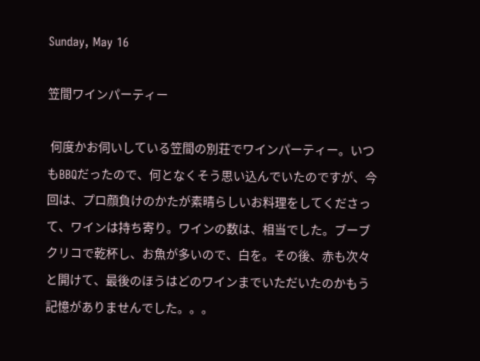Sunday, May 16

笠間ワインパーティー

 何度かお伺いしている笠間の別荘でワインパーティー。いつもBBQだったので、何となくそう思い込んでいたのですが、今回は、プロ顔負けのかたが素晴らしいお料理をしてくださって、ワインは持ち寄り。ワインの数は、相当でした。ブーブクリコで乾杯し、お魚が多いので、白を。その後、赤も次々と開けて、最後のほうはどのワインまでいただいたのかもう記憶がありませんでした。。。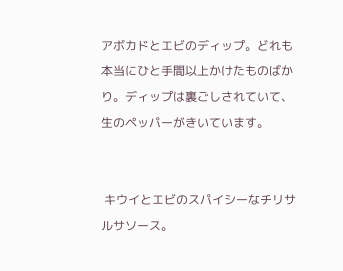アボカドとエビのディップ。どれも本当にひと手間以上かけたものばかり。ディップは裏ごしされていて、生のペッパーがきいています。


 キウイとエビのスパイシーなチリサルサソース。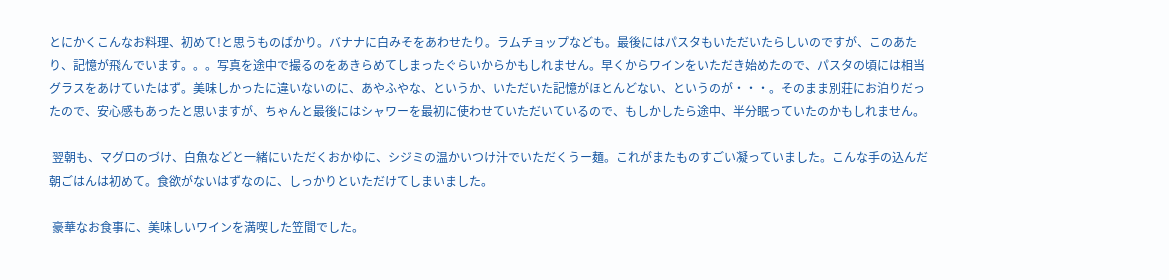とにかくこんなお料理、初めて!と思うものばかり。バナナに白みそをあわせたり。ラムチョップなども。最後にはパスタもいただいたらしいのですが、このあたり、記憶が飛んでいます。。。写真を途中で撮るのをあきらめてしまったぐらいからかもしれません。早くからワインをいただき始めたので、パスタの頃には相当グラスをあけていたはず。美味しかったに違いないのに、あやふやな、というか、いただいた記憶がほとんどない、というのが・・・。そのまま別荘にお泊りだったので、安心感もあったと思いますが、ちゃんと最後にはシャワーを最初に使わせていただいているので、もしかしたら途中、半分眠っていたのかもしれません。

 翌朝も、マグロのづけ、白魚などと一緒にいただくおかゆに、シジミの温かいつけ汁でいただくうー麺。これがまたものすごい凝っていました。こんな手の込んだ朝ごはんは初めて。食欲がないはずなのに、しっかりといただけてしまいました。

 豪華なお食事に、美味しいワインを満喫した笠間でした。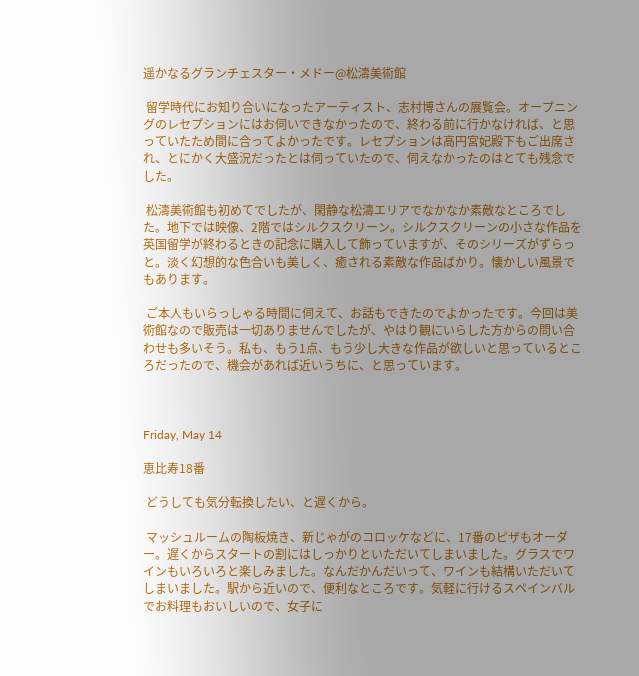遥かなるグランチェスター・メドー@松濤美術館

 留学時代にお知り合いになったアーティスト、志村博さんの展覧会。オープニングのレセプションにはお伺いできなかったので、終わる前に行かなければ、と思っていたため間に合ってよかったです。レセプションは高円宮妃殿下もご出席され、とにかく大盛況だったとは伺っていたので、伺えなかったのはとても残念でした。

 松濤美術館も初めてでしたが、閑静な松濤エリアでなかなか素敵なところでした。地下では映像、2階ではシルクスクリーン。シルクスクリーンの小さな作品を英国留学が終わるときの記念に購入して飾っていますが、そのシリーズがずらっと。淡く幻想的な色合いも美しく、癒される素敵な作品ばかり。懐かしい風景でもあります。

 ご本人もいらっしゃる時間に伺えて、お話もできたのでよかったです。今回は美術館なので販売は一切ありませんでしたが、やはり観にいらした方からの問い合わせも多いそう。私も、もう1点、もう少し大きな作品が欲しいと思っているところだったので、機会があれば近いうちに、と思っています。



Friday, May 14

恵比寿18番

 どうしても気分転換したい、と遅くから。

 マッシュルームの陶板焼き、新じゃがのコロッケなどに、17番のピザもオーダー。遅くからスタートの割にはしっかりといただいてしまいました。グラスでワインもいろいろと楽しみました。なんだかんだいって、ワインも結構いただいてしまいました。駅から近いので、便利なところです。気軽に行けるスペインバルでお料理もおいしいので、女子に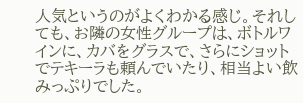人気というのがよくわかる感じ。それしても、お隣の女性グループは、ボトルワインに、カバをグラスで、さらにショットでテキーラも頼んでいたり、相当よい飲みっぷりでした。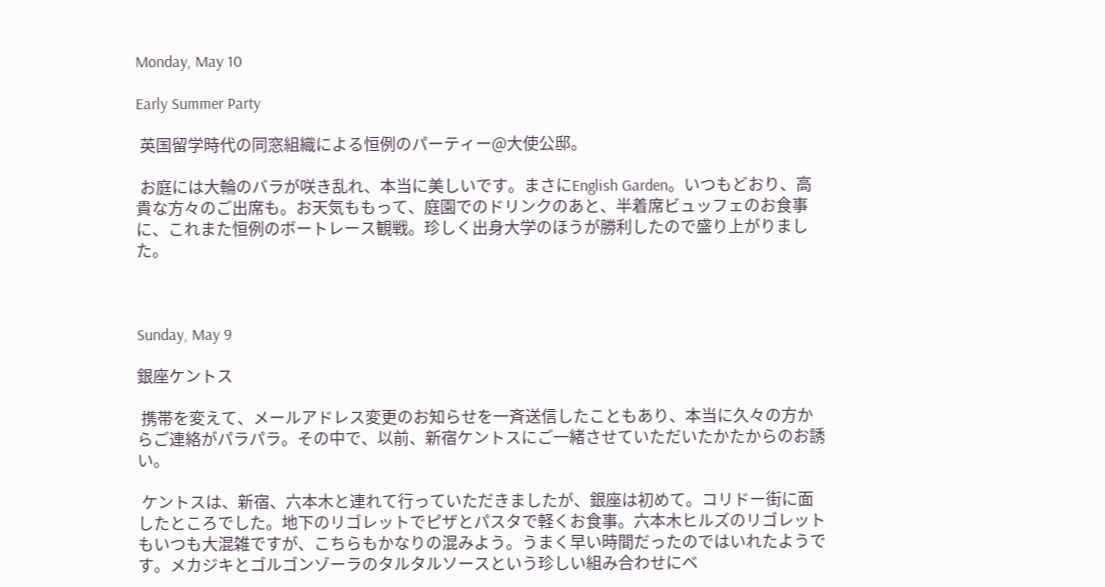Monday, May 10

Early Summer Party

 英国留学時代の同窓組織による恒例のパーティー@大使公邸。

 お庭には大輪のバラが咲き乱れ、本当に美しいです。まさにEnglish Garden。いつもどおり、高貴な方々のご出席も。お天気ももって、庭園でのドリンクのあと、半着席ビュッフェのお食事に、これまた恒例のボートレース観戦。珍しく出身大学のほうが勝利したので盛り上がりました。



Sunday, May 9

銀座ケントス

 携帯を変えて、メールアドレス変更のお知らせを一斉送信したこともあり、本当に久々の方からご連絡がパラパラ。その中で、以前、新宿ケントスにご一緒させていただいたかたからのお誘い。

 ケントスは、新宿、六本木と連れて行っていただきましたが、銀座は初めて。コリドー街に面したところでした。地下のリゴレットでピザとパスタで軽くお食事。六本木ヒルズのリゴレットもいつも大混雑ですが、こちらもかなりの混みよう。うまく早い時間だったのではいれたようです。メカジキとゴルゴンゾーラのタルタルソースという珍しい組み合わせにベ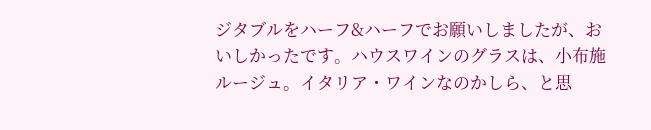ジタブルをハーフ&ハーフでお願いしましたが、おいしかったです。ハウスワインのグラスは、小布施ルージュ。イタリア・ワインなのかしら、と思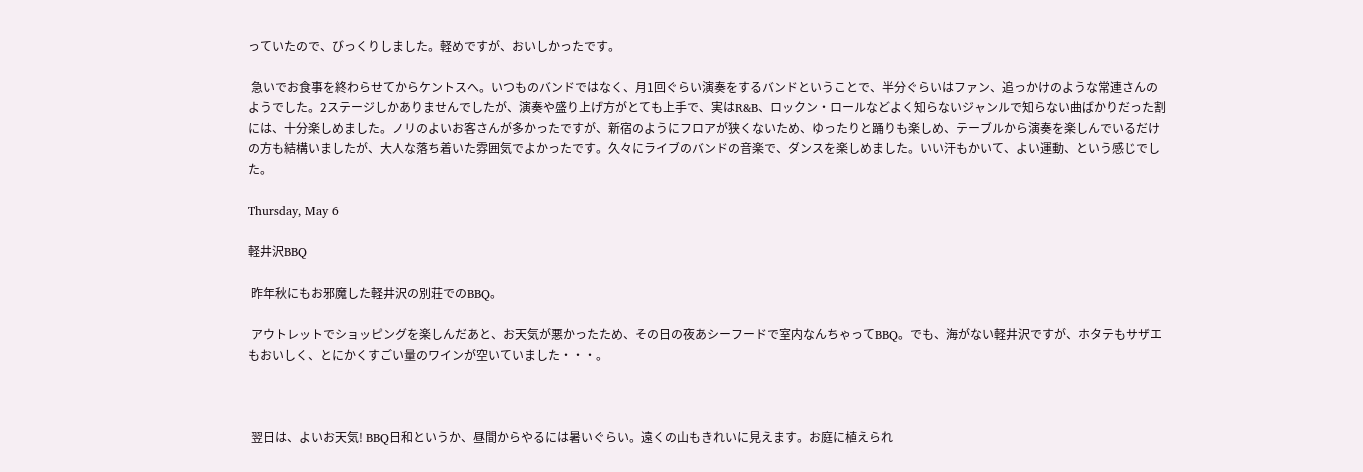っていたので、びっくりしました。軽めですが、おいしかったです。

 急いでお食事を終わらせてからケントスへ。いつものバンドではなく、月1回ぐらい演奏をするバンドということで、半分ぐらいはファン、追っかけのような常連さんのようでした。2ステージしかありませんでしたが、演奏や盛り上げ方がとても上手で、実はR&B、ロックン・ロールなどよく知らないジャンルで知らない曲ばかりだった割には、十分楽しめました。ノリのよいお客さんが多かったですが、新宿のようにフロアが狭くないため、ゆったりと踊りも楽しめ、テーブルから演奏を楽しんでいるだけの方も結構いましたが、大人な落ち着いた雰囲気でよかったです。久々にライブのバンドの音楽で、ダンスを楽しめました。いい汗もかいて、よい運動、という感じでした。

Thursday, May 6

軽井沢BBQ

 昨年秋にもお邪魔した軽井沢の別荘でのBBQ。

 アウトレットでショッピングを楽しんだあと、お天気が悪かったため、その日の夜あシーフードで室内なんちゃってBBQ。でも、海がない軽井沢ですが、ホタテもサザエもおいしく、とにかくすごい量のワインが空いていました・・・。



 翌日は、よいお天気! BBQ日和というか、昼間からやるには暑いぐらい。遠くの山もきれいに見えます。お庭に植えられ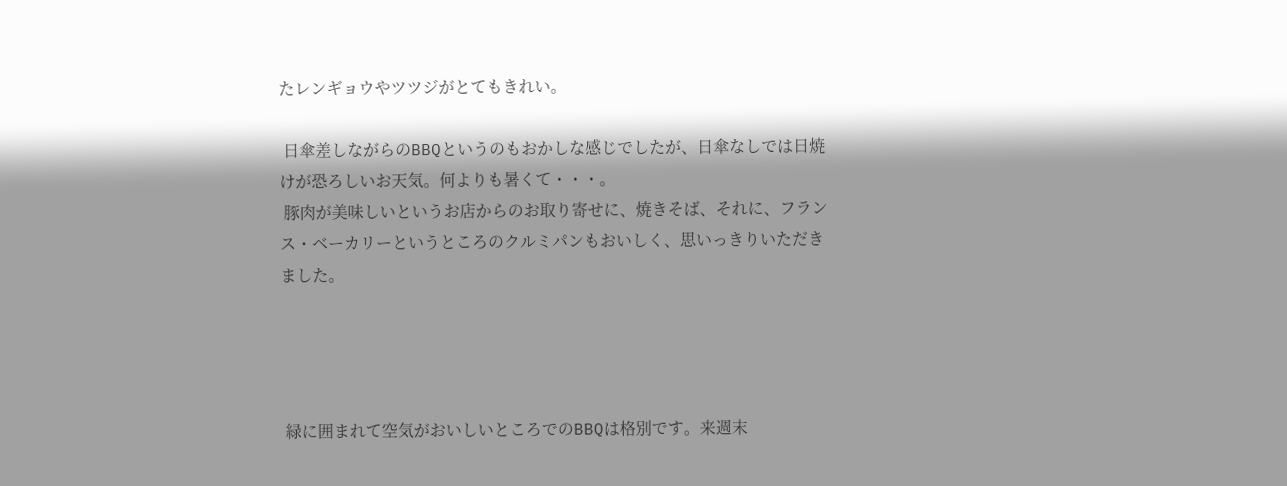たレンギョウやツツジがとてもきれい。

 日傘差しながらのBBQというのもおかしな感じでしたが、日傘なしでは日焼けが恐ろしいお天気。何よりも暑くて・・・。
 豚肉が美味しいというお店からのお取り寄せに、焼きそば、それに、フランス・ベーカリーというところのクルミパンもおいしく、思いっきりいただきました。




 緑に囲まれて空気がおいしいところでのBBQは格別です。来週末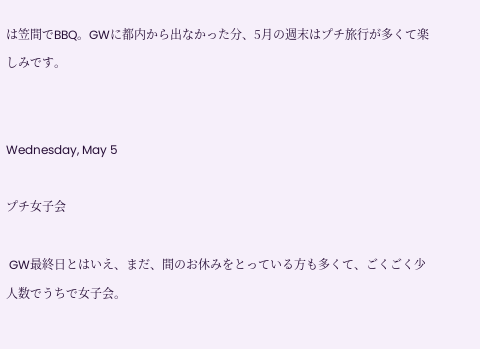は笠間でBBQ。GWに都内から出なかった分、5月の週末はプチ旅行が多くて楽しみです。


Wednesday, May 5

プチ女子会

 GW最終日とはいえ、まだ、間のお休みをとっている方も多くて、ごくごく少人数でうちで女子会。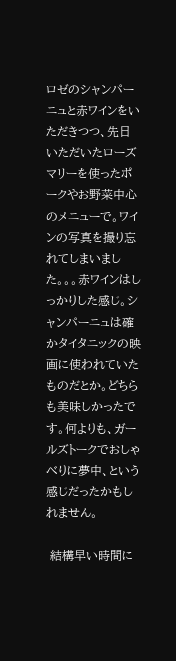ロゼのシャンパーニュと赤ワインをいただきつつ、先日いただいたローズマリーを使ったポークやお野菜中心のメニューで。ワインの写真を撮り忘れてしまいました。。。赤ワインはしっかりした感じ。シャンパーニュは確かタイタニックの映画に使われていたものだとか。どちらも美味しかったです。何よりも、ガールズトークでおしゃべりに夢中、という感じだったかもしれません。

 結構早い時間に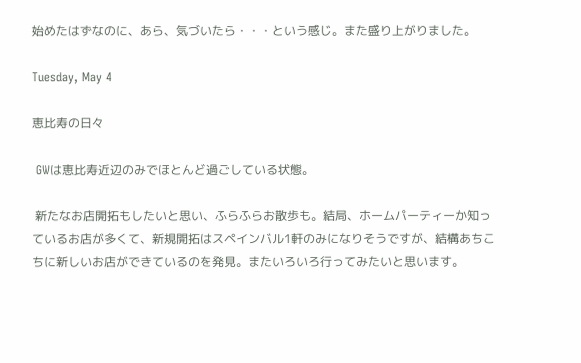始めたはずなのに、あら、気づいたら・・・という感じ。また盛り上がりました。

Tuesday, May 4

恵比寿の日々

 GWは恵比寿近辺のみでほとんど過ごしている状態。

 新たなお店開拓もしたいと思い、ふらふらお散歩も。結局、ホームパーティーか知っているお店が多くて、新規開拓はスペインバル1軒のみになりそうですが、結構あちこちに新しいお店ができているのを発見。またいろいろ行ってみたいと思います。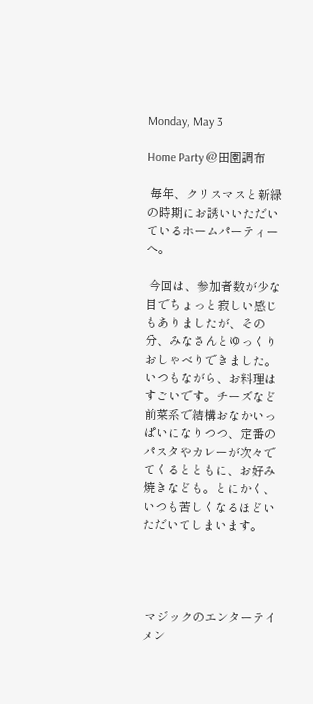Monday, May 3

Home Party @田園調布

 毎年、クリスマスと新緑の時期にお誘いいただいているホームパーティーへ。

 今回は、参加者数が少な目でちょっと寂しい感じもありましたが、その分、みなさんとゆっくりおしゃべりできました。いつもながら、お料理はすごいです。チーズなど前菜系で結構おなかいっぱいになりつつ、定番のパスタやカレーが次々でてくるとともに、お好み焼きなども。とにかく、いつも苦しくなるほどいただいてしまいます。




 マジックのエンターテイメン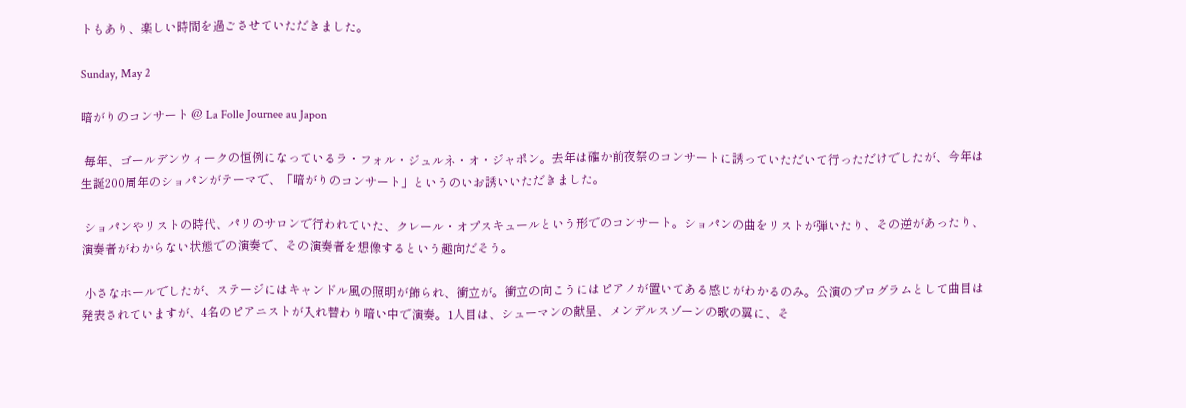トもあり、楽しい時間を過ごさせていただきました。

Sunday, May 2

暗がりのコンサート @ La Folle Journee au Japon

 毎年、ゴールデンウィークの恒例になっているラ・フォル・ジュルネ・オ・ジャポン。去年は確か前夜祭のコンサートに誘っていただいて行っただけでしたが、今年は生誕200周年のショパンがテーマで、「暗がりのコンサート」というのいお誘いいただきました。

 ショパンやリストの時代、パリのサロンで行われていた、クレール・オプスキュールという形でのコンサート。ショパンの曲をリストが弾いたり、その逆があったり、演奏者がわからない状態での演奏で、その演奏者を想像するという趣向だそう。

 小さなホールでしたが、ステージにはキャンドル風の照明が飾られ、衝立が。衝立の向こうにはピアノが置いてある感じがわかるのみ。公演のプログラムとして曲目は発表されていますが、4名のピアニストが入れ替わり暗い中で演奏。1人目は、シューマンの献呈、メンデルスゾーンの歌の翼に、そ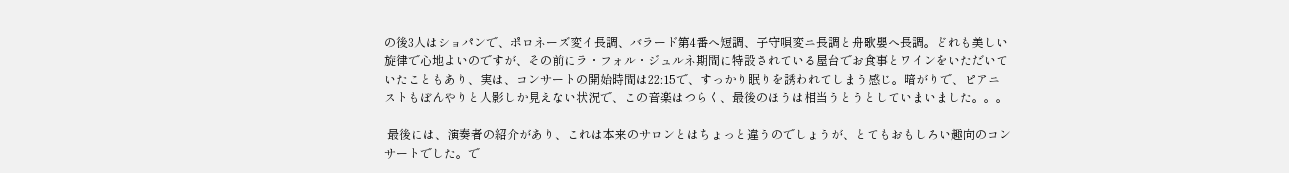の後3人はショパンで、ポロネーズ変イ長調、バラード第4番へ短調、子守唄変ニ長調と舟歌嬰へ長調。どれも美しい旋律で心地よいのですが、その前にラ・フォル・ジュルネ期間に特設されている屋台でお食事とワインをいただいていたこともあり、実は、コンサートの開始時間は22:15で、すっかり眠りを誘われてしまう感じ。暗がりで、ピアニストもぼんやりと人影しか見えない状況で、この音楽はつらく、最後のほうは相当うとうとしていまいました。。。

 最後には、演奏者の紹介があり、これは本来のサロンとはちょっと違うのでしょうが、とてもおもしろい趣向のコンサートでした。で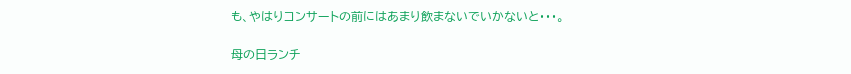も、やはりコンサートの前にはあまり飲まないでいかないと・・・。

母の日ランチ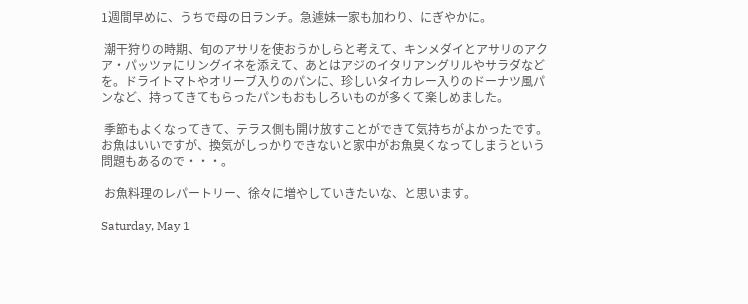1週間早めに、うちで母の日ランチ。急遽妹一家も加わり、にぎやかに。

 潮干狩りの時期、旬のアサリを使おうかしらと考えて、キンメダイとアサリのアクア・パッツァにリングイネを添えて、あとはアジのイタリアングリルやサラダなどを。ドライトマトやオリーブ入りのパンに、珍しいタイカレー入りのドーナツ風パンなど、持ってきてもらったパンもおもしろいものが多くて楽しめました。

 季節もよくなってきて、テラス側も開け放すことができて気持ちがよかったです。お魚はいいですが、換気がしっかりできないと家中がお魚臭くなってしまうという問題もあるので・・・。

 お魚料理のレパートリー、徐々に増やしていきたいな、と思います。

Saturday, May 1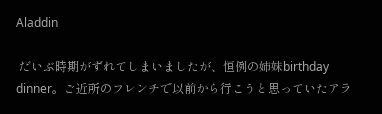Aladdin

 だいぶ時期がずれてしまいましたが、恒例の姉妹birthday dinner。ご近所のフレンチで以前から行こうと思っていたアラ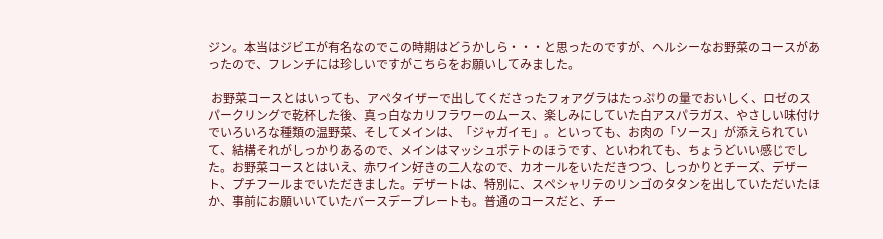ジン。本当はジビエが有名なのでこの時期はどうかしら・・・と思ったのですが、ヘルシーなお野菜のコースがあったので、フレンチには珍しいですがこちらをお願いしてみました。

 お野菜コースとはいっても、アペタイザーで出してくださったフォアグラはたっぷりの量でおいしく、ロゼのスパークリングで乾杯した後、真っ白なカリフラワーのムース、楽しみにしていた白アスパラガス、やさしい味付けでいろいろな種類の温野菜、そしてメインは、「ジャガイモ」。といっても、お肉の「ソース」が添えられていて、結構それがしっかりあるので、メインはマッシュポテトのほうです、といわれても、ちょうどいい感じでした。お野菜コースとはいえ、赤ワイン好きの二人なので、カオールをいただきつつ、しっかりとチーズ、デザート、プチフールまでいただきました。デザートは、特別に、スペシャリテのリンゴのタタンを出していただいたほか、事前にお願いいていたバースデープレートも。普通のコースだと、チー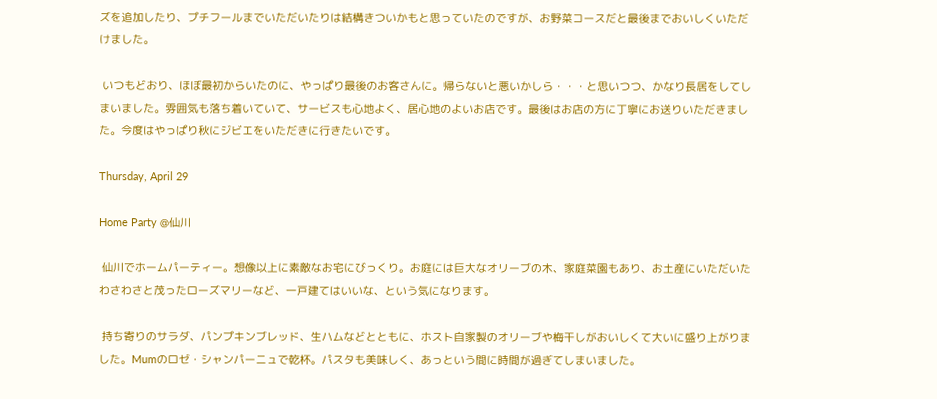ズを追加したり、プチフールまでいただいたりは結構きついかもと思っていたのですが、お野菜コースだと最後までおいしくいただけました。

 いつもどおり、ほぼ最初からいたのに、やっぱり最後のお客さんに。帰らないと悪いかしら・・・と思いつつ、かなり長居をしてしまいました。雰囲気も落ち着いていて、サービスも心地よく、居心地のよいお店です。最後はお店の方に丁寧にお送りいただきました。今度はやっぱり秋にジビエをいただきに行きたいです。

Thursday, April 29

Home Party @仙川

 仙川でホームパーティー。想像以上に素敵なお宅にびっくり。お庭には巨大なオリーブの木、家庭菜園もあり、お土産にいただいたわさわさと茂ったローズマリーなど、一戸建てはいいな、という気になります。

 持ち寄りのサラダ、パンプキンブレッド、生ハムなどとともに、ホスト自家製のオリーブや梅干しがおいしくて大いに盛り上がりました。Mumのロゼ・シャンパーニュで乾杯。パスタも美味しく、あっという間に時間が過ぎてしまいました。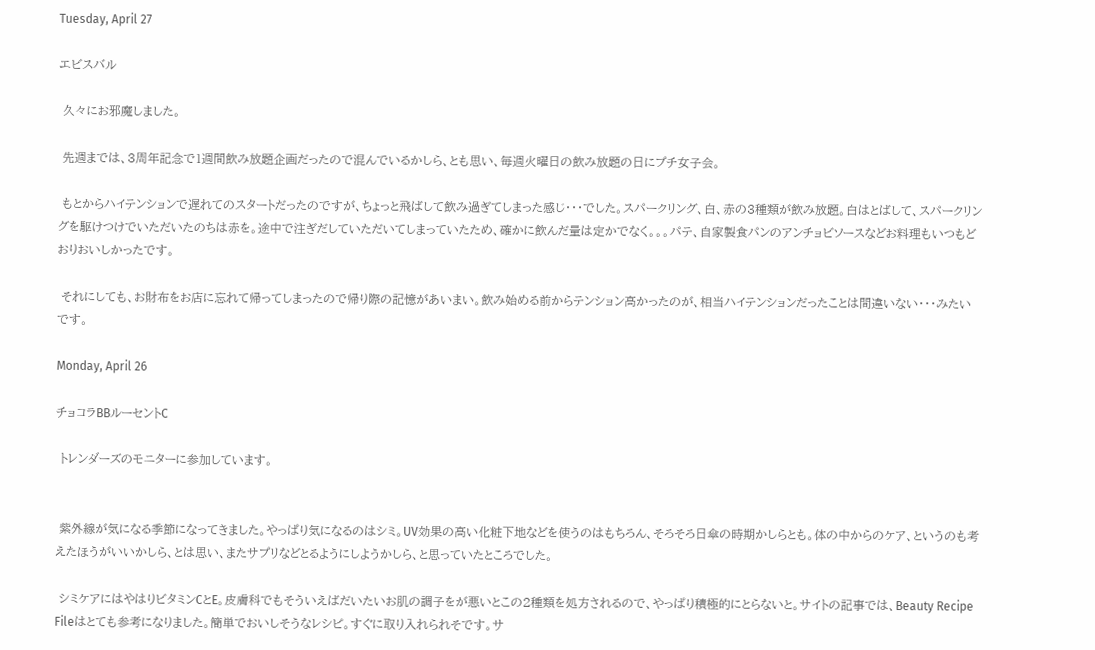Tuesday, April 27

エビスバル

 久々にお邪魔しました。

 先週までは、3周年記念で1週間飲み放題企画だったので混んでいるかしら、とも思い、毎週火曜日の飲み放題の日にプチ女子会。

 もとからハイテンションで遅れてのスタートだったのですが、ちょっと飛ばして飲み過ぎてしまった感じ・・・でした。スパークリング、白、赤の3種類が飲み放題。白はとばして、スパークリングを駆けつけでいただいたのちは赤を。途中で注ぎだしていただいてしまっていたため、確かに飲んだ量は定かでなく。。。パテ、自家製食パンのアンチョビソースなどお料理もいつもどおりおいしかったです。

 それにしても、お財布をお店に忘れて帰ってしまったので帰り際の記憶があいまい。飲み始める前からテンション高かったのが、相当ハイテンションだったことは間違いない・・・みたいです。

Monday, April 26

チョコラBBルーセントC

 トレンダーズのモニターに参加しています。


 紫外線が気になる季節になってきました。やっぱり気になるのはシミ。UV効果の高い化粧下地などを使うのはもちろん、そろそろ日傘の時期かしらとも。体の中からのケア、というのも考えたほうがいいかしら、とは思い、またサプリなどとるようにしようかしら、と思っていたところでした。

 シミケアにはやはりビタミンCとE。皮膚科でもそういえばだいたいお肌の調子をが悪いとこの2種類を処方されるので、やっぱり積極的にとらないと。サイトの記事では、Beauty Recipe Fileはとても参考になりました。簡単でおいしそうなレシピ。すぐに取り入れられそです。サ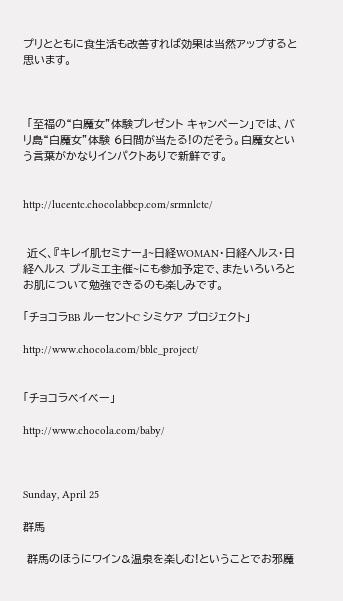プリとともに食生活も改善すれば効果は当然アップすると思います。



 「至福の“白魔女”体験プレゼント キャンペーン」では、バリ島“白魔女”体験 6日間が当たる!のだそう。白魔女という言葉がかなりインパクトありで新鮮です。


http://lucentc.chocolabbcp.com/srmnlctc/


 近く、『キレイ肌セミナー』~日経WOMAN・日経ヘルス・日経ヘルス プルミエ主催~にも参加予定で、またいろいろとお肌について勉強できるのも楽しみです。

「チョコラBB ルーセントC シミケア プロジェクト」

http://www.chocola.com/bblc_project/


「チョコラベイベー」

http://www.chocola.com/baby/



Sunday, April 25

群馬

 群馬のほうにワイン&温泉を楽しむ!ということでお邪魔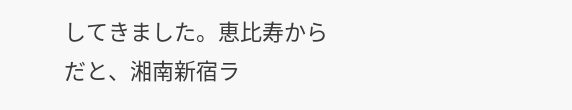してきました。恵比寿からだと、湘南新宿ラ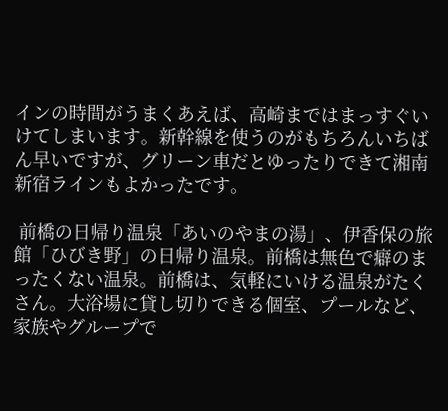インの時間がうまくあえば、高崎まではまっすぐいけてしまいます。新幹線を使うのがもちろんいちばん早いですが、グリーン車だとゆったりできて湘南新宿ラインもよかったです。

 前橋の日帰り温泉「あいのやまの湯」、伊香保の旅館「ひびき野」の日帰り温泉。前橋は無色で癖のまったくない温泉。前橋は、気軽にいける温泉がたくさん。大浴場に貸し切りできる個室、プールなど、家族やグループで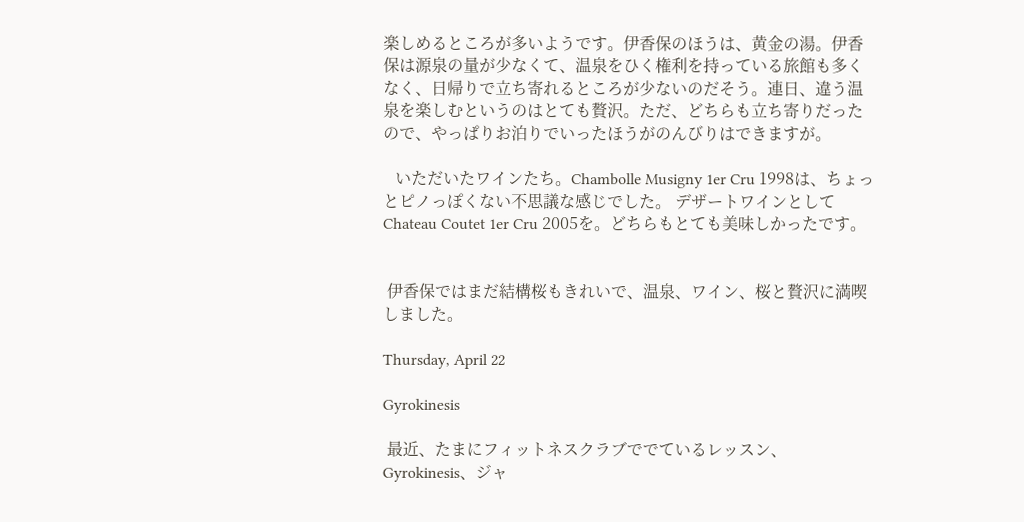楽しめるところが多いようです。伊香保のほうは、黄金の湯。伊香保は源泉の量が少なくて、温泉をひく権利を持っている旅館も多くなく、日帰りで立ち寄れるところが少ないのだそう。連日、違う温泉を楽しむというのはとても贅沢。ただ、どちらも立ち寄りだったので、やっぱりお泊りでいったほうがのんびりはできますが。

   いただいたワインたち。Chambolle Musigny 1er Cru 1998は、ちょっとピノっぽくない不思議な感じでした。 デザートワインとしてChateau Coutet 1er Cru 2005を。どちらもとても美味しかったです。


 伊香保ではまだ結構桜もきれいで、温泉、ワイン、桜と贅沢に満喫しました。

Thursday, April 22

Gyrokinesis

 最近、たまにフィットネスクラブででているレッスン、Gyrokinesis、ジャ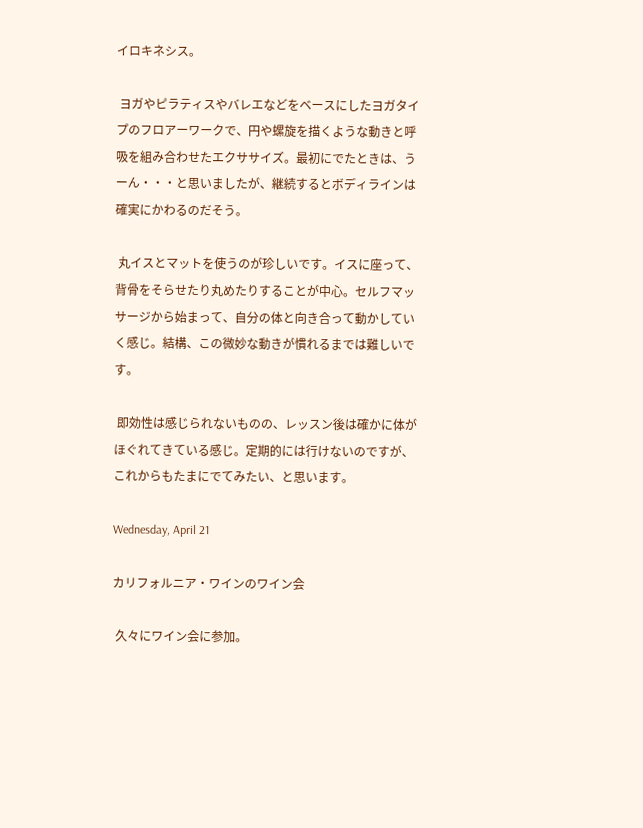イロキネシス。

 ヨガやピラティスやバレエなどをベースにしたヨガタイプのフロアーワークで、円や螺旋を描くような動きと呼吸を組み合わせたエクササイズ。最初にでたときは、うーん・・・と思いましたが、継続するとボディラインは確実にかわるのだそう。

 丸イスとマットを使うのが珍しいです。イスに座って、背骨をそらせたり丸めたりすることが中心。セルフマッサージから始まって、自分の体と向き合って動かしていく感じ。結構、この微妙な動きが慣れるまでは難しいです。

 即効性は感じられないものの、レッスン後は確かに体がほぐれてきている感じ。定期的には行けないのですが、これからもたまにでてみたい、と思います。

Wednesday, April 21

カリフォルニア・ワインのワイン会

 久々にワイン会に参加。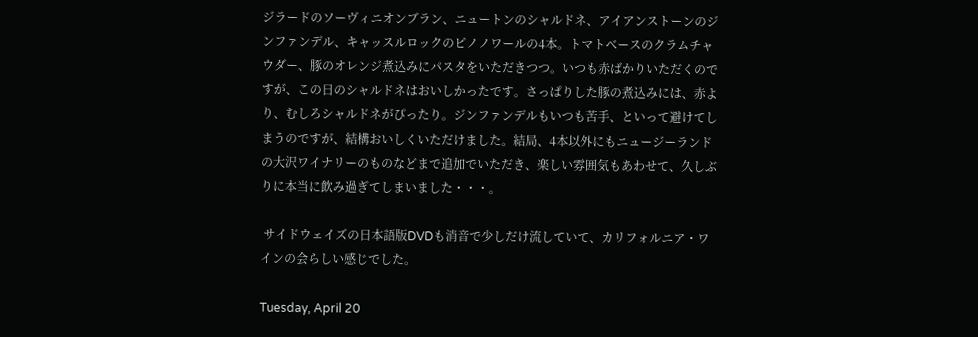ジラードのソーヴィニオンブラン、ニュートンのシャルドネ、アイアンストーンのジンファンデル、キャッスルロックのピノノワールの4本。トマトベースのクラムチャウダー、豚のオレンジ煮込みにパスタをいただきつつ。いつも赤ばかりいただくのですが、この日のシャルドネはおいしかったです。さっぱりした豚の煮込みには、赤より、むしろシャルドネがぴったり。ジンファンデルもいつも苦手、といって避けてしまうのですが、結構おいしくいただけました。結局、4本以外にもニュージーランドの大沢ワイナリーのものなどまで追加でいただき、楽しい雰囲気もあわせて、久しぶりに本当に飲み過ぎてしまいました・・・。

 サイドウェイズの日本語版DVDも消音で少しだけ流していて、カリフォルニア・ワインの会らしい感じでした。

Tuesday, April 20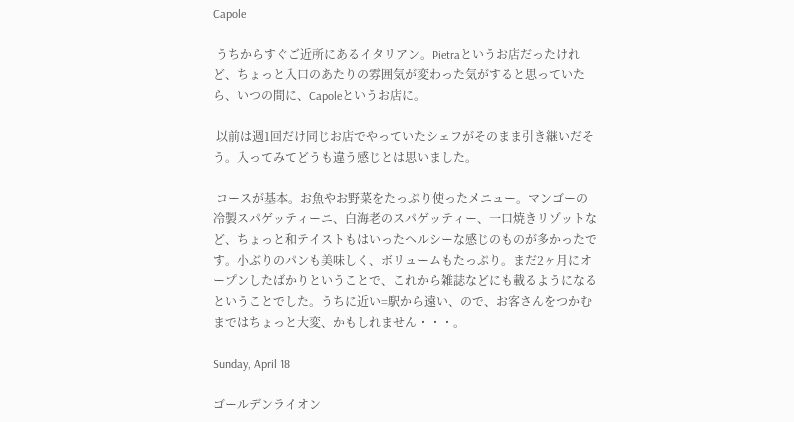Capole

 うちからすぐご近所にあるイタリアン。Pietraというお店だったけれど、ちょっと入口のあたりの雰囲気が変わった気がすると思っていたら、いつの間に、Capoleというお店に。

 以前は週1回だけ同じお店でやっていたシェフがそのまま引き継いだそう。入ってみてどうも違う感じとは思いました。

 コースが基本。お魚やお野菜をたっぷり使ったメニュー。マンゴーの冷製スパゲッティーニ、白海老のスパゲッティー、一口焼きリゾットなど、ちょっと和テイストもはいったヘルシーな感じのものが多かったです。小ぶりのパンも美味しく、ボリュームもたっぷり。まだ2ヶ月にオープンしたばかりということで、これから雑誌などにも載るようになるということでした。うちに近い=駅から遠い、ので、お客さんをつかむまではちょっと大変、かもしれません・・・。

Sunday, April 18

ゴールデンライオン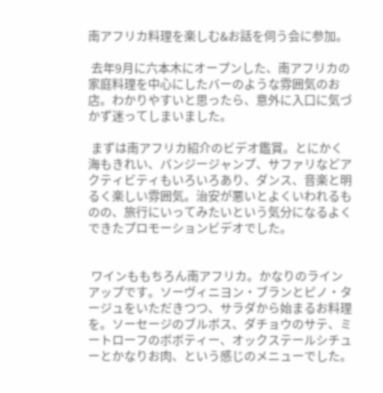南アフリカ料理を楽しむ&お話を伺う会に参加。

 去年9月に六本木にオープンした、南アフリカの家庭料理を中心にしたバーのような雰囲気のお店。わかりやすいと思ったら、意外に入口に気づかず迷ってしまいました。

 まずは南アフリカ紹介のビデオ鑑賞。とにかく海もきれい、バンジージャンプ、サファリなどアクティビティもいろいろあり、ダンス、音楽と明るく楽しい雰囲気。治安が悪いとよくいわれるものの、旅行にいってみたいという気分になるよくできたプロモーションビデオでした。


 ワインももちろん南アフリカ。かなりのラインアップです。ソーヴィニヨン・ブランとピノ・タージュをいただきつつ、サラダから始まるお料理を。ソーセージのブルボス、ダチョウのサテ、ミートローフのボボティー、オックステールシチューとかなりお肉、という感じのメニューでした。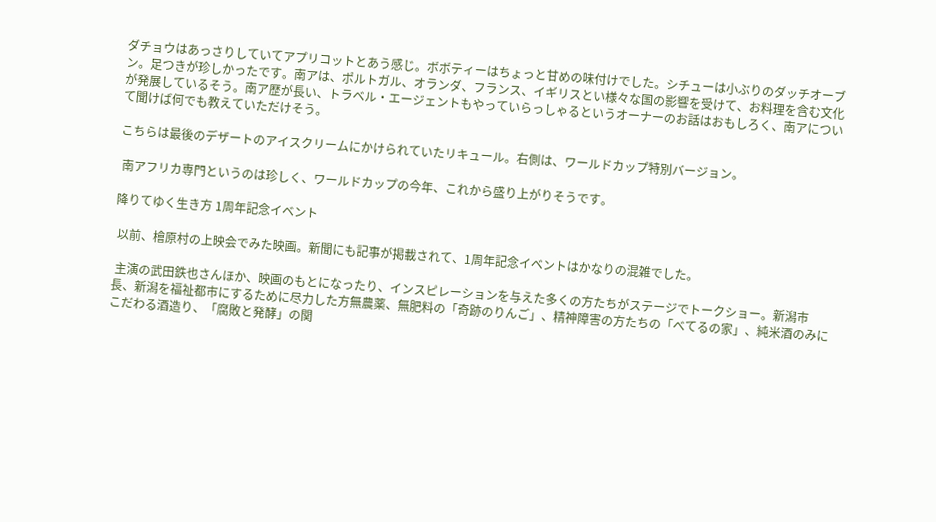ダチョウはあっさりしていてアプリコットとあう感じ。ボボティーはちょっと甘めの味付けでした。シチューは小ぶりのダッチオーブン。足つきが珍しかったです。南アは、ポルトガル、オランダ、フランス、イギリスとい様々な国の影響を受けて、お料理を含む文化が発展しているそう。南ア歴が長い、トラベル・エージェントもやっていらっしゃるというオーナーのお話はおもしろく、南アについて聞けば何でも教えていただけそう。

こちらは最後のデザートのアイスクリームにかけられていたリキュール。右側は、ワールドカップ特別バージョン。

 南アフリカ専門というのは珍しく、ワールドカップの今年、これから盛り上がりそうです。

降りてゆく生き方 1周年記念イベント

 以前、檜原村の上映会でみた映画。新聞にも記事が掲載されて、1周年記念イベントはかなりの混雑でした。

 主演の武田鉄也さんほか、映画のもとになったり、インスピレーションを与えた多くの方たちがステージでトークショー。新潟市長、新潟を福祉都市にするために尽力した方無農薬、無肥料の「奇跡のりんご」、精神障害の方たちの「べてるの家」、純米酒のみにこだわる酒造り、「腐敗と発酵」の関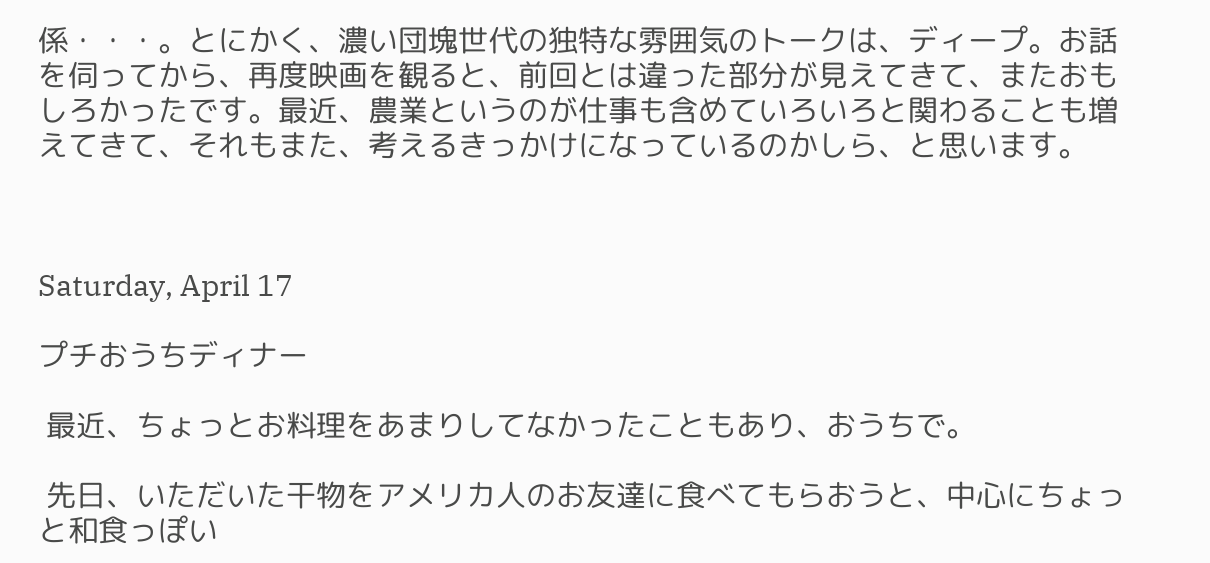係・・・。とにかく、濃い団塊世代の独特な雰囲気のトークは、ディープ。お話を伺ってから、再度映画を観ると、前回とは違った部分が見えてきて、またおもしろかったです。最近、農業というのが仕事も含めていろいろと関わることも増えてきて、それもまた、考えるきっかけになっているのかしら、と思います。



Saturday, April 17

プチおうちディナー

 最近、ちょっとお料理をあまりしてなかったこともあり、おうちで。

 先日、いただいた干物をアメリカ人のお友達に食べてもらおうと、中心にちょっと和食っぽい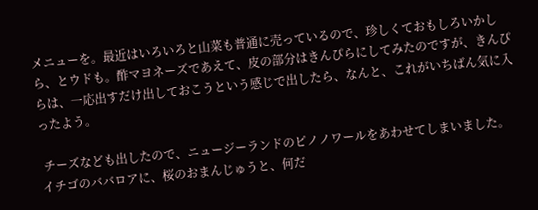メニューを。最近はいろいろと山菜も普通に売っているので、珍しくておもしろいかしら、とウドも。酢マヨネーズであえて、皮の部分はきんぴらにしてみたのですが、きんぴらは、一応出すだけ出しておこうという感じで出したら、なんと、これがいちばん気に入ったよう。

 チーズなども出したので、ニュージーランドのピノノワールをあわせてしまいました。イチゴのババロアに、桜のおまんじゅうと、何だ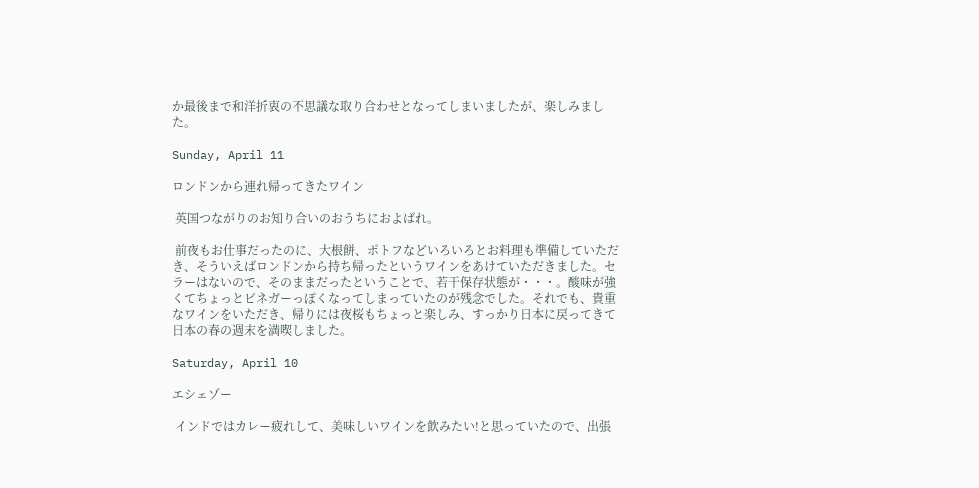か最後まで和洋折衷の不思議な取り合わせとなってしまいましたが、楽しみました。

Sunday, April 11

ロンドンから連れ帰ってきたワイン

 英国つながりのお知り合いのおうちにおよばれ。

 前夜もお仕事だったのに、大根餅、ポトフなどいろいろとお料理も準備していただき、そういえばロンドンから持ち帰ったというワインをあけていただきました。セラーはないので、そのままだったということで、若干保存状態が・・・。酸味が強くてちょっとビネガーっぽくなってしまっていたのが残念でした。それでも、貴重なワインをいただき、帰りには夜桜もちょっと楽しみ、すっかり日本に戻ってきて日本の春の週末を満喫しました。

Saturday, April 10

エシェゾー

 インドではカレー疲れして、美味しいワインを飲みたい!と思っていたので、出張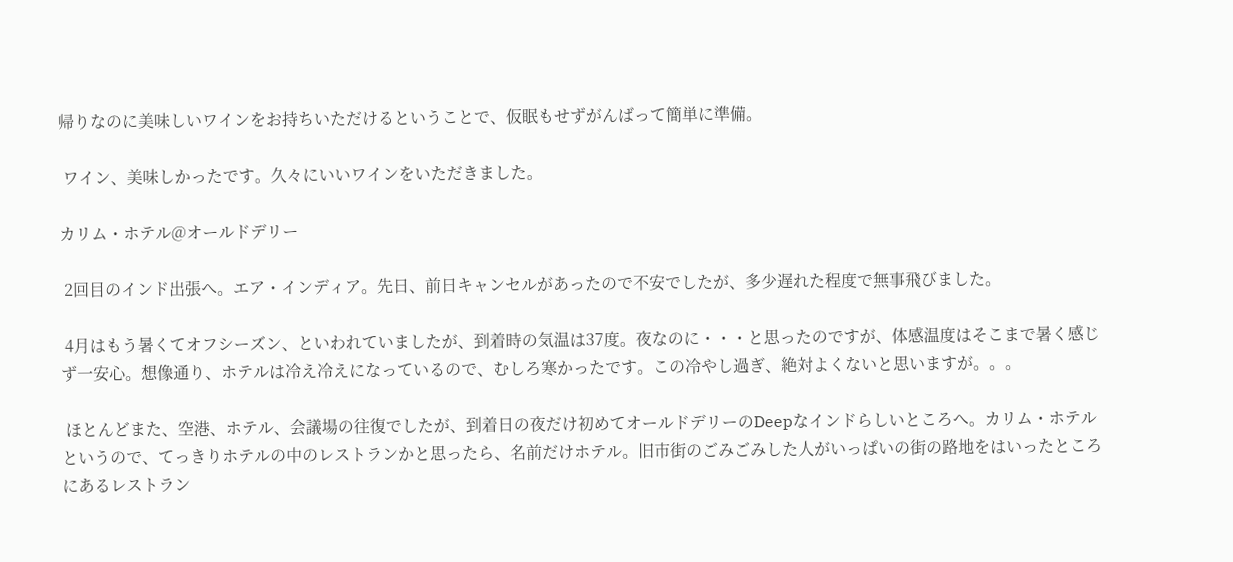帰りなのに美味しいワインをお持ちいただけるということで、仮眠もせずがんばって簡単に準備。

 ワイン、美味しかったです。久々にいいワインをいただきました。

カリム・ホテル@オールドデリー

 2回目のインド出張へ。エア・インディア。先日、前日キャンセルがあったので不安でしたが、多少遅れた程度で無事飛びました。

 4月はもう暑くてオフシーズン、といわれていましたが、到着時の気温は37度。夜なのに・・・と思ったのですが、体感温度はそこまで暑く感じず一安心。想像通り、ホテルは冷え冷えになっているので、むしろ寒かったです。この冷やし過ぎ、絶対よくないと思いますが。。。

 ほとんどまた、空港、ホテル、会議場の往復でしたが、到着日の夜だけ初めてオールドデリーのDeepなインドらしいところへ。カリム・ホテルというので、てっきりホテルの中のレストランかと思ったら、名前だけホテル。旧市街のごみごみした人がいっぱいの街の路地をはいったところにあるレストラン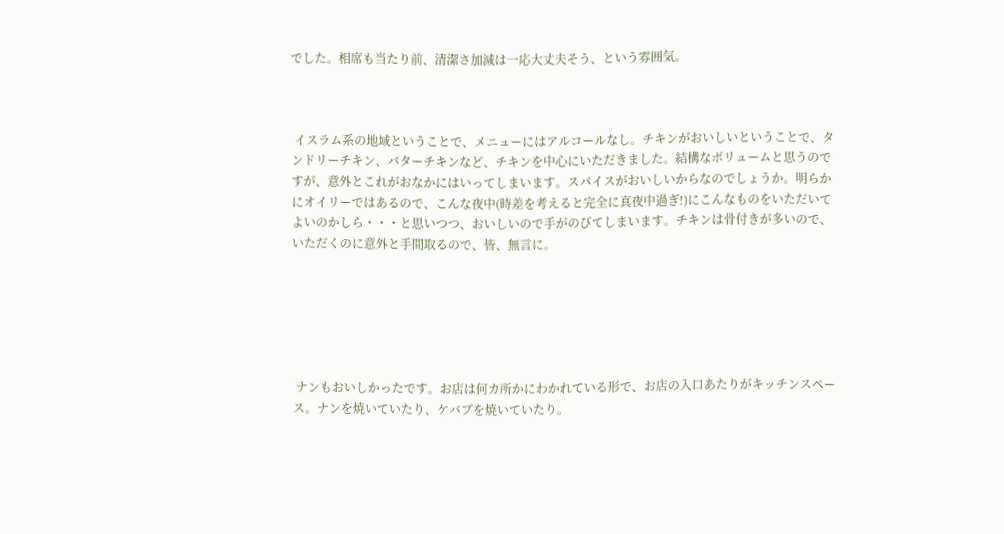でした。相席も当たり前、清潔さ加減は一応大丈夫そう、という雰囲気。



 イスラム系の地域ということで、メニューにはアルコールなし。チキンがおいしいということで、タンドリーチキン、バターチキンなど、チキンを中心にいただきました。結構なボリュームと思うのですが、意外とこれがおなかにはいってしまいます。スパイスがおいしいからなのでしょうか。明らかにオイリーではあるので、こんな夜中(時差を考えると完全に真夜中過ぎ!)にこんなものをいただいてよいのかしら・・・と思いつつ、おいしいので手がのびてしまいます。チキンは骨付きが多いので、いただくのに意外と手間取るので、皆、無言に。






 ナンもおいしかったです。お店は何カ所かにわかれている形で、お店の入口あたりがキッチンスペース。ナンを焼いていたり、ケバブを焼いていたり。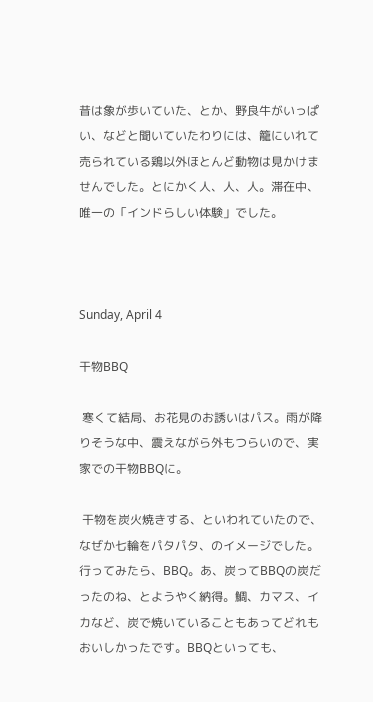昔は象が歩いていた、とか、野良牛がいっぱい、などと聞いていたわりには、籠にいれて売られている鶏以外ほとんど動物は見かけませんでした。とにかく人、人、人。滞在中、唯一の「インドらしい体験」でした。



Sunday, April 4

干物BBQ

 寒くて結局、お花見のお誘いはパス。雨が降りそうな中、震えながら外もつらいので、実家での干物BBQに。

 干物を炭火焼きする、といわれていたので、なぜか七輪をパタパタ、のイメージでした。行ってみたら、BBQ。あ、炭ってBBQの炭だったのね、とようやく納得。鯛、カマス、イカなど、炭で焼いていることもあってどれもおいしかったです。BBQといっても、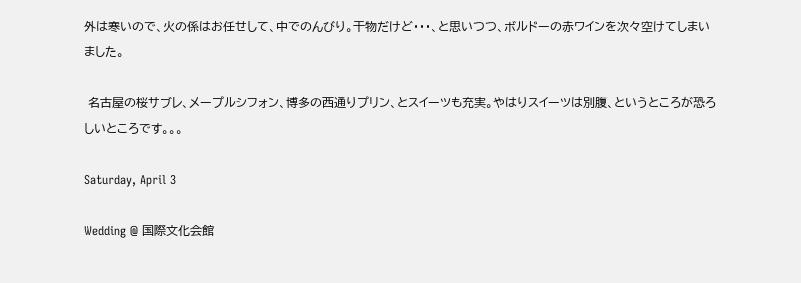外は寒いので、火の係はお任せして、中でのんびり。干物だけど・・・、と思いつつ、ボルドーの赤ワインを次々空けてしまいました。

 名古屋の桜サブレ、メープルシフォン、博多の西通りプリン、とスイーツも充実。やはりスイーツは別腹、というところが恐ろしいところです。。。

Saturday, April 3

Wedding @ 国際文化会館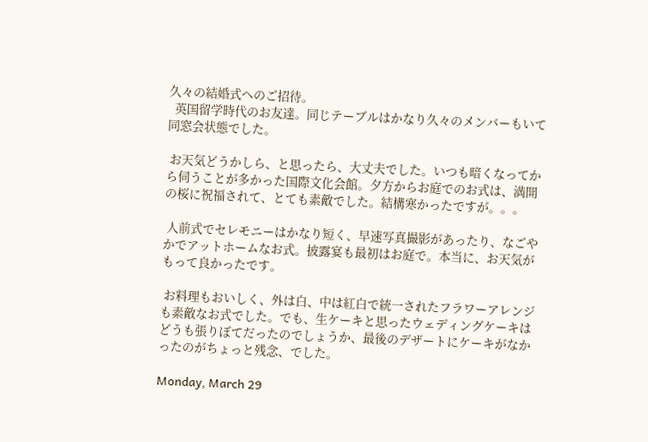久々の結婚式へのご招待。
  英国留学時代のお友達。同じテーブルはかなり久々のメンバーもいて同窓会状態でした。

 お天気どうかしら、と思ったら、大丈夫でした。いつも暗くなってから伺うことが多かった国際文化会館。夕方からお庭でのお式は、満開の桜に祝福されて、とても素敵でした。結構寒かったですが。。。

 人前式でセレモニーはかなり短く、早速写真撮影があったり、なごやかでアットホームなお式。披露宴も最初はお庭で。本当に、お天気がもって良かったです。

 お料理もおいしく、外は白、中は紅白で統一されたフラワーアレンジも素敵なお式でした。でも、生ケーキと思ったウェディングケーキはどうも張りぼてだったのでしょうか、最後のデザートにケーキがなかったのがちょっと残念、でした。

Monday, March 29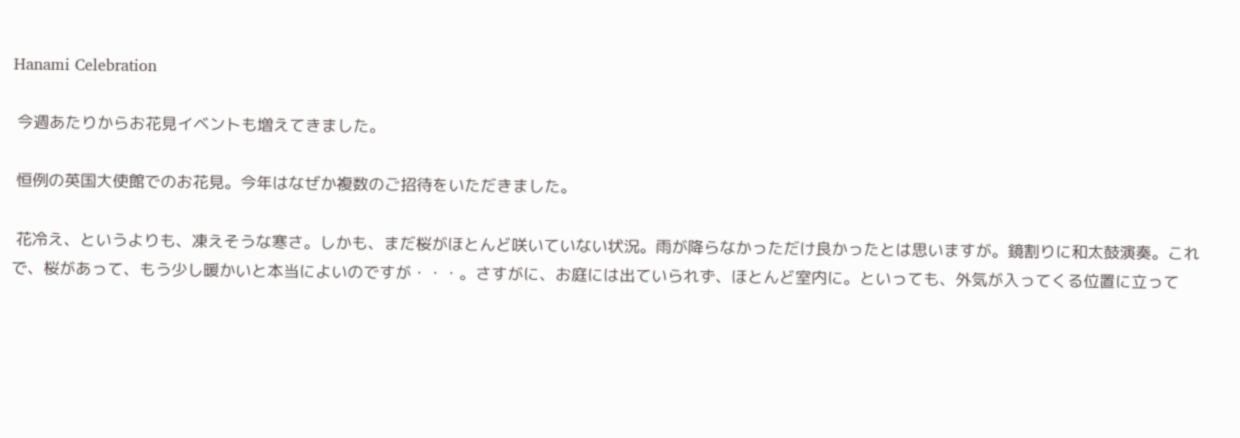Hanami Celebration

 今週あたりからお花見イベントも増えてきました。

 恒例の英国大使館でのお花見。今年はなぜか複数のご招待をいただきました。

 花冷え、というよりも、凍えそうな寒さ。しかも、まだ桜がほとんど咲いていない状況。雨が降らなかっただけ良かったとは思いますが。鏡割りに和太鼓演奏。これで、桜があって、もう少し暖かいと本当によいのですが・・・。さすがに、お庭には出ていられず、ほとんど室内に。といっても、外気が入ってくる位置に立って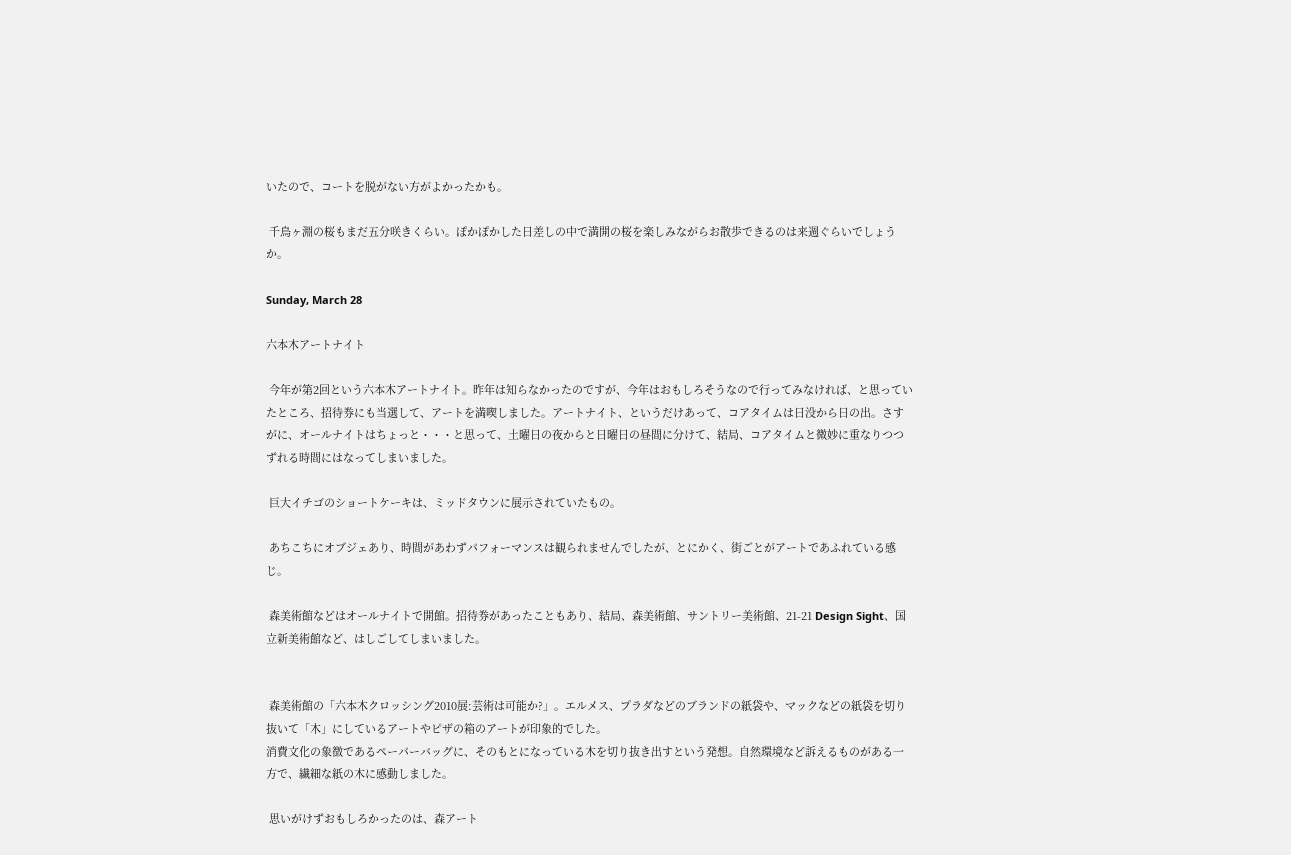いたので、コートを脱がない方がよかったかも。

 千鳥ヶ淵の桜もまだ五分咲きくらい。ぽかぽかした日差しの中で満開の桜を楽しみながらお散歩できるのは来週ぐらいでしょうか。

Sunday, March 28

六本木アートナイト

 今年が第2回という六本木アートナイト。昨年は知らなかったのですが、今年はおもしろそうなので行ってみなければ、と思っていたところ、招待券にも当選して、アートを満喫しました。アートナイト、というだけあって、コアタイムは日没から日の出。さすがに、オールナイトはちょっと・・・と思って、土曜日の夜からと日曜日の昼間に分けて、結局、コアタイムと微妙に重なりつつずれる時間にはなってしまいました。

 巨大イチゴのショートケーキは、ミッドタウンに展示されていたもの。

 あちこちにオブジェあり、時間があわずパフォーマンスは観られませんでしたが、とにかく、街ごとがアートであふれている感じ。

 森美術館などはオールナイトで開館。招待券があったこともあり、結局、森美術館、サントリー美術館、21-21 Design Sight、国立新美術館など、はしごしてしまいました。


 森美術館の「六本木クロッシング2010展:芸術は可能か?」。エルメス、プラダなどのブランドの紙袋や、マックなどの紙袋を切り抜いて「木」にしているアートやピザの箱のアートが印象的でした。
消費文化の象徴であるペーパーバッグに、そのもとになっている木を切り抜き出すという発想。自然環境など訴えるものがある一方で、繊細な紙の木に感動しました。

 思いがけずおもしろかったのは、森アート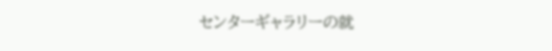センターギャラリーの就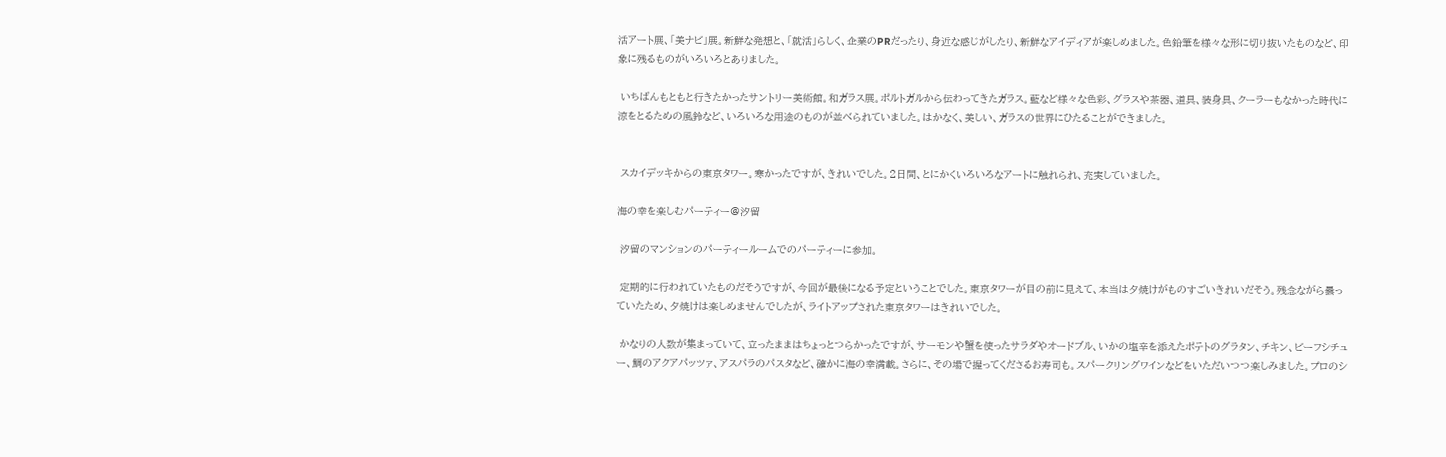活アート展、「美ナビ」展。新鮮な発想と、「就活」らしく、企業のPRだったり、身近な感じがしたり、新鮮なアイディアが楽しめました。色鉛筆を様々な形に切り抜いたものなど、印象に残るものがいろいろとありました。

 いちばんもともと行きたかったサントリー美術館。和ガラス展。ポルトガルから伝わってきたガラス。藍など様々な色彩、グラスや茶器、道具、装身具、クーラーもなかった時代に涼をとるための風鈴など、いろいろな用途のものが並べられていました。はかなく、美しい、ガラスの世界にひたることができました。


 スカイデッキからの東京タワー。寒かったですが、きれいでした。2日間、とにかくいろいろなアートに触れられ、充実していました。

海の幸を楽しむパーティー@汐留

 汐留のマンションのパーティールームでのパーティーに参加。

 定期的に行われていたものだそうですが、今回が最後になる予定ということでした。東京タワーが目の前に見えて、本当は夕焼けがものすごいきれいだそう。残念ながら曇っていたため、夕焼けは楽しめませんでしたが、ライトアップされた東京タワーはきれいでした。

 かなりの人数が集まっていて、立ったままはちょっとつらかったですが、サーモンや蟹を使ったサラダやオードブル、いかの塩辛を添えたポテトのグラタン、チキン、ビーフシチュー、鯛のアクアパッツァ、アスパラのパスタなど、確かに海の幸満載。さらに、その場で握ってくださるお寿司も。スパークリングワインなどをいただいつつ楽しみました。プロのシ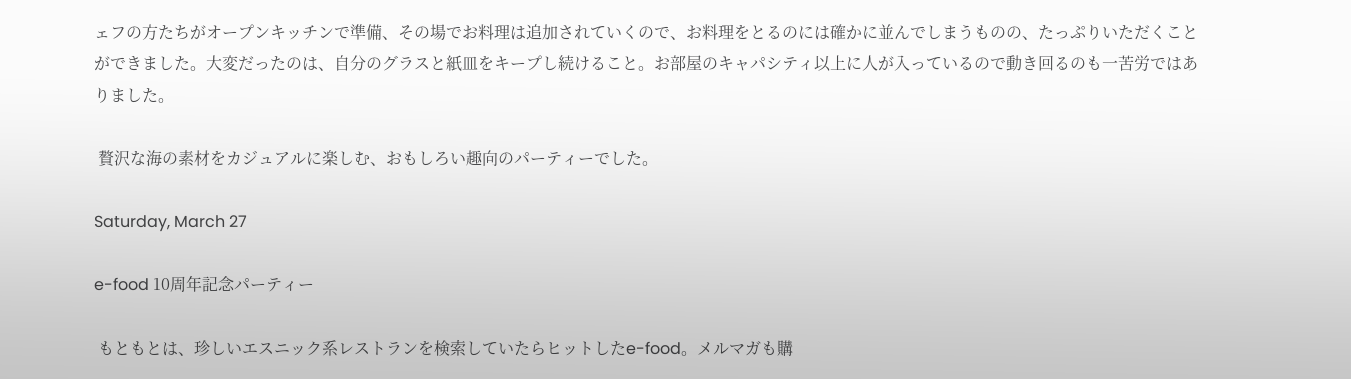ェフの方たちがオープンキッチンで準備、その場でお料理は追加されていくので、お料理をとるのには確かに並んでしまうものの、たっぷりいただくことができました。大変だったのは、自分のグラスと紙皿をキープし続けること。お部屋のキャパシティ以上に人が入っているので動き回るのも一苦労ではありました。

 贅沢な海の素材をカジュアルに楽しむ、おもしろい趣向のパーティーでした。

Saturday, March 27

e-food 10周年記念パーティー

 もともとは、珍しいエスニック系レストランを検索していたらヒットしたe-food。メルマガも購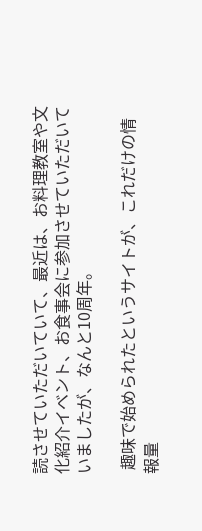読させていただいていて、最近は、お料理教室や文化紹介イベント、お食事会に参加させていただいていましたが、なんと10周年。

 趣味で始められたというサイトが、これだけの情報量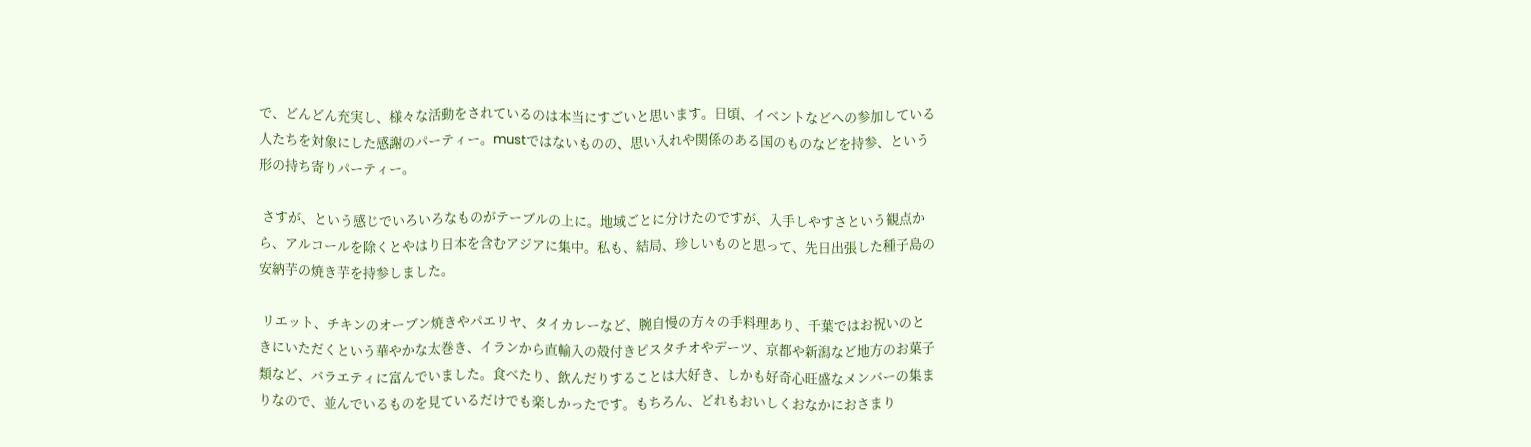で、どんどん充実し、様々な活動をされているのは本当にすごいと思います。日頃、イベントなどへの参加している人たちを対象にした感謝のパーティー。mustではないものの、思い入れや関係のある国のものなどを持参、という形の持ち寄りパーティー。

 さすが、という感じでいろいろなものがテーブルの上に。地域ごとに分けたのですが、入手しやすさという観点から、アルコールを除くとやはり日本を含むアジアに集中。私も、結局、珍しいものと思って、先日出張した種子島の安納芋の焼き芋を持参しました。

 リエット、チキンのオーブン焼きやパエリヤ、タイカレーなど、腕自慢の方々の手料理あり、千葉ではお祝いのときにいただくという華やかな太巻き、イランから直輸入の殻付きピスタチオやデーツ、京都や新潟など地方のお菓子類など、バラエティに富んでいました。食べたり、飲んだりすることは大好き、しかも好奇心旺盛なメンバーの集まりなので、並んでいるものを見ているだけでも楽しかったです。もちろん、どれもおいしくおなかにおさまり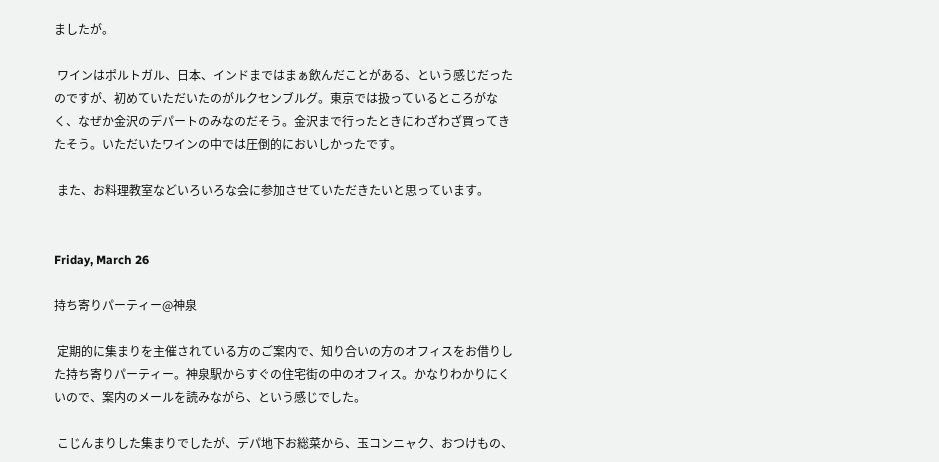ましたが。

 ワインはポルトガル、日本、インドまではまぁ飲んだことがある、という感じだったのですが、初めていただいたのがルクセンブルグ。東京では扱っているところがなく、なぜか金沢のデパートのみなのだそう。金沢まで行ったときにわざわざ買ってきたそう。いただいたワインの中では圧倒的においしかったです。

 また、お料理教室などいろいろな会に参加させていただきたいと思っています。


Friday, March 26

持ち寄りパーティー@神泉

 定期的に集まりを主催されている方のご案内で、知り合いの方のオフィスをお借りした持ち寄りパーティー。神泉駅からすぐの住宅街の中のオフィス。かなりわかりにくいので、案内のメールを読みながら、という感じでした。

 こじんまりした集まりでしたが、デパ地下お総菜から、玉コンニャク、おつけもの、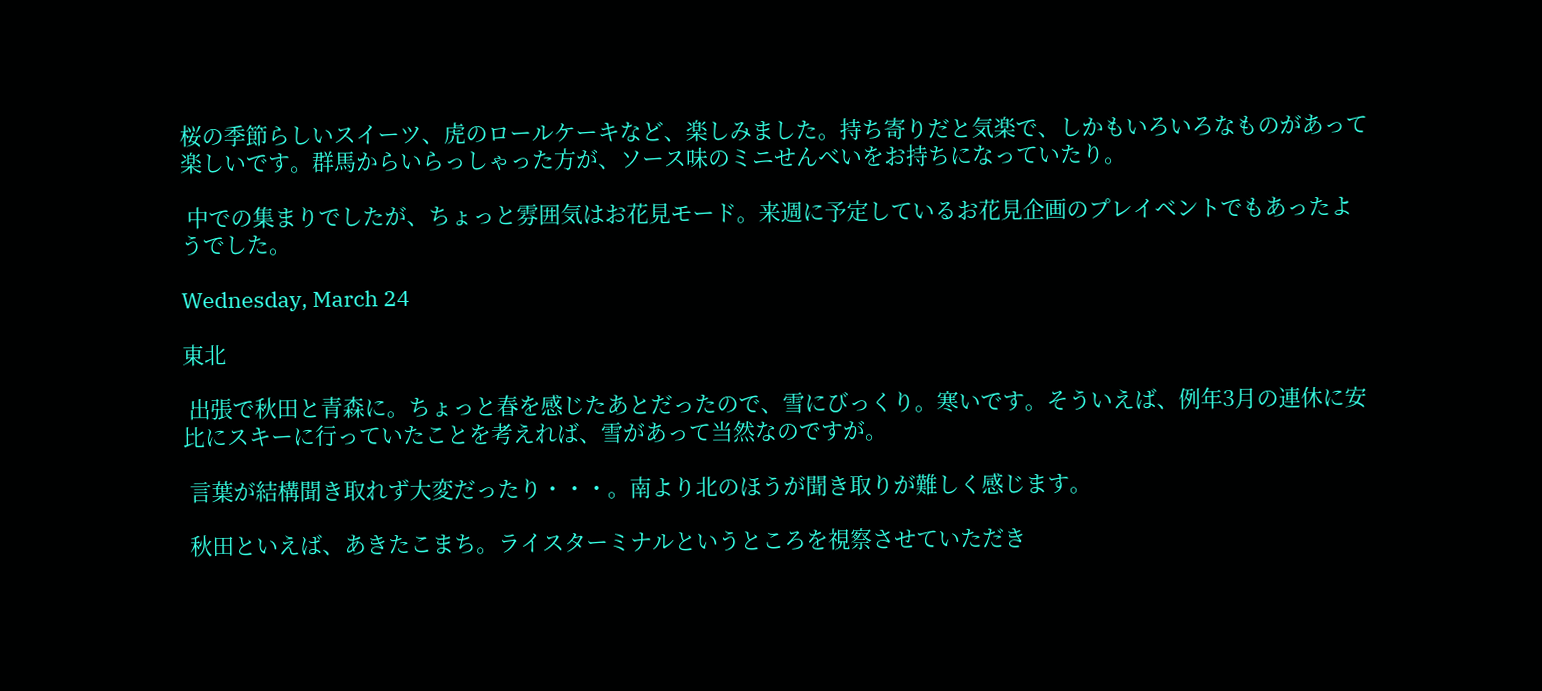桜の季節らしいスイーツ、虎のロールケーキなど、楽しみました。持ち寄りだと気楽で、しかもいろいろなものがあって楽しいです。群馬からいらっしゃった方が、ソース味のミニせんべいをお持ちになっていたり。

 中での集まりでしたが、ちょっと雰囲気はお花見モード。来週に予定しているお花見企画のプレイベントでもあったようでした。

Wednesday, March 24

東北

 出張で秋田と青森に。ちょっと春を感じたあとだったので、雪にびっくり。寒いです。そういえば、例年3月の連休に安比にスキーに行っていたことを考えれば、雪があって当然なのですが。

 言葉が結構聞き取れず大変だったり・・・。南より北のほうが聞き取りが難しく感じます。

 秋田といえば、あきたこまち。ライスターミナルというところを視察させていただき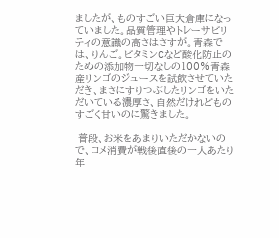ましたが、ものすごい巨大倉庫になっていました。品質管理やトレーサビリティの意識の高さはさすが。青森では、りんご。ビタミンCなど酸化防止のための添加物一切なしの100%青森産リンゴのジュースを試飲させていただき、まさにすりつぶしたリンゴをいただいている濃厚さ、自然だけれどものすごく甘いのに驚きました。

 普段、お米をあまりいただかないので、コメ消費が戦後直後の一人あたり年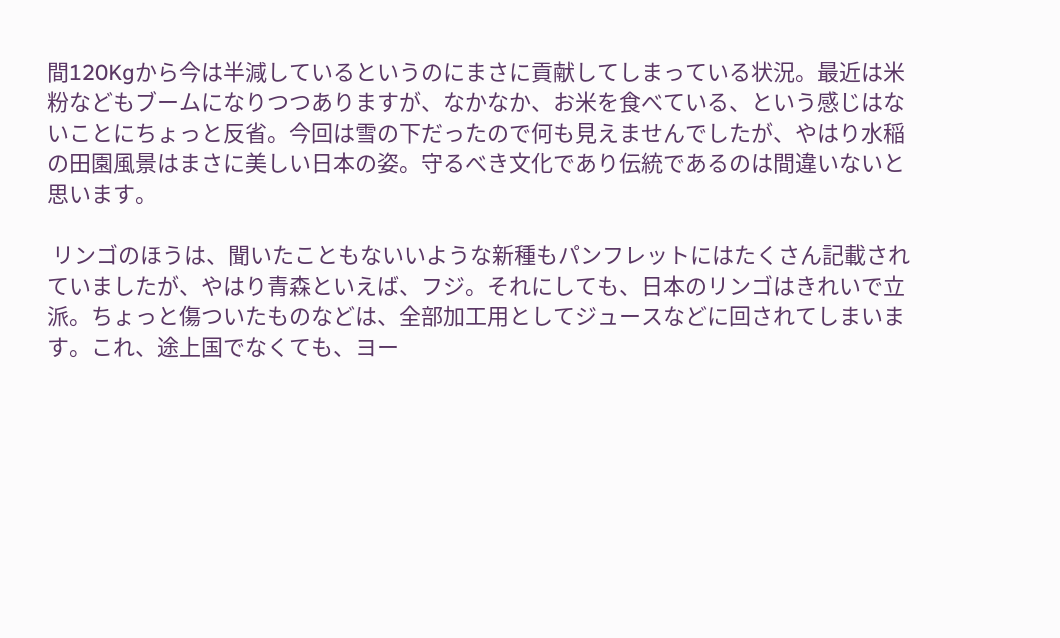間120Kgから今は半減しているというのにまさに貢献してしまっている状況。最近は米粉などもブームになりつつありますが、なかなか、お米を食べている、という感じはないことにちょっと反省。今回は雪の下だったので何も見えませんでしたが、やはり水稲の田園風景はまさに美しい日本の姿。守るべき文化であり伝統であるのは間違いないと思います。

 リンゴのほうは、聞いたこともないいような新種もパンフレットにはたくさん記載されていましたが、やはり青森といえば、フジ。それにしても、日本のリンゴはきれいで立派。ちょっと傷ついたものなどは、全部加工用としてジュースなどに回されてしまいます。これ、途上国でなくても、ヨー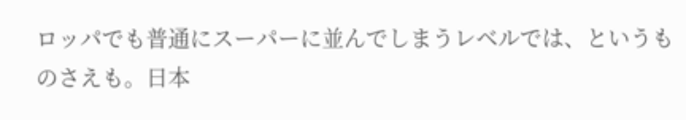ロッパでも普通にスーパーに並んでしまうレベルでは、というものさえも。日本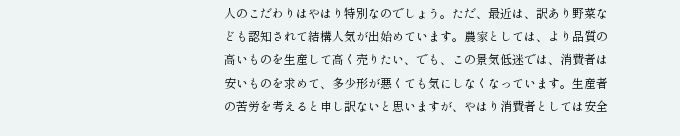人のこだわりはやはり特別なのでしょう。ただ、最近は、訳あり野菜なども認知されて結構人気が出始めています。農家としては、より品質の高いものを生産して高く売りたい、でも、この景気低迷では、消費者は安いものを求めて、多少形が悪くても気にしなくなっています。生産者の苦労を考えると申し訳ないと思いますが、やはり消費者としては安全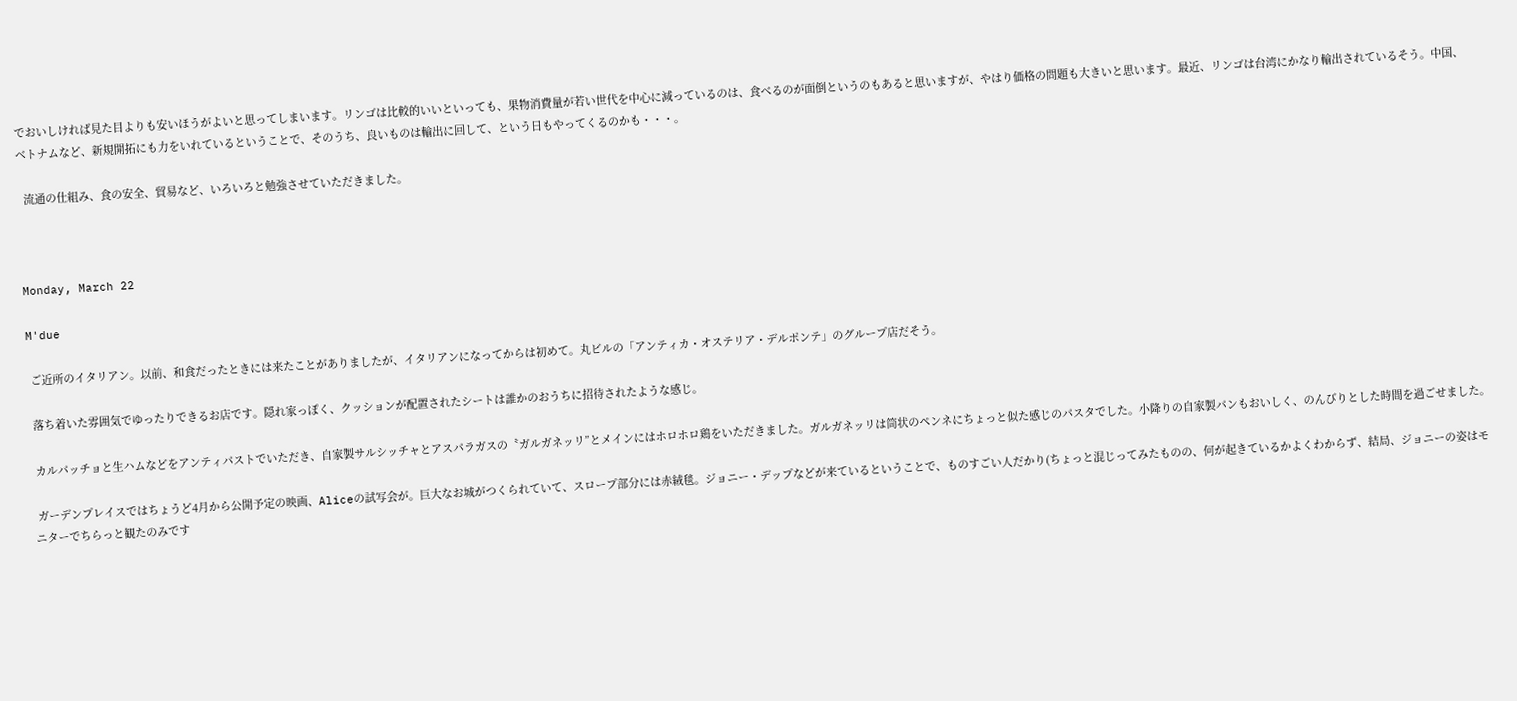でおいしければ見た目よりも安いほうがよいと思ってしまいます。リンゴは比較的いいといっても、果物消費量が若い世代を中心に減っているのは、食べるのが面倒というのもあると思いますが、やはり価格の問題も大きいと思います。最近、リンゴは台湾にかなり輸出されているそう。中国、ベトナムなど、新規開拓にも力をいれているということで、そのうち、良いものは輸出に回して、という日もやってくるのかも・・・。

  流通の仕組み、食の安全、貿易など、いろいろと勉強させていただきました。



Monday, March 22

M'due

 ご近所のイタリアン。以前、和食だったときには来たことがありましたが、イタリアンになってからは初めて。丸ビルの「アンティカ・オステリア・デルポンテ」のグループ店だそう。

 落ち着いた雰囲気でゆったりできるお店です。隠れ家っぽく、クッションが配置されたシートは誰かのおうちに招待されたような感じ。

 カルパッチョと生ハムなどをアンティパストでいただき、自家製サルシッチャとアスパラガスの〝ガルガネッリ”とメインにはホロホロ鶏をいただきました。ガルガネッリは筒状のペンネにちょっと似た感じのパスタでした。小降りの自家製パンもおいしく、のんびりとした時間を過ごせました。

 ガーデンプレイスではちょうど4月から公開予定の映画、Aliceの試写会が。巨大なお城がつくられていて、スロープ部分には赤絨毯。ジョニー・デップなどが来ているということで、ものすごい人だかり(ちょっと混じってみたものの、何が起きているかよくわからず、結局、ジョニーの姿はモニターでちらっと観たのみです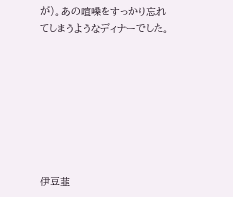が)。あの喧噪をすっかり忘れてしまうようなディナーでした。








伊豆韮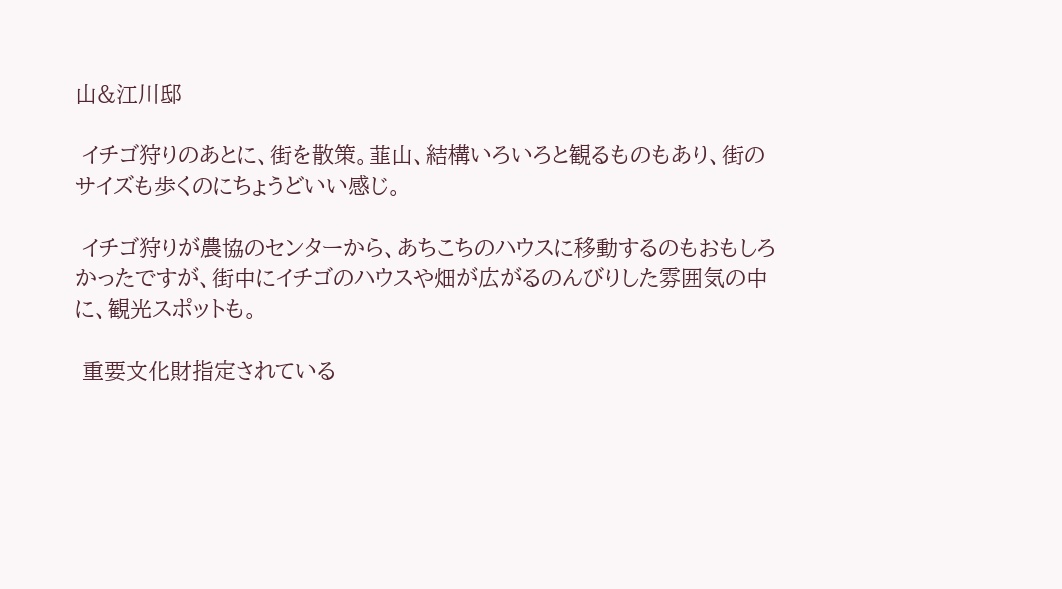山&江川邸

 イチゴ狩りのあとに、街を散策。韮山、結構いろいろと観るものもあり、街のサイズも歩くのにちょうどいい感じ。

 イチゴ狩りが農協のセンターから、あちこちのハウスに移動するのもおもしろかったですが、街中にイチゴのハウスや畑が広がるのんびりした雰囲気の中に、観光スポットも。

 重要文化財指定されている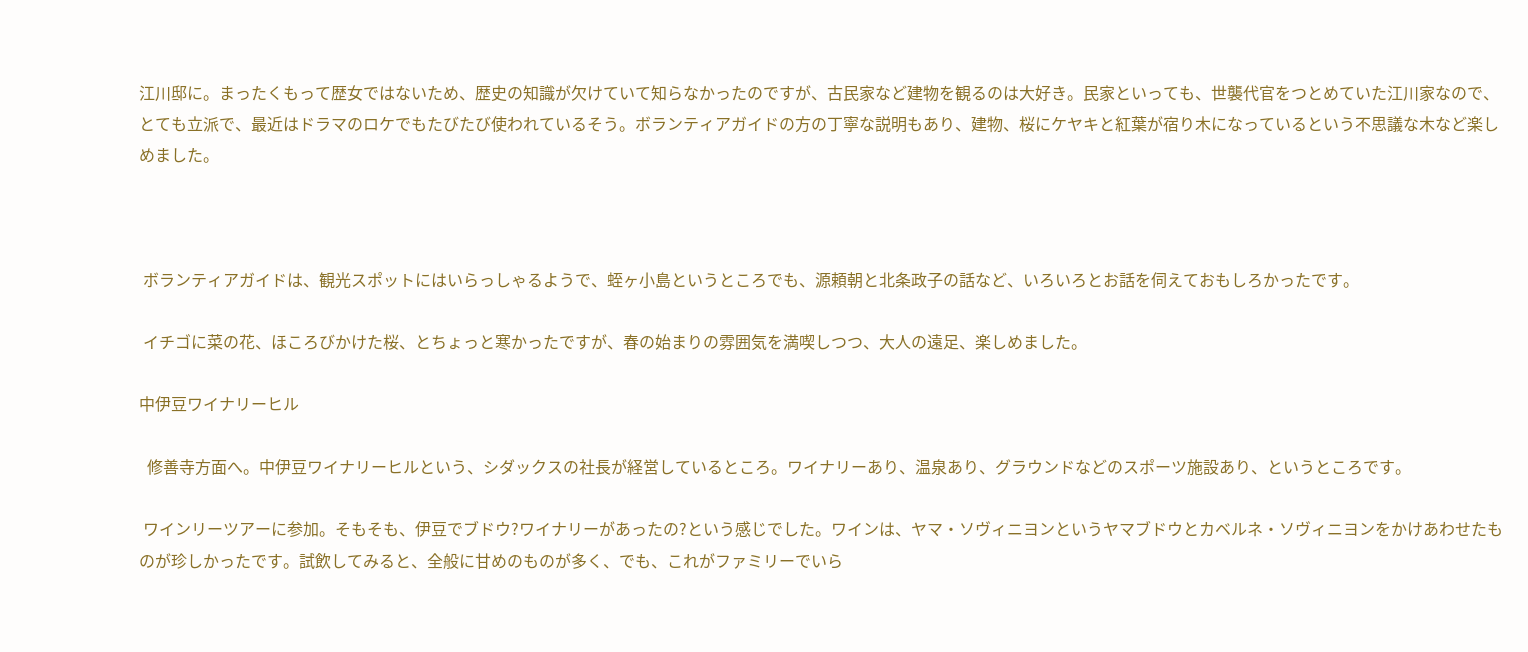江川邸に。まったくもって歴女ではないため、歴史の知識が欠けていて知らなかったのですが、古民家など建物を観るのは大好き。民家といっても、世襲代官をつとめていた江川家なので、とても立派で、最近はドラマのロケでもたびたび使われているそう。ボランティアガイドの方の丁寧な説明もあり、建物、桜にケヤキと紅葉が宿り木になっているという不思議な木など楽しめました。



 ボランティアガイドは、観光スポットにはいらっしゃるようで、蛭ヶ小島というところでも、源頼朝と北条政子の話など、いろいろとお話を伺えておもしろかったです。

 イチゴに菜の花、ほころびかけた桜、とちょっと寒かったですが、春の始まりの雰囲気を満喫しつつ、大人の遠足、楽しめました。

中伊豆ワイナリーヒル

  修善寺方面へ。中伊豆ワイナリーヒルという、シダックスの社長が経営しているところ。ワイナリーあり、温泉あり、グラウンドなどのスポーツ施設あり、というところです。

 ワインリーツアーに参加。そもそも、伊豆でブドウ?ワイナリーがあったの?という感じでした。ワインは、ヤマ・ソヴィニヨンというヤマブドウとカベルネ・ソヴィニヨンをかけあわせたものが珍しかったです。試飲してみると、全般に甘めのものが多く、でも、これがファミリーでいら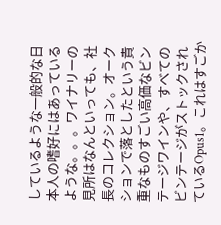しているような一般的な日本人の嗜好にはあっているような。。。ワイナリーの見所はなんといっても、社長のコレクション。オークションで落としたという貴重なものすごい高価なビンテージワインや、すべてのビンテージがストックされているOpus1。これはすごか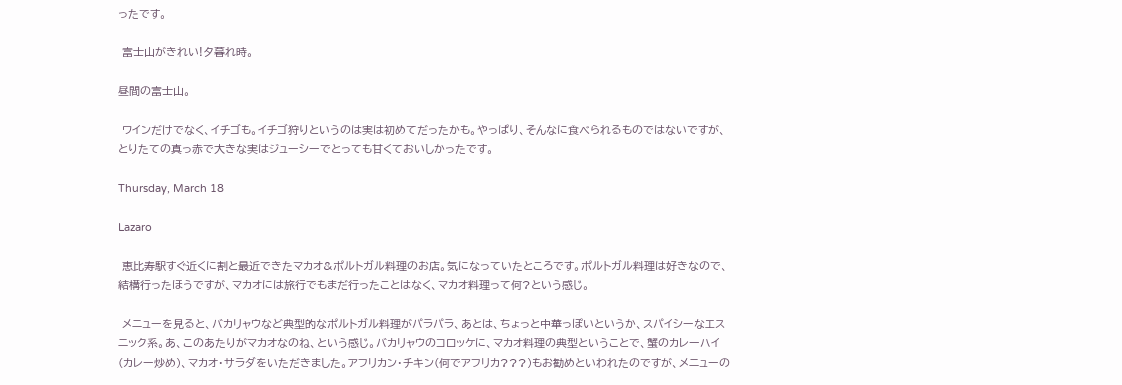ったです。

 富士山がきれい!夕暮れ時。

昼間の富士山。

 ワインだけでなく、イチゴも。イチゴ狩りというのは実は初めてだったかも。やっぱり、そんなに食べられるものではないですが、とりたての真っ赤で大きな実はジューシーでとっても甘くておいしかったです。

Thursday, March 18

Lazaro

 恵比寿駅すぐ近くに割と最近できたマカオ&ポルトガル料理のお店。気になっていたところです。ポルトガル料理は好きなので、結構行ったほうですが、マカオには旅行でもまだ行ったことはなく、マカオ料理って何?という感じ。

 メニューを見ると、バカリャウなど典型的なポルトガル料理がパラパラ、あとは、ちょっと中華っぽいというか、スパイシーなエスニック系。あ、このあたりがマカオなのね、という感じ。バカリャウのコロッケに、マカオ料理の典型ということで、蟹のカレーハイ(カレー炒め)、マカオ・サラダをいただきました。アフリカン・チキン(何でアフリカ???)もお勧めといわれたのですが、メニューの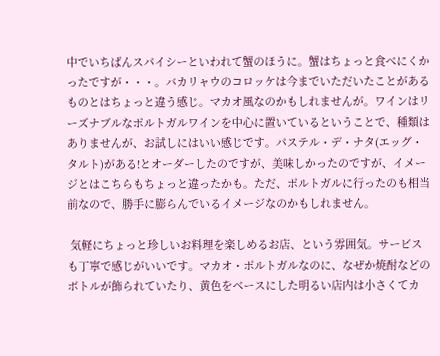中でいちばんスパイシーといわれて蟹のほうに。蟹はちょっと食べにくかったですが・・・。バカリャウのコロッケは今までいただいたことがあるものとはちょっと違う感じ。マカオ風なのかもしれませんが。ワインはリーズナブルなポルトガルワインを中心に置いているということで、種類はありませんが、お試しにはいい感じです。パステル・デ・ナタ(エッグ・タルト)がある!とオーダーしたのですが、美味しかったのですが、イメージとはこちらもちょっと違ったかも。ただ、ポルトガルに行ったのも相当前なので、勝手に膨らんでいるイメージなのかもしれません。

 気軽にちょっと珍しいお料理を楽しめるお店、という雰囲気。サービスも丁寧で感じがいいです。マカオ・ポルトガルなのに、なぜか焼酎などのボトルが飾られていたり、黄色をベースにした明るい店内は小さくてカ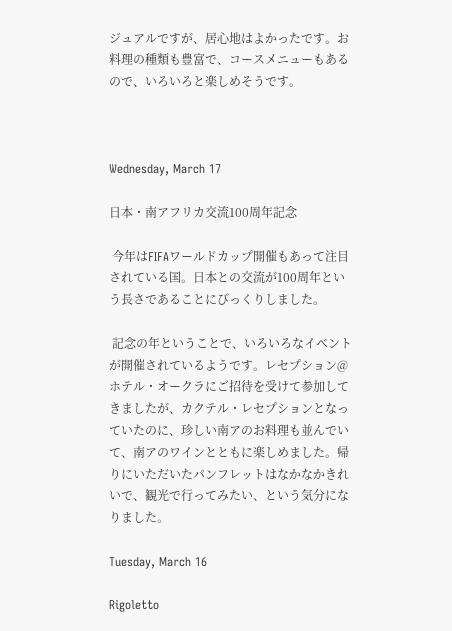ジュアルですが、居心地はよかったです。お料理の種類も豊富で、コースメニューもあるので、いろいろと楽しめそうです。



Wednesday, March 17

日本・南アフリカ交流100周年記念

 今年はFIFAワールドカップ開催もあって注目されている国。日本との交流が100周年という長さであることにびっくりしました。

 記念の年ということで、いろいろなイベントが開催されているようです。レセプション@ホテル・オークラにご招待を受けて参加してきましたが、カクテル・レセプションとなっていたのに、珍しい南アのお料理も並んでいて、南アのワインとともに楽しめました。帰りにいただいたパンフレットはなかなかきれいで、観光で行ってみたい、という気分になりました。

Tuesday, March 16

Rigoletto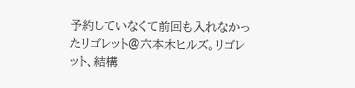予約していなくて前回も入れなかったリゴレット@六本木ヒルズ。リゴレット、結構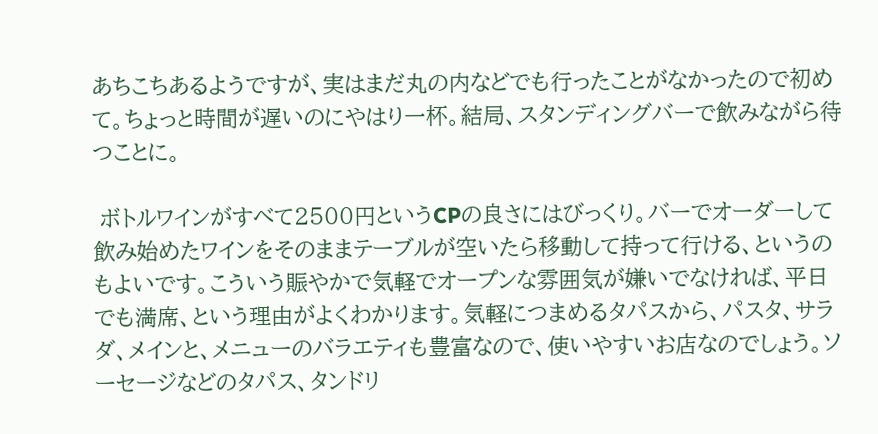あちこちあるようですが、実はまだ丸の内などでも行ったことがなかったので初めて。ちょっと時間が遅いのにやはり一杯。結局、スタンディングバーで飲みながら待つことに。

 ボトルワインがすべて2500円というCPの良さにはびっくり。バーでオーダーして飲み始めたワインをそのままテーブルが空いたら移動して持って行ける、というのもよいです。こういう賑やかで気軽でオープンな雰囲気が嫌いでなければ、平日でも満席、という理由がよくわかります。気軽につまめるタパスから、パスタ、サラダ、メインと、メニューのバラエティも豊富なので、使いやすいお店なのでしょう。ソーセージなどのタパス、タンドリ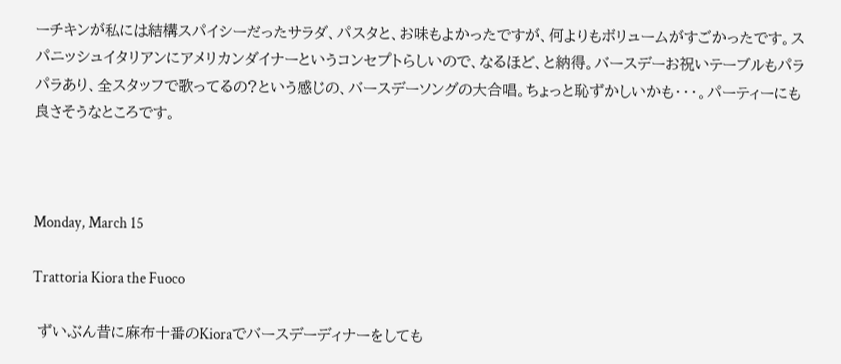ーチキンが私には結構スパイシーだったサラダ、パスタと、お味もよかったですが、何よりもボリュームがすごかったです。スパニッシュイタリアンにアメリカンダイナーというコンセプトらしいので、なるほど、と納得。バースデーお祝いテーブルもパラパラあり、全スタッフで歌ってるの?という感じの、バースデーソングの大合唱。ちょっと恥ずかしいかも・・・。パーティーにも良さそうなところです。



Monday, March 15

Trattoria Kiora the Fuoco

 ずいぶん昔に麻布十番のKioraでバースデーディナーをしても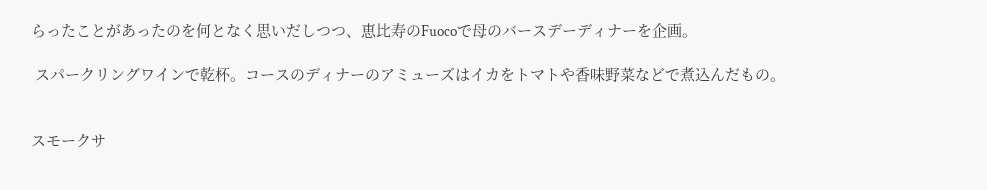らったことがあったのを何となく思いだしつつ、恵比寿のFuocoで母のバースデーディナーを企画。

 スパークリングワインで乾杯。コースのディナーのアミューズはイカをトマトや香味野菜などで煮込んだもの。


スモークサ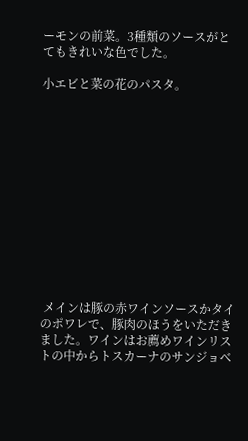ーモンの前菜。3種類のソースがとてもきれいな色でした。

小エビと菜の花のパスタ。













 メインは豚の赤ワインソースかタイのポワレで、豚肉のほうをいただきました。ワインはお薦めワインリストの中からトスカーナのサンジョベ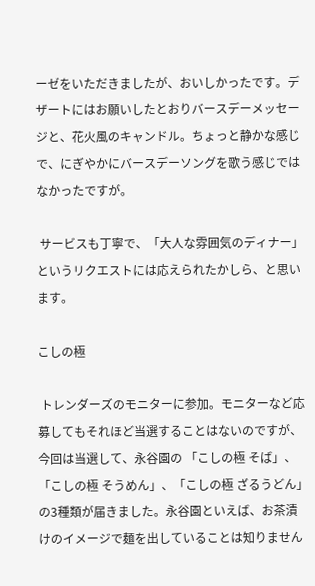ーゼをいただきましたが、おいしかったです。デザートにはお願いしたとおりバースデーメッセージと、花火風のキャンドル。ちょっと静かな感じで、にぎやかにバースデーソングを歌う感じではなかったですが。

 サービスも丁寧で、「大人な雰囲気のディナー」というリクエストには応えられたかしら、と思います。

こしの極

 トレンダーズのモニターに参加。モニターなど応募してもそれほど当選することはないのですが、今回は当選して、永谷園の 「こしの極 そば」、「こしの極 そうめん」、「こしの極 ざるうどん」の3種類が届きました。永谷園といえば、お茶漬けのイメージで麺を出していることは知りません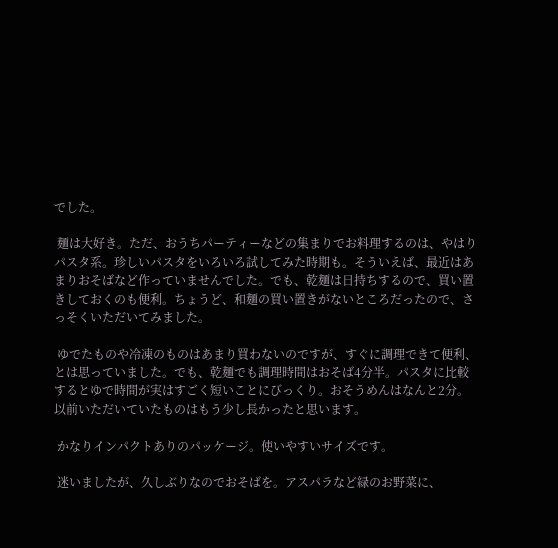でした。

 麺は大好き。ただ、おうちパーティーなどの集まりでお料理するのは、やはりパスタ系。珍しいパスタをいろいろ試してみた時期も。そういえば、最近はあまりおそばなど作っていませんでした。でも、乾麺は日持ちするので、買い置きしておくのも便利。ちょうど、和麺の買い置きがないところだったので、さっそくいただいてみました。

 ゆでたものや冷凍のものはあまり買わないのですが、すぐに調理できて便利、とは思っていました。でも、乾麺でも調理時間はおそば4分半。パスタに比較するとゆで時間が実はすごく短いことにびっくり。おそうめんはなんと2分。以前いただいていたものはもう少し長かったと思います。

 かなりインパクトありのパッケージ。使いやすいサイズです。

 迷いましたが、久しぶりなのでおそばを。アスパラなど緑のお野菜に、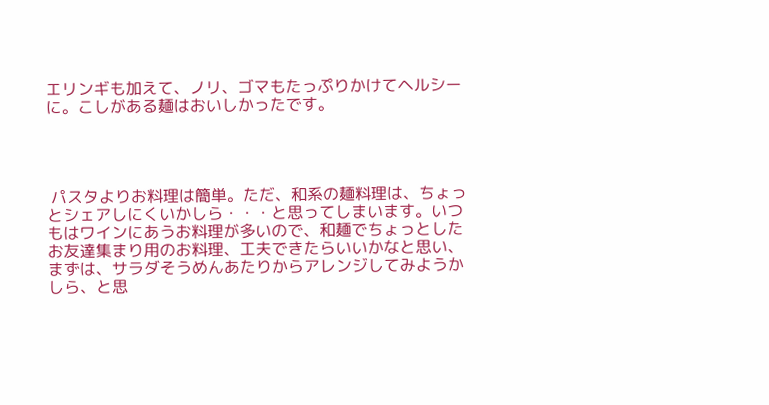エリンギも加えて、ノリ、ゴマもたっぷりかけてヘルシーに。こしがある麺はおいしかったです。




 パスタよりお料理は簡単。ただ、和系の麺料理は、ちょっとシェアしにくいかしら・・・と思ってしまいます。いつもはワインにあうお料理が多いので、和麺でちょっとしたお友達集まり用のお料理、工夫できたらいいかなと思い、まずは、サラダそうめんあたりからアレンジしてみようかしら、と思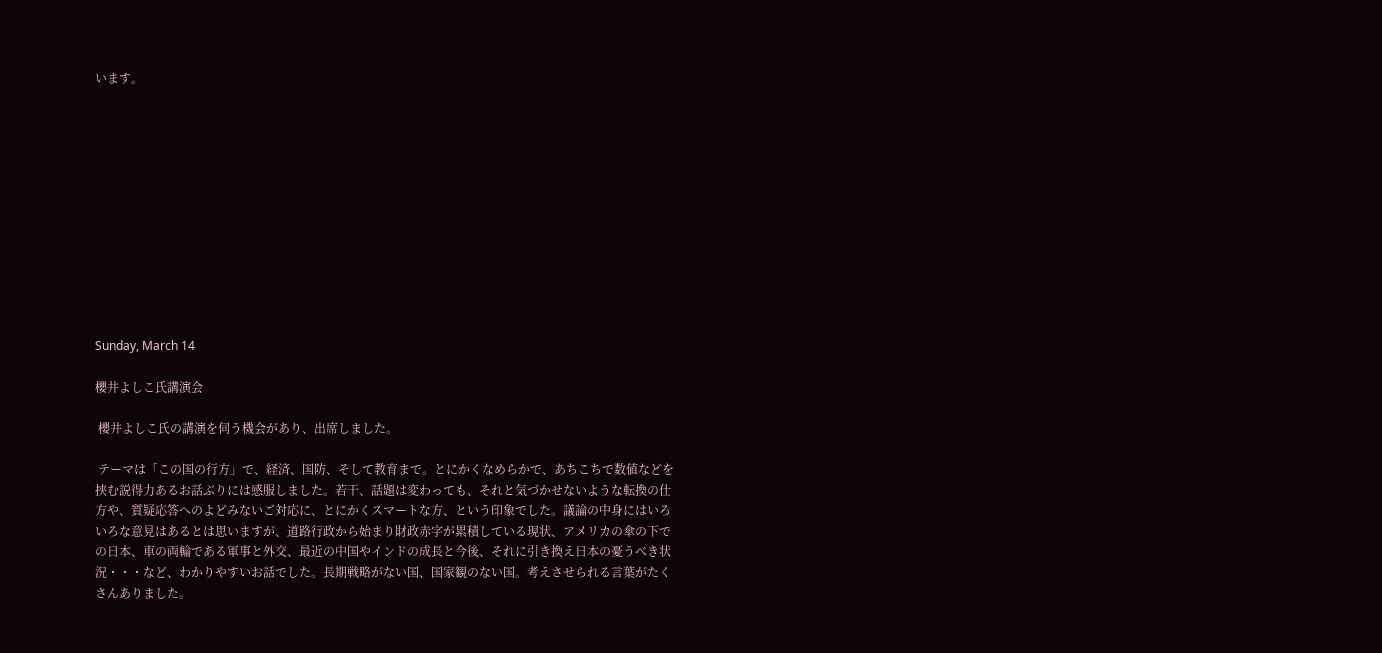います。












Sunday, March 14

櫻井よしこ氏講演会

 櫻井よしこ氏の講演を伺う機会があり、出席しました。

 テーマは「この国の行方」で、経済、国防、そして教育まで。とにかくなめらかで、あちこちで数値などを挟む説得力あるお話ぶりには感服しました。若干、話題は変わっても、それと気づかせないような転換の仕方や、質疑応答へのよどみないご対応に、とにかくスマートな方、という印象でした。議論の中身にはいろいろな意見はあるとは思いますが、道路行政から始まり財政赤字が累積している現状、アメリカの傘の下での日本、車の両輪である軍事と外交、最近の中国やインドの成長と今後、それに引き換え日本の憂うべき状況・・・など、わかりやすいお話でした。長期戦略がない国、国家観のない国。考えさせられる言葉がたくさんありました。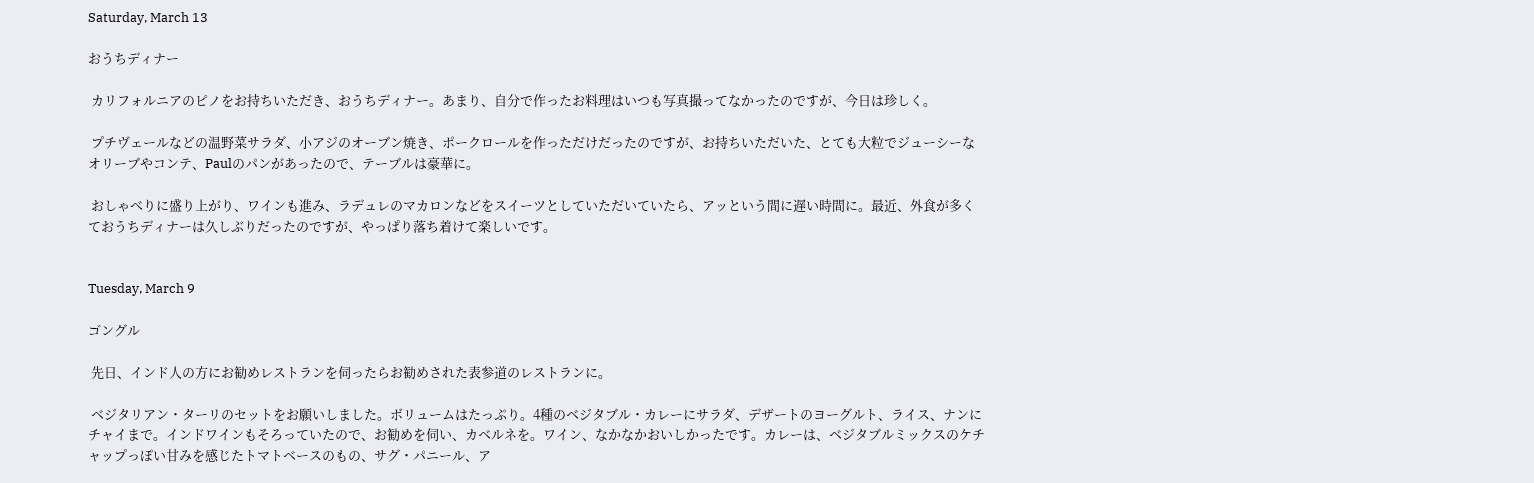Saturday, March 13

おうちディナー

 カリフォルニアのピノをお持ちいただき、おうちディナー。あまり、自分で作ったお料理はいつも写真撮ってなかったのですが、今日は珍しく。

 プチヴェールなどの温野菜サラダ、小アジのオーブン焼き、ポークロールを作っただけだったのですが、お持ちいただいた、とても大粒でジューシーなオリーブやコンテ、Paulのパンがあったので、テーブルは豪華に。

 おしゃべりに盛り上がり、ワインも進み、ラデュレのマカロンなどをスイーツとしていただいていたら、アッという間に遅い時間に。最近、外食が多くておうちディナーは久しぶりだったのですが、やっぱり落ち着けて楽しいです。


Tuesday, March 9

ゴングル

 先日、インド人の方にお勧めレストランを伺ったらお勧めされた表参道のレストランに。

 ベジタリアン・ターリのセットをお願いしました。ボリュームはたっぷり。4種のベジタブル・カレーにサラダ、デザートのヨーグルト、ライス、ナンにチャイまで。インドワインもそろっていたので、お勧めを伺い、カベルネを。ワイン、なかなかおいしかったです。カレーは、ベジタブルミックスのケチャップっぽい甘みを感じたトマトベースのもの、サグ・パニール、ア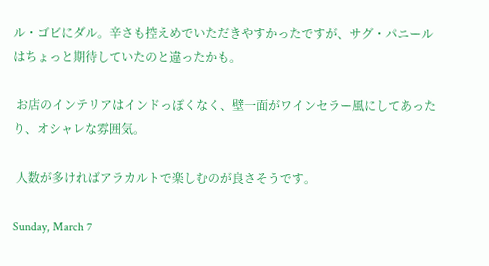ル・ゴビにダル。辛さも控えめでいただきやすかったですが、サグ・パニールはちょっと期待していたのと違ったかも。

 お店のインテリアはインドっぽくなく、壁一面がワインセラー風にしてあったり、オシャレな雰囲気。

 人数が多ければアラカルトで楽しむのが良さそうです。

Sunday, March 7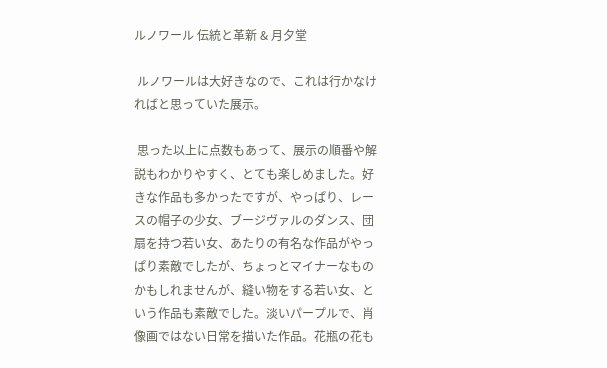ルノワール 伝統と革新 & 月夕堂

 ルノワールは大好きなので、これは行かなければと思っていた展示。

 思った以上に点数もあって、展示の順番や解説もわかりやすく、とても楽しめました。好きな作品も多かったですが、やっぱり、レースの帽子の少女、ブージヴァルのダンス、団扇を持つ若い女、あたりの有名な作品がやっぱり素敵でしたが、ちょっとマイナーなものかもしれませんが、縫い物をする若い女、という作品も素敵でした。淡いパープルで、肖像画ではない日常を描いた作品。花瓶の花も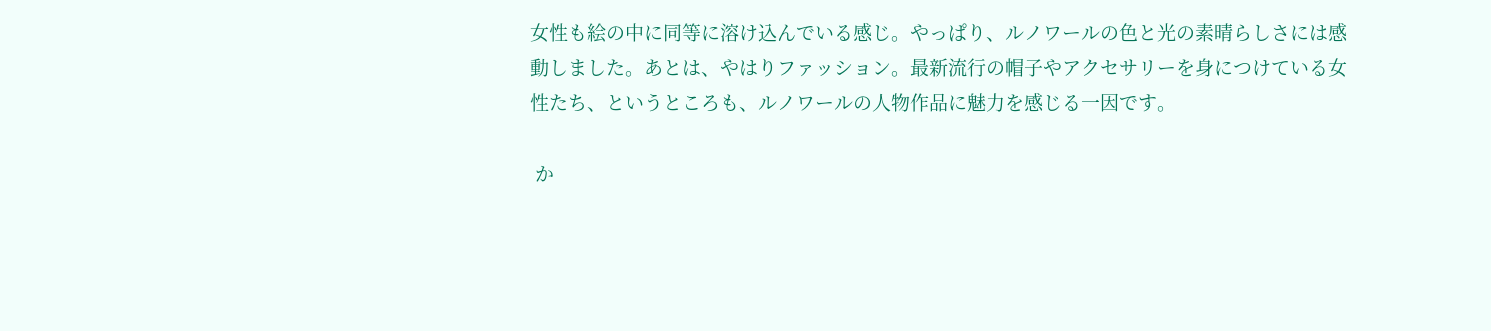女性も絵の中に同等に溶け込んでいる感じ。やっぱり、ルノワールの色と光の素晴らしさには感動しました。あとは、やはりファッション。最新流行の帽子やアクセサリーを身につけている女性たち、というところも、ルノワールの人物作品に魅力を感じる一因です。

 か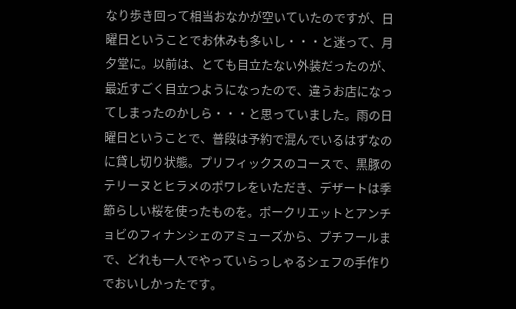なり歩き回って相当おなかが空いていたのですが、日曜日ということでお休みも多いし・・・と迷って、月夕堂に。以前は、とても目立たない外装だったのが、最近すごく目立つようになったので、違うお店になってしまったのかしら・・・と思っていました。雨の日曜日ということで、普段は予約で混んでいるはずなのに貸し切り状態。プリフィックスのコースで、黒豚のテリーヌとヒラメのポワレをいただき、デザートは季節らしい桜を使ったものを。ポークリエットとアンチョビのフィナンシェのアミューズから、プチフールまで、どれも一人でやっていらっしゃるシェフの手作りでおいしかったです。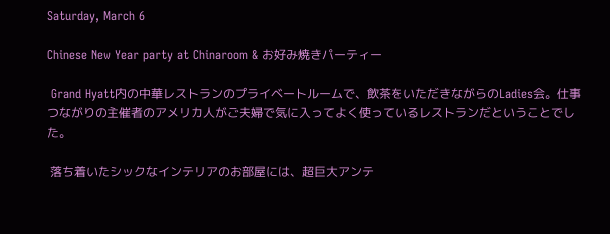Saturday, March 6

Chinese New Year party at Chinaroom & お好み焼きパーティー

 Grand Hyatt内の中華レストランのプライベートルームで、飲茶をいただきながらのLadies会。仕事つながりの主催者のアメリカ人がご夫婦で気に入ってよく使っているレストランだということでした。

 落ち着いたシックなインテリアのお部屋には、超巨大アンテ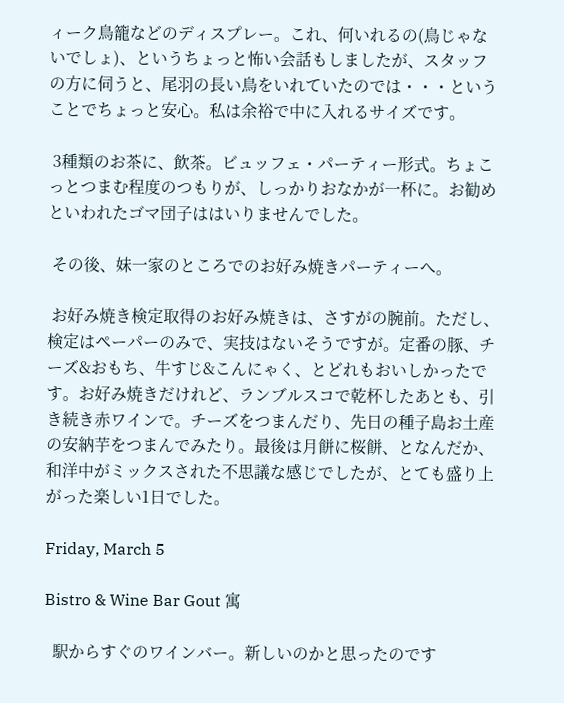ィーク鳥籠などのディスプレー。これ、何いれるの(鳥じゃないでしょ)、というちょっと怖い会話もしましたが、スタッフの方に伺うと、尾羽の長い鳥をいれていたのでは・・・ということでちょっと安心。私は余裕で中に入れるサイズです。

 3種類のお茶に、飲茶。ビュッフェ・パーティー形式。ちょこっとつまむ程度のつもりが、しっかりおなかが一杯に。お勧めといわれたゴマ団子ははいりませんでした。

 その後、妹一家のところでのお好み焼きパーティーへ。

 お好み焼き検定取得のお好み焼きは、さすがの腕前。ただし、検定はペーパーのみで、実技はないそうですが。定番の豚、チーズ&おもち、牛すじ&こんにゃく、とどれもおいしかったです。お好み焼きだけれど、ランブルスコで乾杯したあとも、引き続き赤ワインで。チーズをつまんだり、先日の種子島お土産の安納芋をつまんでみたり。最後は月餅に桜餅、となんだか、和洋中がミックスされた不思議な感じでしたが、とても盛り上がった楽しい1日でした。

Friday, March 5

Bistro & Wine Bar Gout 寓

  駅からすぐのワインバー。新しいのかと思ったのです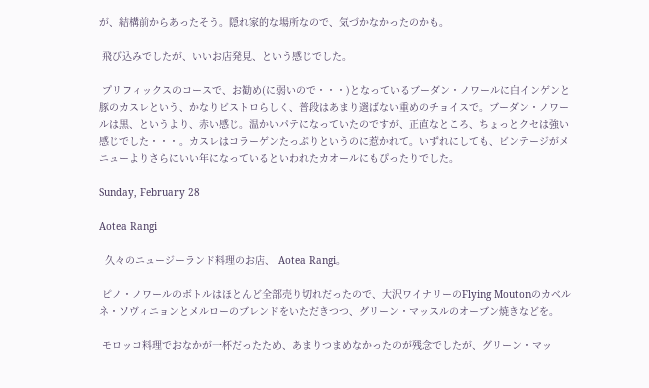が、結構前からあったそう。隠れ家的な場所なので、気づかなかったのかも。

 飛び込みでしたが、いいお店発見、という感じでした。

 プリフィックスのコースで、お勧め(に弱いので・・・)となっているブーダン・ノワールに白インゲンと豚のカスレという、かなりビストロらしく、普段はあまり選ばない重めのチョイスで。ブーダン・ノワールは黒、というより、赤い感じ。温かいパテになっていたのですが、正直なところ、ちょっとクセは強い感じでした・・・。カスレはコラーゲンたっぷりというのに惹かれて。いずれにしても、ビンテージがメニューよりさらにいい年になっているといわれたカオールにもぴったりでした。

Sunday, February 28

Aotea Rangi

  久々のニュージーランド料理のお店、 Aotea Rangi。

 ピノ・ノワールのボトルはほとんど全部売り切れだったので、大沢ワイナリーのFlying Moutonのカベルネ・ソヴィニョンとメルローのブレンドをいただきつつ、グリーン・マッスルのオーブン焼きなどを。

 モロッコ料理でおなかが一杯だったため、あまりつまめなかったのが残念でしたが、グリーン・マッ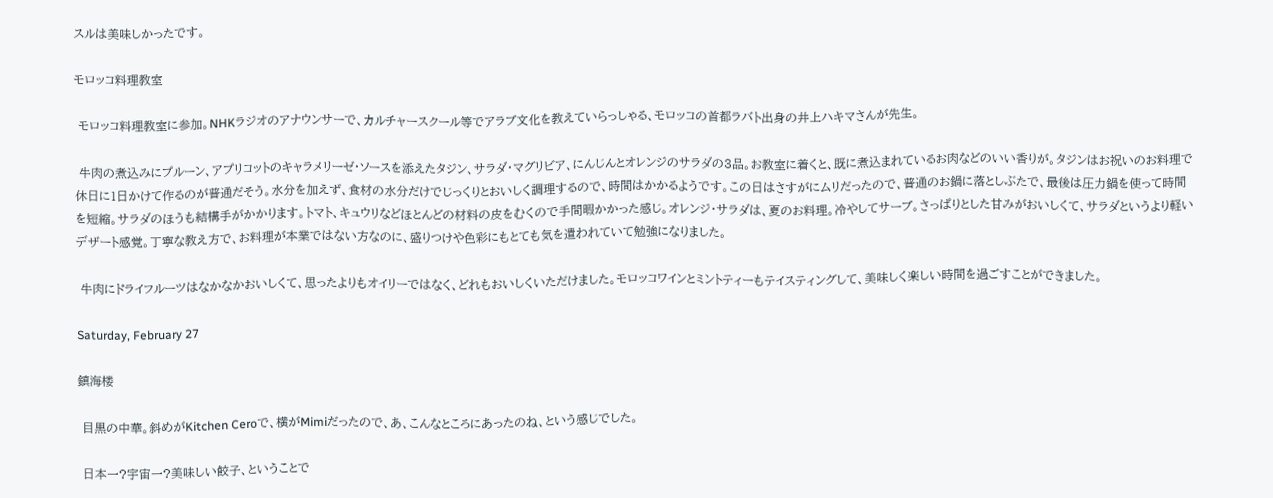スルは美味しかったです。

モロッコ料理教室

 モロッコ料理教室に参加。NHKラジオのアナウンサーで、カルチャースクール等でアラブ文化を教えていらっしゃる、モロッコの首都ラバト出身の井上ハキマさんが先生。

 牛肉の煮込みにプルーン、アプリコットのキャラメリーゼ・ソースを添えたタジン、サラダ・マグリビア、にんじんとオレンジのサラダの3品。お教室に着くと、既に煮込まれているお肉などのいい香りが。タジンはお祝いのお料理で休日に1日かけて作るのが普通だそう。水分を加えず、食材の水分だけでじっくりとおいしく調理するので、時間はかかるようです。この日はさすがにムリだったので、普通のお鍋に落としぶたで、最後は圧力鍋を使って時間を短縮。サラダのほうも結構手がかかります。トマト、キュウリなどほとんどの材料の皮をむくので手間暇かかった感じ。オレンジ・サラダは、夏のお料理。冷やしてサーブ。さっぱりとした甘みがおいしくて、サラダというより軽いデザート感覚。丁寧な教え方で、お料理が本業ではない方なのに、盛りつけや色彩にもとても気を遣われていて勉強になりました。

 牛肉にドライフルーツはなかなかおいしくて、思ったよりもオイリーではなく、どれもおいしくいただけました。モロッコワインとミントティーもテイスティングして、美味しく楽しい時間を過ごすことができました。

Saturday, February 27

鎮海楼

 目黒の中華。斜めがKitchen Ceroで、横がMimiだったので、あ、こんなところにあったのね、という感じでした。

 日本一?宇宙一?美味しい餃子、ということで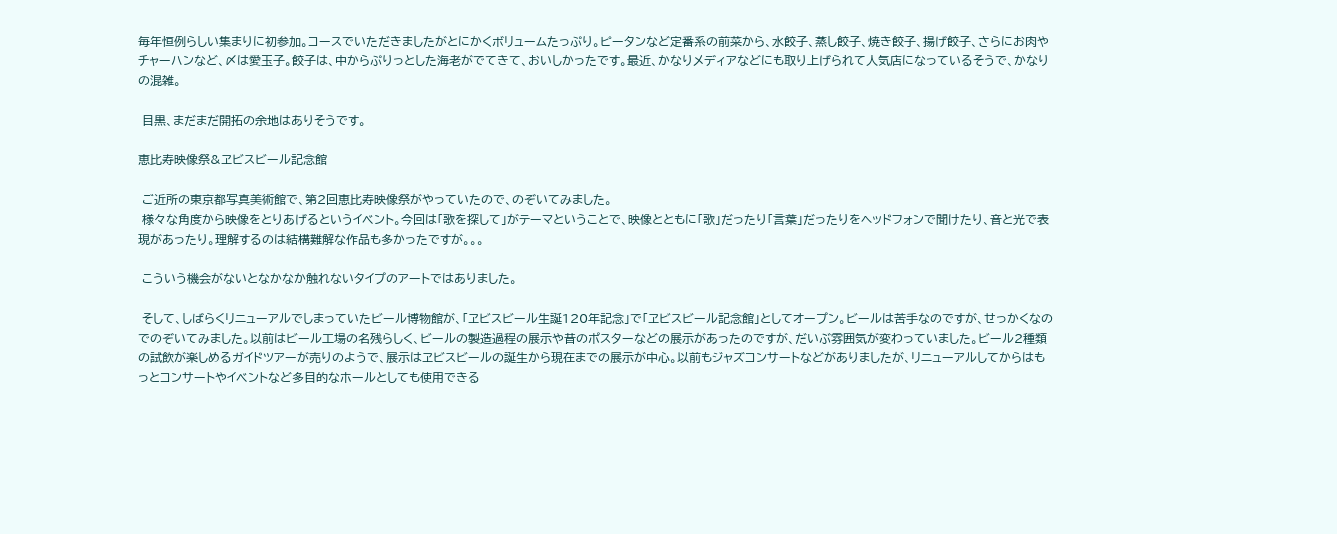毎年恒例らしい集まりに初参加。コースでいただきましたがとにかくボリュームたっぷり。ピータンなど定番系の前菜から、水餃子、蒸し餃子、焼き餃子、揚げ餃子、さらにお肉やチャーハンなど、〆は愛玉子。餃子は、中からぷりっとした海老がでてきて、おいしかったです。最近、かなりメディアなどにも取り上げられて人気店になっているそうで、かなりの混雑。

 目黒、まだまだ開拓の余地はありそうです。

恵比寿映像祭&ヱビスビール記念館

 ご近所の東京都写真美術館で、第2回恵比寿映像祭がやっていたので、のぞいてみました。
 様々な角度から映像をとりあげるというイベント。今回は「歌を探して」がテーマということで、映像とともに「歌」だったり「言葉」だったりをヘッドフォンで聞けたり、音と光で表現があったり。理解するのは結構難解な作品も多かったですが。。。

 こういう機会がないとなかなか触れないタイプのアートではありました。

 そして、しばらくリニューアルでしまっていたビール博物館が、「ヱビスビール生誕120年記念」で「ヱビスビール記念館」としてオープン。ビールは苦手なのですが、せっかくなのでのぞいてみました。以前はビール工場の名残らしく、ビールの製造過程の展示や昔のポスターなどの展示があったのですが、だいぶ雰囲気が変わっていました。ビール2種類の試飲が楽しめるガイドツアーが売りのようで、展示はヱビスビールの誕生から現在までの展示が中心。以前もジャズコンサートなどがありましたが、リニューアルしてからはもっとコンサートやイベントなど多目的なホールとしても使用できる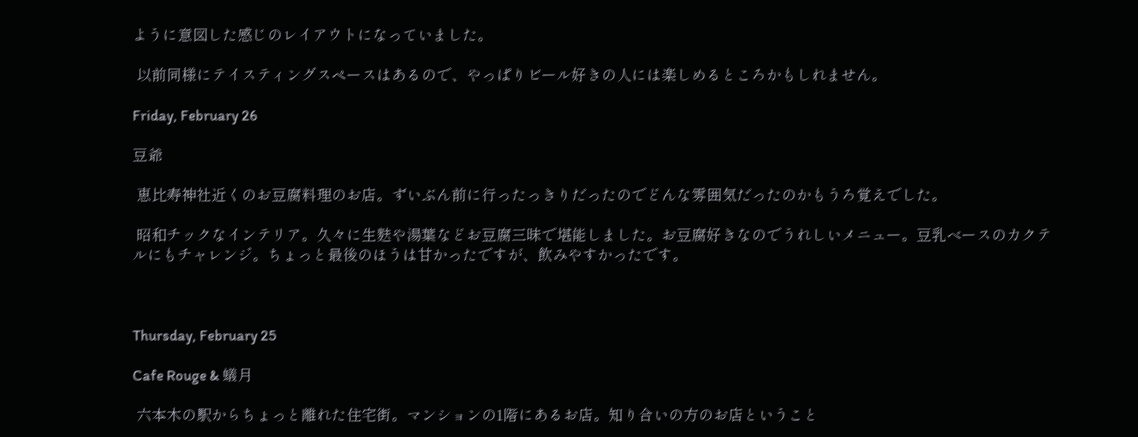ように意図した感じのレイアウトになっていました。

 以前同様にテイスティングスペースはあるので、やっぱりビール好きの人には楽しめるところかもしれません。

Friday, February 26

豆爺

 恵比寿神社近くのお豆腐料理のお店。ずいぶん前に行ったっきりだったのでどんな雰囲気だったのかもうろ覚えでした。

 昭和チックなインテリア。久々に生麩や湯葉などお豆腐三昧で堪能しました。お豆腐好きなのでうれしいメニュー。豆乳ベースのカクテルにもチャレンジ。ちょっと最後のほうは甘かったですが、飲みやすかったです。



Thursday, February 25

Cafe Rouge & 蟻月

 六本木の駅からちょっと離れた住宅街。マンションの1階にあるお店。知り合いの方のお店ということ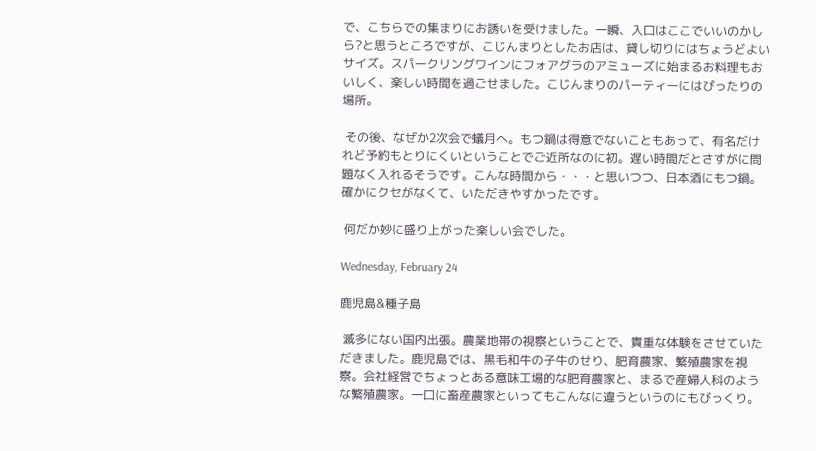で、こちらでの集まりにお誘いを受けました。一瞬、入口はここでいいのかしら?と思うところですが、こじんまりとしたお店は、貸し切りにはちょうどよいサイズ。スパークリングワインにフォアグラのアミューズに始まるお料理もおいしく、楽しい時間を過ごせました。こじんまりのパーティーにはぴったりの場所。

 その後、なぜか2次会で蟻月へ。もつ鍋は得意でないこともあって、有名だけれど予約もとりにくいということでご近所なのに初。遅い時間だとさすがに問題なく入れるそうです。こんな時間から・・・と思いつつ、日本酒にもつ鍋。確かにクセがなくて、いただきやすかったです。

 何だか妙に盛り上がった楽しい会でした。

Wednesday, February 24

鹿児島&種子島

 滅多にない国内出張。農業地帯の視察ということで、貴重な体験をさせていただきました。鹿児島では、黒毛和牛の子牛のせり、肥育農家、繁殖農家を視察。会社経営でちょっとある意味工場的な肥育農家と、まるで産婦人科のような繁殖農家。一口に畜産農家といってもこんなに違うというのにもびっくり。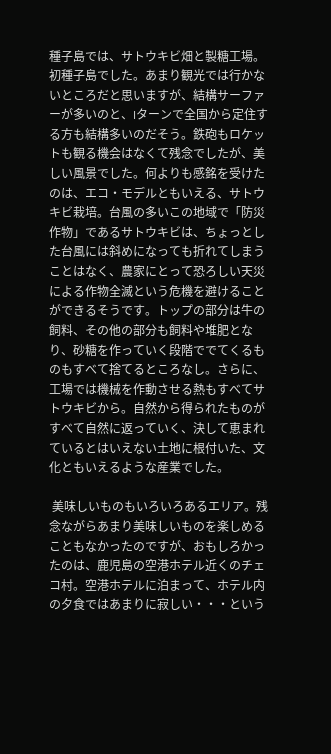種子島では、サトウキビ畑と製糖工場。初種子島でした。あまり観光では行かないところだと思いますが、結構サーファーが多いのと、Iターンで全国から定住する方も結構多いのだそう。鉄砲もロケットも観る機会はなくて残念でしたが、美しい風景でした。何よりも感銘を受けたのは、エコ・モデルともいえる、サトウキビ栽培。台風の多いこの地域で「防災作物」であるサトウキビは、ちょっとした台風には斜めになっても折れてしまうことはなく、農家にとって恐ろしい天災による作物全滅という危機を避けることができるそうです。トップの部分は牛の飼料、その他の部分も飼料や堆肥となり、砂糖を作っていく段階ででてくるものもすべて捨てるところなし。さらに、工場では機械を作動させる熱もすべてサトウキビから。自然から得られたものがすべて自然に返っていく、決して恵まれているとはいえない土地に根付いた、文化ともいえるような産業でした。

 美味しいものもいろいろあるエリア。残念ながらあまり美味しいものを楽しめることもなかったのですが、おもしろかったのは、鹿児島の空港ホテル近くのチェコ村。空港ホテルに泊まって、ホテル内の夕食ではあまりに寂しい・・・という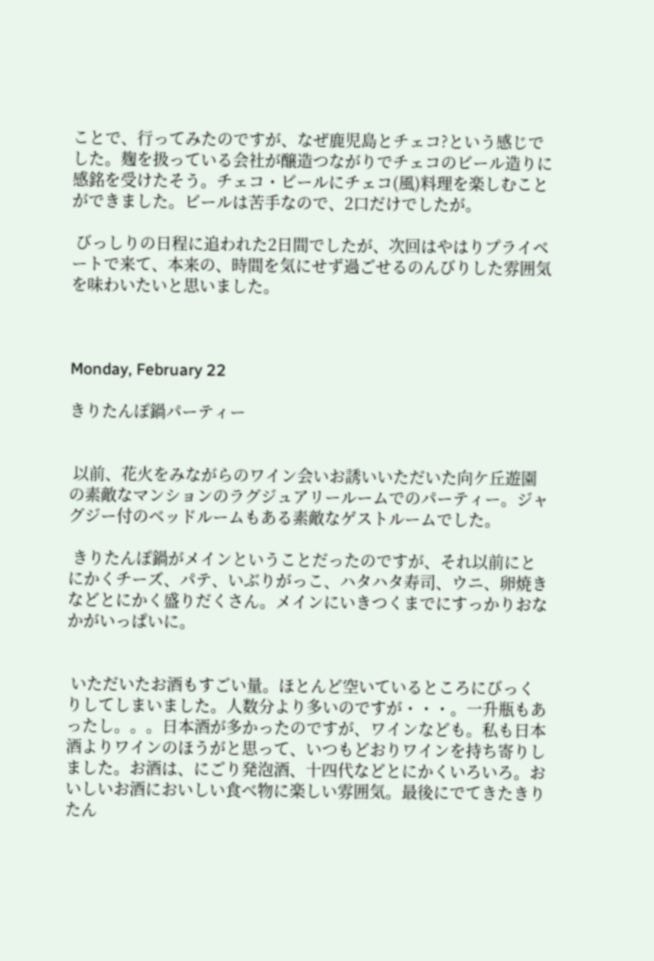ことで、行ってみたのですが、なぜ鹿児島とチェコ?という感じでした。麹を扱っている会社が醸造つながりでチェコのビール造りに感銘を受けたそう。チェコ・ビールにチェコ(風)料理を楽しむことができました。ビールは苦手なので、2口だけでしたが。

 びっしりの日程に追われた2日間でしたが、次回はやはりプライベートで来て、本来の、時間を気にせず過ごせるのんびりした雰囲気を味わいたいと思いました。



Monday, February 22

きりたんぽ鍋パーティー


 以前、花火をみながらのワイン会いお誘いいただいた向ケ丘遊園の素敵なマンションのラグジュアリールームでのパーティー。ジャグジー付のベッドルームもある素敵なゲストルームでした。

 きりたんぽ鍋がメインということだったのですが、それ以前にとにかくチーズ、パテ、いぶりがっこ、ハタハタ寿司、ウニ、卵焼きなどとにかく盛りだくさん。メインにいきつくまでにすっかりおなかがいっぱいに。


 いただいたお酒もすごい量。ほとんど空いているところにびっくりしてしまいました。人数分より多いのですが・・・。一升瓶もあったし。。。日本酒が多かったのですが、ワインなども。私も日本酒よりワインのほうがと思って、いつもどおりワインを持ち寄りしました。お酒は、にごり発泡酒、十四代などとにかくいろいろ。おいしいお酒においしい食べ物に楽しい雰囲気。最後にでてきたきりたん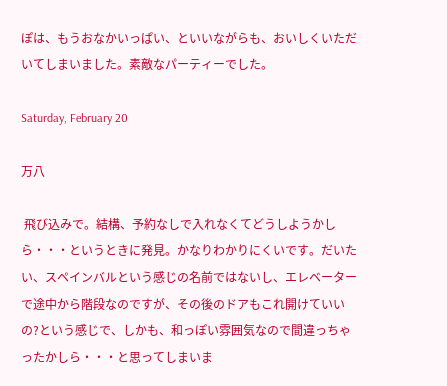ぽは、もうおなかいっぱい、といいながらも、おいしくいただいてしまいました。素敵なパーティーでした。

Saturday, February 20

万八

 飛び込みで。結構、予約なしで入れなくてどうしようかしら・・・というときに発見。かなりわかりにくいです。だいたい、スペインバルという感じの名前ではないし、エレベーターで途中から階段なのですが、その後のドアもこれ開けていいの?という感じで、しかも、和っぽい雰囲気なので間違っちゃったかしら・・・と思ってしまいま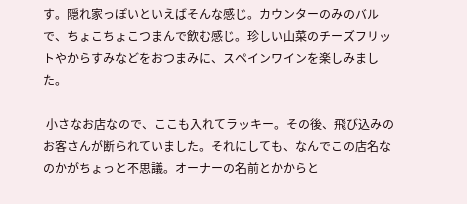す。隠れ家っぽいといえばそんな感じ。カウンターのみのバルで、ちょこちょこつまんで飲む感じ。珍しい山菜のチーズフリットやからすみなどをおつまみに、スペインワインを楽しみました。

 小さなお店なので、ここも入れてラッキー。その後、飛び込みのお客さんが断られていました。それにしても、なんでこの店名なのかがちょっと不思議。オーナーの名前とかからと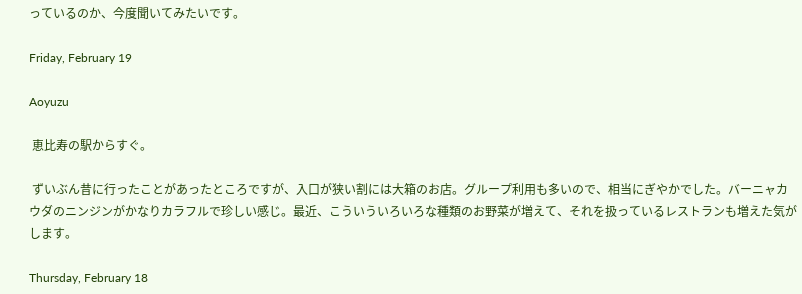っているのか、今度聞いてみたいです。

Friday, February 19

Aoyuzu

 恵比寿の駅からすぐ。

 ずいぶん昔に行ったことがあったところですが、入口が狭い割には大箱のお店。グループ利用も多いので、相当にぎやかでした。バーニャカウダのニンジンがかなりカラフルで珍しい感じ。最近、こういういろいろな種類のお野菜が増えて、それを扱っているレストランも増えた気がします。

Thursday, February 18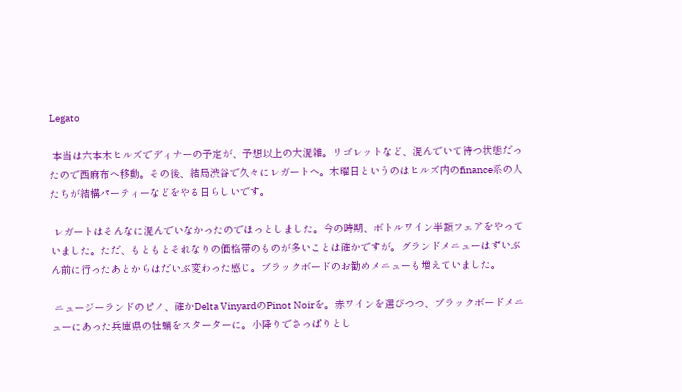Legato

 本当は六本木ヒルズでディナーの予定が、予想以上の大混雑。リゴレットなど、混んでいて待つ状態だったので西麻布へ移動。その後、結局渋谷で久々にレガートへ。木曜日というのはヒルズ内のfinance系の人たちが結構パーティーなどをやる日らしいです。

 レガートはそんなに混んでいなかったのでほっとしました。今の時期、ボトルワイン半額フェアをやっていました。ただ、もともとそれなりの価格帯のものが多いことは確かですが。グランドメニューはずいぶん前に行ったあとからはだいぶ変わった感じ。ブラックボードのお勧めメニューも増えていました。

 ニュージーランドのピノ、確かDelta VinyardのPinot Noirを。赤ワインを選びつつ、ブラックボードメニューにあった兵庫県の牡蠣をスターターに。小降りでさっぱりとし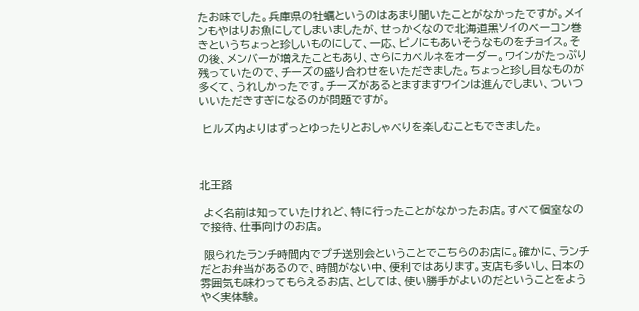たお味でした。兵庫県の牡蠣というのはあまり聞いたことがなかったですが。メインもやはりお魚にしてしまいましたが、せっかくなので北海道黒ソイのベーコン巻きというちょっと珍しいものにして、一応、ピノにもあいそうなものをチョイス。その後、メンバーが増えたこともあり、さらにカベルネをオーダー。ワインがたっぷり残っていたので、チーズの盛り合わせをいただきました。ちょっと珍し目なものが多くて、うれしかったです。チーズがあるとますますワインは進んでしまい、ついついいただきすぎになるのが問題ですが。

 ヒルズ内よりはずっとゆったりとおしゃべりを楽しむこともできました。



北王路

 よく名前は知っていたけれど、特に行ったことがなかったお店。すべて個室なので接待、仕事向けのお店。

 限られたランチ時間内でプチ送別会ということでこちらのお店に。確かに、ランチだとお弁当があるので、時間がない中、便利ではあります。支店も多いし、日本の雰囲気も味わってもらえるお店、としては、使い勝手がよいのだということをようやく実体験。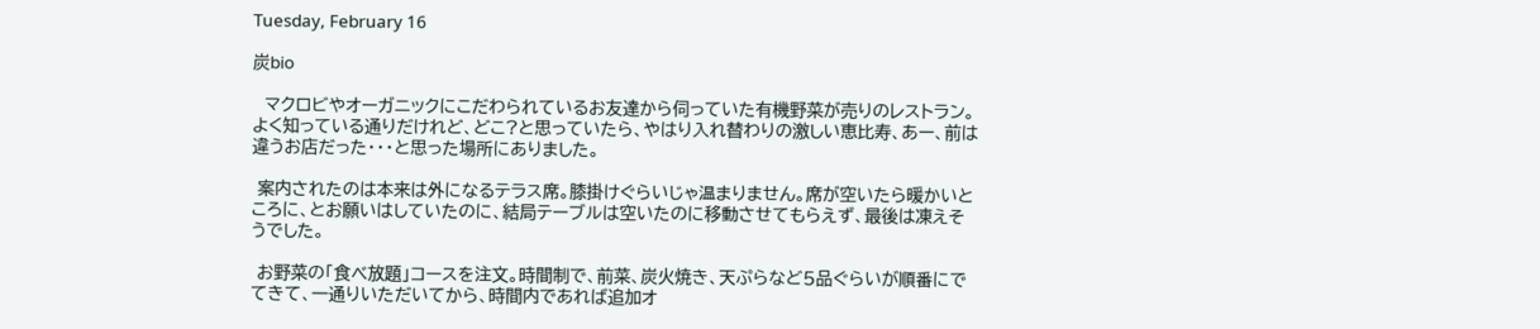Tuesday, February 16

炭bio

  マクロビやオーガニックにこだわられているお友達から伺っていた有機野菜が売りのレストラン。よく知っている通りだけれど、どこ?と思っていたら、やはり入れ替わりの激しい恵比寿、あー、前は違うお店だった・・・と思った場所にありました。

 案内されたのは本来は外になるテラス席。膝掛けぐらいじゃ温まりません。席が空いたら暖かいところに、とお願いはしていたのに、結局テーブルは空いたのに移動させてもらえず、最後は凍えそうでした。

 お野菜の「食べ放題」コースを注文。時間制で、前菜、炭火焼き、天ぷらなど5品ぐらいが順番にでてきて、一通りいただいてから、時間内であれば追加オ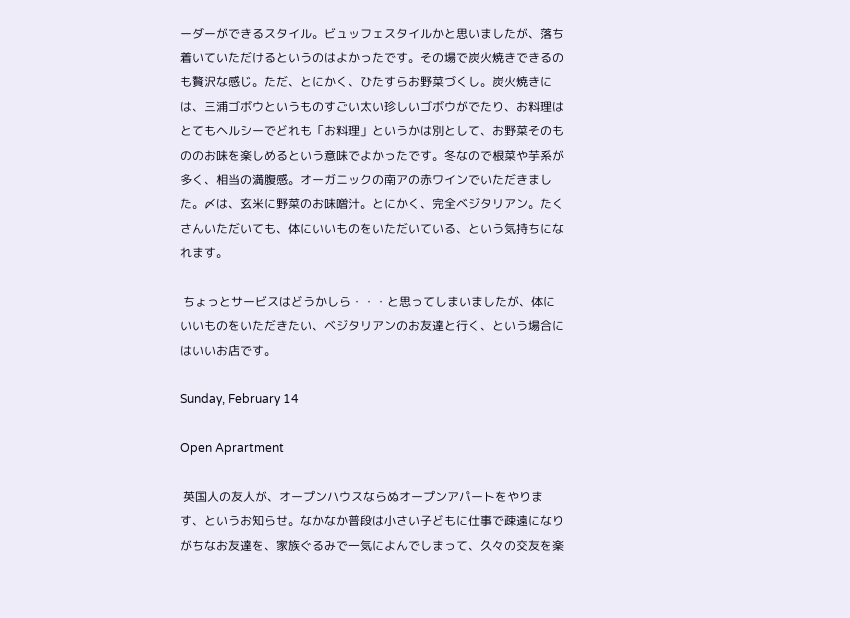ーダーができるスタイル。ビュッフェスタイルかと思いましたが、落ち着いていただけるというのはよかったです。その場で炭火焼きできるのも贅沢な感じ。ただ、とにかく、ひたすらお野菜づくし。炭火焼きには、三浦ゴボウというものすごい太い珍しいゴボウがでたり、お料理はとてもヘルシーでどれも「お料理」というかは別として、お野菜そのもののお味を楽しめるという意味でよかったです。冬なので根菜や芋系が多く、相当の満腹感。オーガニックの南アの赤ワインでいただきました。〆は、玄米に野菜のお味噌汁。とにかく、完全ベジタリアン。たくさんいただいても、体にいいものをいただいている、という気持ちになれます。

 ちょっとサービスはどうかしら・・・と思ってしまいましたが、体にいいものをいただきたい、ベジタリアンのお友達と行く、という場合にはいいお店です。

Sunday, February 14

Open Aprartment

 英国人の友人が、オープンハウスならぬオープンアパートをやります、というお知らせ。なかなか普段は小さい子どもに仕事で疎遠になりがちなお友達を、家族ぐるみで一気によんでしまって、久々の交友を楽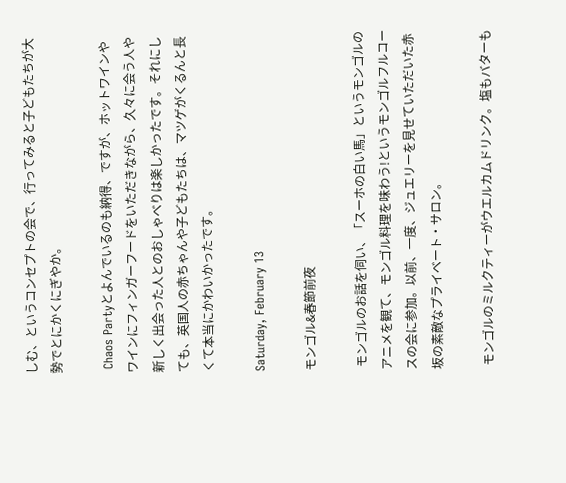しむ、というコンセプトの会で、行ってみると子どもたちが大勢でとにかくにぎやか。

 Chaos Partyとよんでいるのも納得、ですが、ホットワインやワインにフィンガーフードをいただきながら、久々に会う人や新しく出会った人とのおしゃべりは楽しかったです。それにしても、英国人の赤ちゃんや子どもたちは、マツゲがくるんと長くて本当にかわいかったです。

Saturday, February 13

モンゴル&春節前夜

 モンゴルのお話を伺い、「スーホの白い馬」というモンゴルのアニメを観て、モンゴル料理を味わう!というモンゴルフルコースの会に参加。以前、一度、ジュエリーを見せていただいた赤坂の素敵なプライベート・サロン。

 モンゴルのミルクティーがウエルカムドリンク。塩もバターも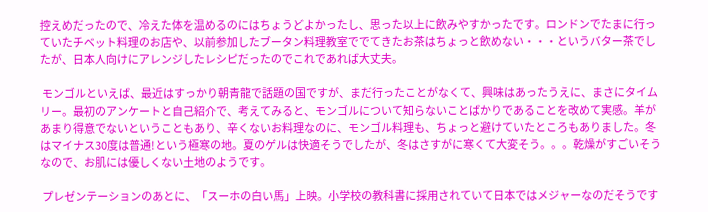控えめだったので、冷えた体を温めるのにはちょうどよかったし、思った以上に飲みやすかったです。ロンドンでたまに行っていたチベット料理のお店や、以前参加したブータン料理教室ででてきたお茶はちょっと飲めない・・・というバター茶でしたが、日本人向けにアレンジしたレシピだったのでこれであれば大丈夫。

 モンゴルといえば、最近はすっかり朝青龍で話題の国ですが、まだ行ったことがなくて、興味はあったうえに、まさにタイムリー。最初のアンケートと自己紹介で、考えてみると、モンゴルについて知らないことばかりであることを改めて実感。羊があまり得意でないということもあり、辛くないお料理なのに、モンゴル料理も、ちょっと避けていたところもありました。冬はマイナス30度は普通!という極寒の地。夏のゲルは快適そうでしたが、冬はさすがに寒くて大変そう。。。乾燥がすごいそうなので、お肌には優しくない土地のようです。

 プレゼンテーションのあとに、「スーホの白い馬」上映。小学校の教科書に採用されていて日本ではメジャーなのだそうです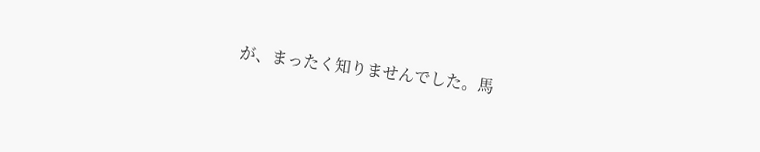が、まったく知りませんでした。馬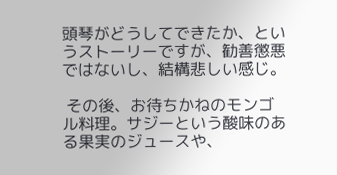頭琴がどうしてできたか、というストーリーですが、勧善懲悪ではないし、結構悲しい感じ。

 その後、お待ちかねのモンゴル料理。サジーという酸味のある果実のジュースや、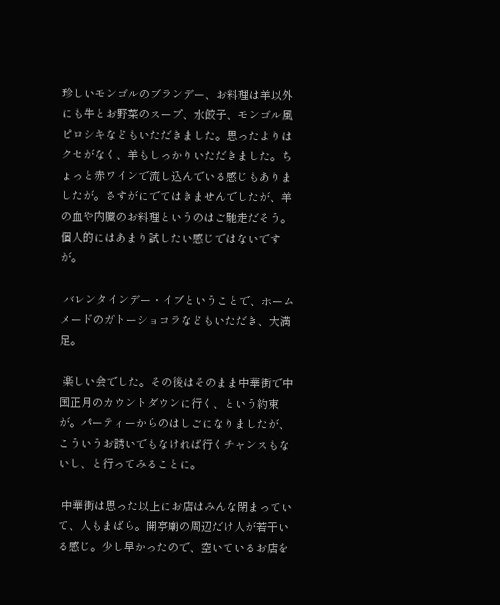珍しいモンゴルのブランデー、お料理は羊以外にも牛とお野菜のスープ、水餃子、モンゴル風ピロシキなどもいただきました。思ったよりはクセがなく、羊もしっかりいただきました。ちょっと赤ワインで流し込んでいる感じもありましたが。さすがにでてはきませんでしたが、羊の血や内臓のお料理というのはご馳走だそう。個人的にはあまり試したい感じではないですが。

 バレンタインデー・イブということで、ホームメードのガトーショコラなどもいただき、大満足。

 楽しい会でした。その後はそのまま中華街で中国正月のカウントダウンに行く、という約束が。パーティーからのはしごになりましたが、こういうお誘いでもなければ行くチャンスもないし、と行ってみることに。

 中華街は思った以上にお店はみんな閉まっていて、人もまばら。開亭廟の周辺だけ人が若干いる感じ。少し早かったので、空いているお店を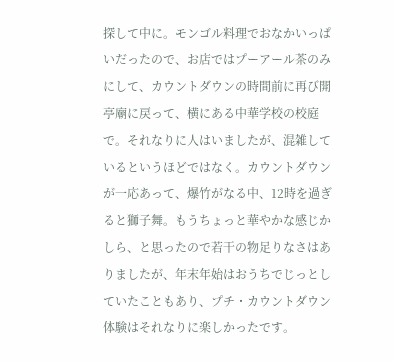探して中に。モンゴル料理でおなかいっぱいだったので、お店ではプーアール茶のみにして、カウントダウンの時間前に再び開亭廟に戻って、横にある中華学校の校庭で。それなりに人はいましたが、混雑しているというほどではなく。カウントダウンが一応あって、爆竹がなる中、12時を過ぎると獅子舞。もうちょっと華やかな感じかしら、と思ったので若干の物足りなさはありましたが、年末年始はおうちでじっとしていたこともあり、プチ・カウントダウン体験はそれなりに楽しかったです。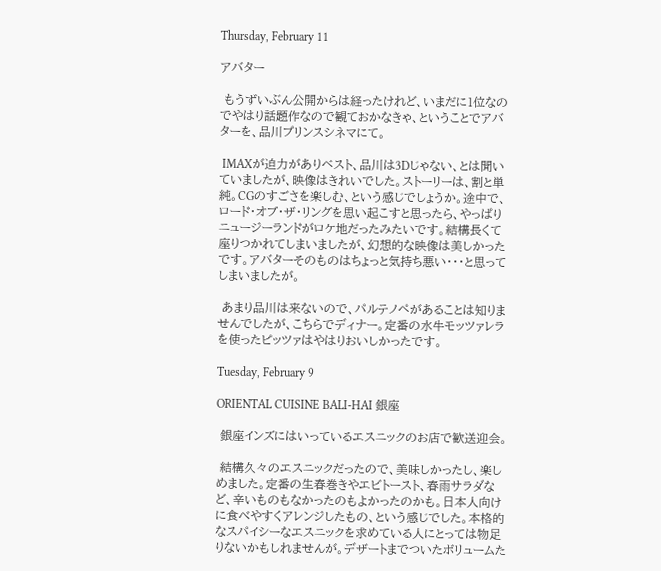Thursday, February 11

アバター

 もうずいぶん公開からは経ったけれど、いまだに1位なのでやはり話題作なので観ておかなきゃ、ということでアバターを、品川プリンスシネマにて。

 IMAXが迫力がありベスト、品川は3Dじゃない、とは聞いていましたが、映像はきれいでした。ストーリーは、割と単純。CGのすごさを楽しむ、という感じでしょうか。途中で、ロード・オブ・ザ・リングを思い起こすと思ったら、やっぱりニュージーランドがロケ地だったみたいです。結構長くて座りつかれてしまいましたが、幻想的な映像は美しかったです。アバターそのものはちょっと気持ち悪い・・・と思ってしまいましたが。

 あまり品川は来ないので、パルテノペがあることは知りませんでしたが、こちらでディナー。定番の水牛モッツァレラを使ったピッツァはやはりおいしかったです。

Tuesday, February 9

ORIENTAL CUISINE BALI-HAI 銀座

 銀座インズにはいっているエスニックのお店で歓送迎会。

 結構久々のエスニックだったので、美味しかったし、楽しめました。定番の生春巻きやエビトースト、春雨サラダなど、辛いものもなかったのもよかったのかも。日本人向けに食べやすくアレンジしたもの、という感じでした。本格的なスパイシーなエスニックを求めている人にとっては物足りないかもしれませんが。デザートまでついたボリュームた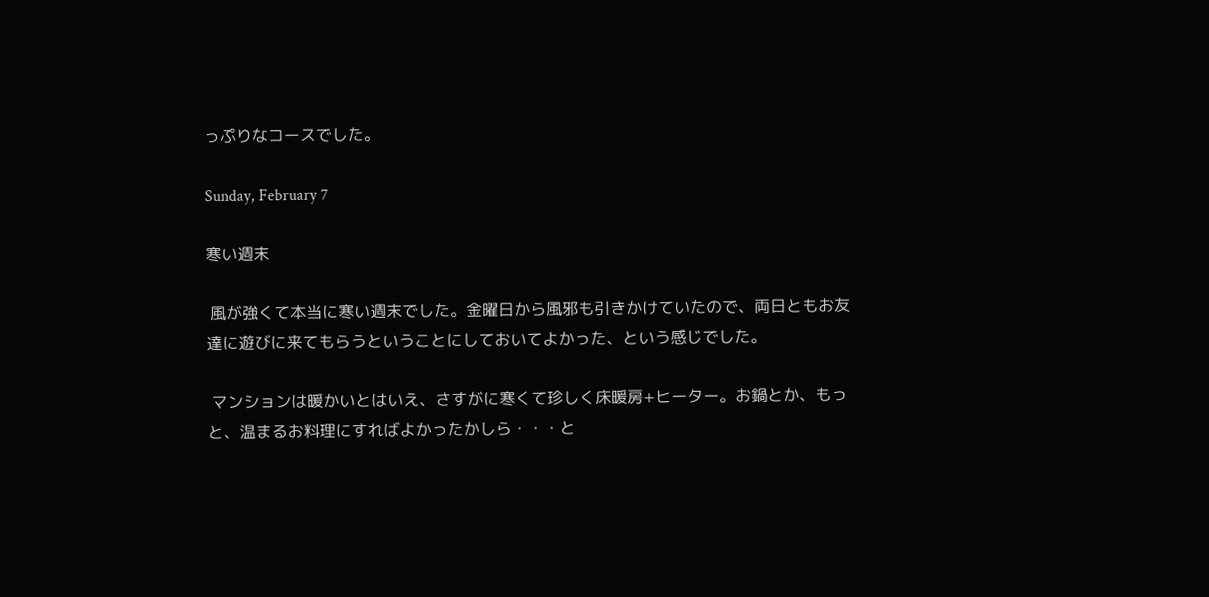っぷりなコースでした。

Sunday, February 7

寒い週末

 風が強くて本当に寒い週末でした。金曜日から風邪も引きかけていたので、両日ともお友達に遊びに来てもらうということにしておいてよかった、という感じでした。

 マンションは暖かいとはいえ、さすがに寒くて珍しく床暖房+ヒーター。お鍋とか、もっと、温まるお料理にすればよかったかしら・・・と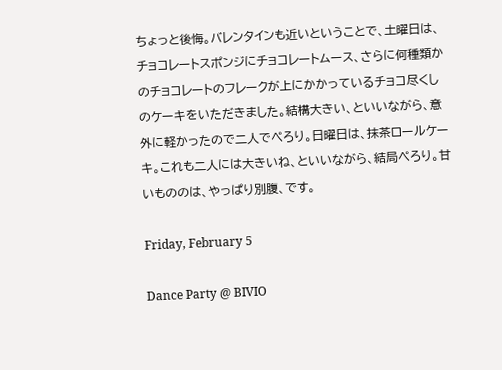ちょっと後悔。バレンタインも近いということで、土曜日は、チョコレートスポンジにチョコレートムース、さらに何種類かのチョコレートのフレークが上にかかっているチョコ尽くしのケーキをいただきました。結構大きい、といいながら、意外に軽かったので二人でぺろり。日曜日は、抹茶ロールケーキ。これも二人には大きいね、といいながら、結局ぺろり。甘いもののは、やっぱり別腹、です。

Friday, February 5

Dance Party @ BIVIO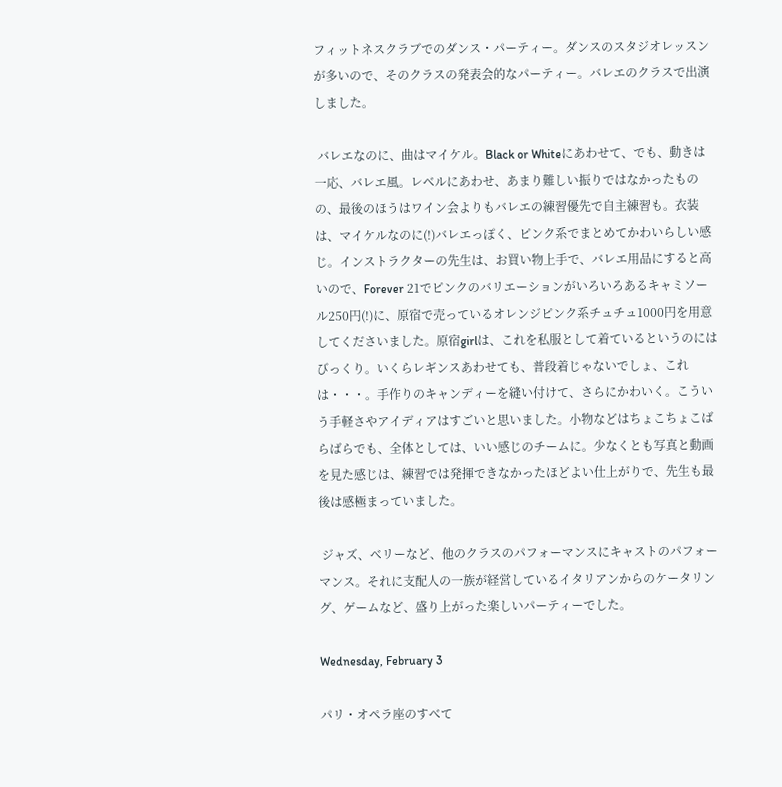フィットネスクラブでのダンス・パーティー。ダンスのスタジオレッスンが多いので、そのクラスの発表会的なパーティー。バレエのクラスで出演しました。

 バレエなのに、曲はマイケル。Black or Whiteにあわせて、でも、動きは一応、バレエ風。レベルにあわせ、あまり難しい振りではなかったものの、最後のほうはワイン会よりもバレエの練習優先で自主練習も。衣装は、マイケルなのに(!)バレエっぽく、ピンク系でまとめてかわいらしい感じ。インストラクターの先生は、お買い物上手で、バレエ用品にすると高いので、Forever 21でピンクのバリエーションがいろいろあるキャミソール250円(!)に、原宿で売っているオレンジピンク系チュチュ1000円を用意してくださいました。原宿girlは、これを私服として着ているというのにはびっくり。いくらレギンスあわせても、普段着じゃないでしょ、これは・・・。手作りのキャンディーを縫い付けて、さらにかわいく。こういう手軽さやアイディアはすごいと思いました。小物などはちょこちょこばらばらでも、全体としては、いい感じのチームに。少なくとも写真と動画を見た感じは、練習では発揮できなかったほどよい仕上がりで、先生も最後は感極まっていました。

 ジャズ、ベリーなど、他のクラスのパフォーマンスにキャストのパフォーマンス。それに支配人の一族が経営しているイタリアンからのケータリング、ゲームなど、盛り上がった楽しいパーティーでした。

Wednesday, February 3

パリ・オペラ座のすべて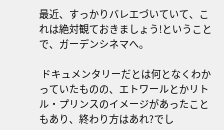最近、すっかりバレエづいていて、これは絶対観ておきましょう!ということで、ガーデンシネマへ。

 ドキュメンタリーだとは何となくわかっていたものの、エトワールとかリトル・プリンスのイメージがあったこともあり、終わり方はあれ?でし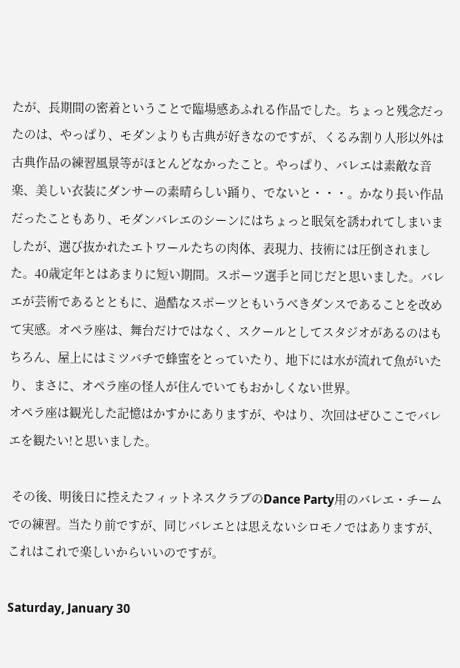たが、長期間の密着ということで臨場感あふれる作品でした。ちょっと残念だったのは、やっぱり、モダンよりも古典が好きなのですが、くるみ割り人形以外は古典作品の練習風景等がほとんどなかったこと。やっぱり、バレエは素敵な音楽、美しい衣装にダンサーの素晴らしい踊り、でないと・・・。かなり長い作品だったこともあり、モダンバレエのシーンにはちょっと眠気を誘われてしまいましたが、選び抜かれたエトワールたちの肉体、表現力、技術には圧倒されました。40歳定年とはあまりに短い期間。スポーツ選手と同じだと思いました。バレエが芸術であるとともに、過酷なスポーツともいうべきダンスであることを改めて実感。オペラ座は、舞台だけではなく、スクールとしてスタジオがあるのはもちろん、屋上にはミツバチで蜂蜜をとっていたり、地下には水が流れて魚がいたり、まさに、オペラ座の怪人が住んでいてもおかしくない世界。
オペラ座は観光した記憶はかすかにありますが、やはり、次回はぜひここでバレエを観たい!と思いました。

 その後、明後日に控えたフィットネスクラブのDance Party用のバレエ・チームでの練習。当たり前ですが、同じバレエとは思えないシロモノではありますが、これはこれで楽しいからいいのですが。

Saturday, January 30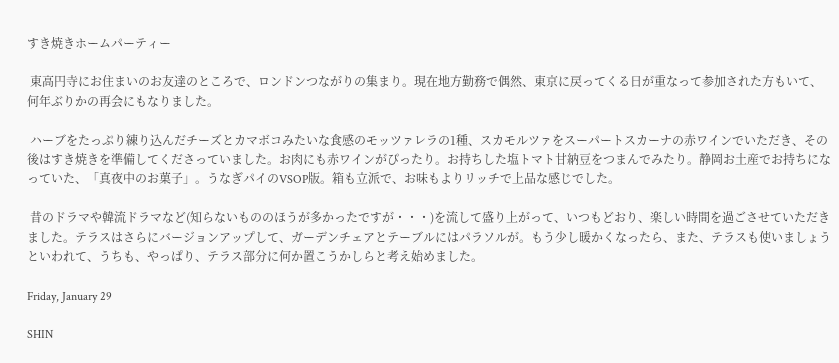すき焼きホームパーティー

 東高円寺にお住まいのお友達のところで、ロンドンつながりの集まり。現在地方勤務で偶然、東京に戻ってくる日が重なって参加された方もいて、何年ぶりかの再会にもなりました。

 ハーブをたっぷり練り込んだチーズとカマボコみたいな食感のモッツァレラの1種、スカモルツァをスーパートスカーナの赤ワインでいただき、その後はすき焼きを準備してくださっていました。お肉にも赤ワインがぴったり。お持ちした塩トマト甘納豆をつまんでみたり。静岡お土産でお持ちになっていた、「真夜中のお菓子」。うなぎパイのVSOP版。箱も立派で、お味もよりリッチで上品な感じでした。

 昔のドラマや韓流ドラマなど(知らないもののほうが多かったですが・・・)を流して盛り上がって、いつもどおり、楽しい時間を過ごさせていただきました。テラスはさらにバージョンアップして、ガーデンチェアとテーブルにはパラソルが。もう少し暖かくなったら、また、テラスも使いましょうといわれて、うちも、やっぱり、テラス部分に何か置こうかしらと考え始めました。

Friday, January 29

SHIN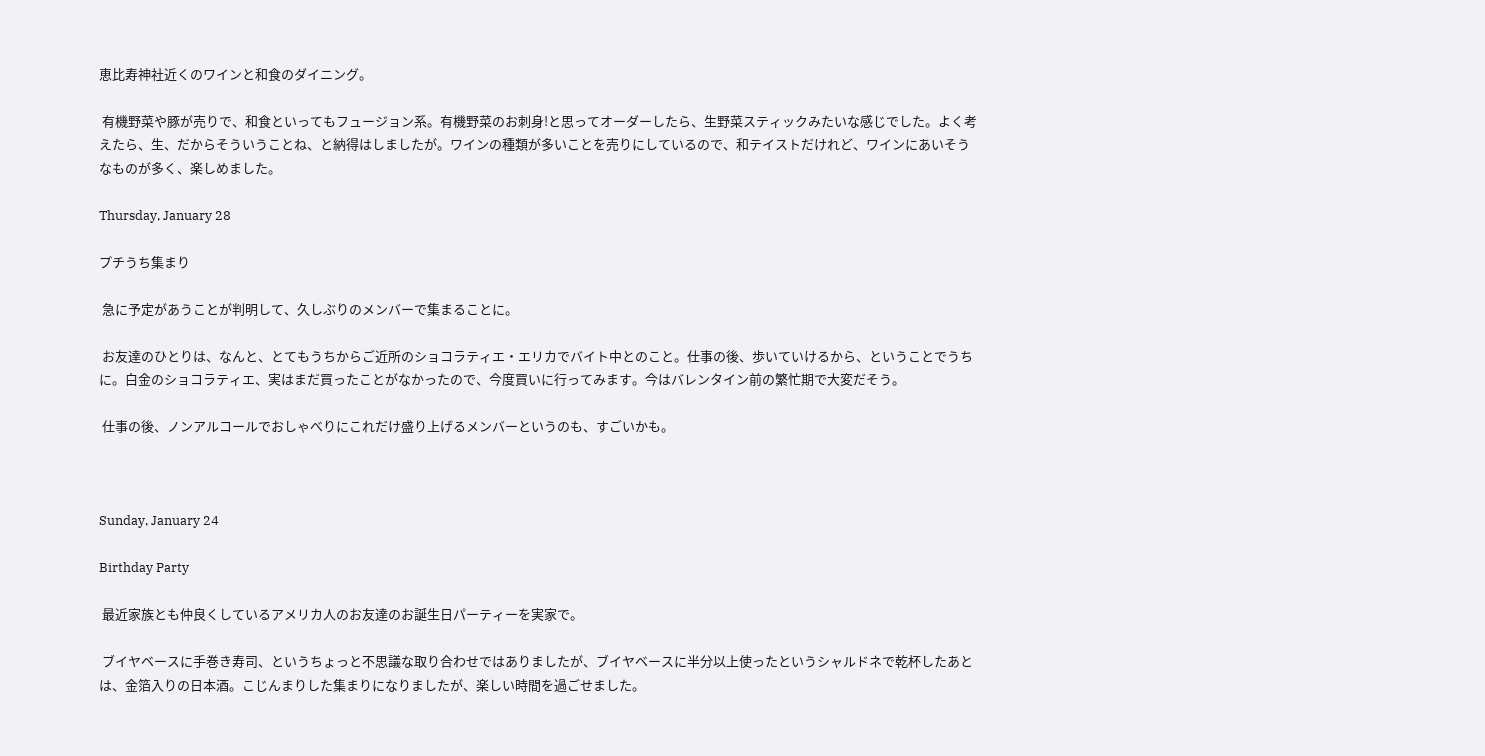恵比寿神社近くのワインと和食のダイニング。

 有機野菜や豚が売りで、和食といってもフュージョン系。有機野菜のお刺身!と思ってオーダーしたら、生野菜スティックみたいな感じでした。よく考えたら、生、だからそういうことね、と納得はしましたが。ワインの種類が多いことを売りにしているので、和テイストだけれど、ワインにあいそうなものが多く、楽しめました。

Thursday, January 28

プチうち集まり

 急に予定があうことが判明して、久しぶりのメンバーで集まることに。

 お友達のひとりは、なんと、とてもうちからご近所のショコラティエ・エリカでバイト中とのこと。仕事の後、歩いていけるから、ということでうちに。白金のショコラティエ、実はまだ買ったことがなかったので、今度買いに行ってみます。今はバレンタイン前の繁忙期で大変だそう。

 仕事の後、ノンアルコールでおしゃべりにこれだけ盛り上げるメンバーというのも、すごいかも。



Sunday, January 24

Birthday Party

 最近家族とも仲良くしているアメリカ人のお友達のお誕生日パーティーを実家で。

 ブイヤベースに手巻き寿司、というちょっと不思議な取り合わせではありましたが、ブイヤベースに半分以上使ったというシャルドネで乾杯したあとは、金箔入りの日本酒。こじんまりした集まりになりましたが、楽しい時間を過ごせました。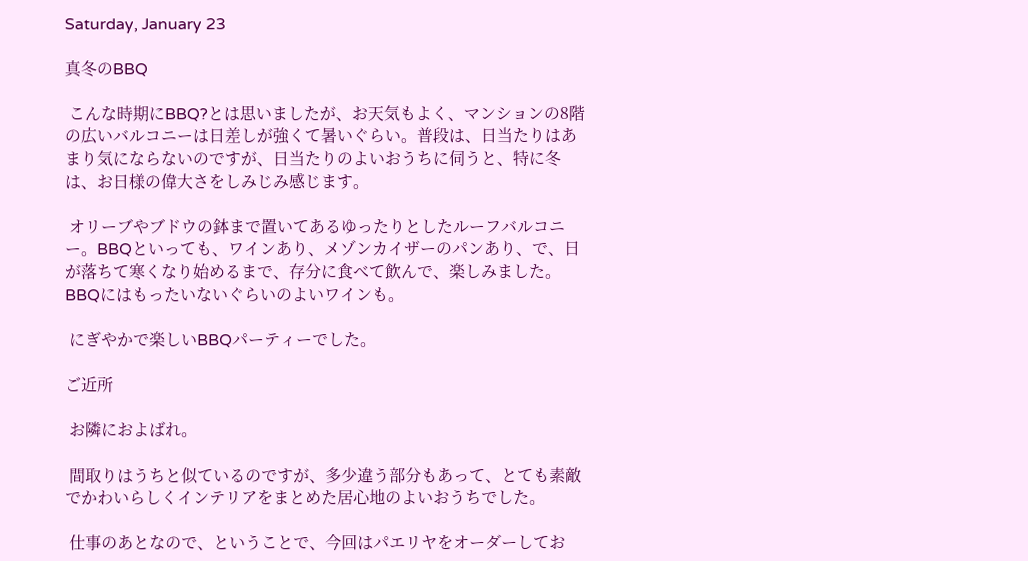Saturday, January 23

真冬のBBQ

 こんな時期にBBQ?とは思いましたが、お天気もよく、マンションの8階の広いバルコニーは日差しが強くて暑いぐらい。普段は、日当たりはあまり気にならないのですが、日当たりのよいおうちに伺うと、特に冬は、お日様の偉大さをしみじみ感じます。

 オリーブやブドウの鉢まで置いてあるゆったりとしたルーフバルコニー。BBQといっても、ワインあり、メゾンカイザーのパンあり、で、日が落ちて寒くなり始めるまで、存分に食べて飲んで、楽しみました。BBQにはもったいないぐらいのよいワインも。

 にぎやかで楽しいBBQパーティーでした。

ご近所

 お隣におよばれ。

 間取りはうちと似ているのですが、多少違う部分もあって、とても素敵でかわいらしくインテリアをまとめた居心地のよいおうちでした。

 仕事のあとなので、ということで、今回はパエリヤをオーダーしてお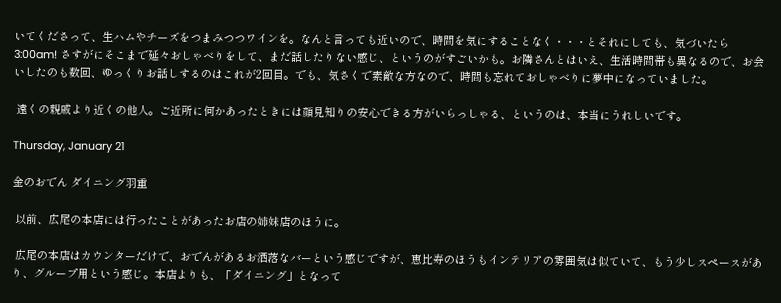いてくださって、生ハムやチーズをつまみつつワインを。なんと言っても近いので、時間を気にすることなく・・・とそれにしても、気づいたら3:00am! さすがにそこまで延々おしゃべりをして、まだ話したりない感じ、というのがすごいかも。お隣さんとはいえ、生活時間帯も異なるので、お会いしたのも数回、ゆっくりお話しするのはこれが2回目。でも、気さくで素敵な方なので、時間も忘れておしゃべりに夢中になっていました。

 遠くの親戚より近くの他人。ご近所に何かあったときには顔見知りの安心できる方がいらっしゃる、というのは、本当にうれしいです。

Thursday, January 21

金のおでん ダイニング羽重

 以前、広尾の本店には行ったことがあったお店の姉妹店のほうに。

 広尾の本店はカウンターだけで、おでんがあるお洒落なバーという感じですが、恵比寿のほうもインテリアの雰囲気は似ていて、もう少しスペースがあり、グループ用という感じ。本店よりも、「ダイニング」となって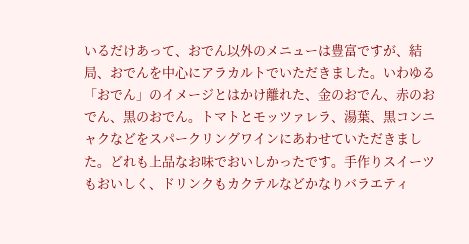いるだけあって、おでん以外のメニューは豊富ですが、結局、おでんを中心にアラカルトでいただきました。いわゆる「おでん」のイメージとはかけ離れた、金のおでん、赤のおでん、黒のおでん。トマトとモッツァレラ、湯葉、黒コンニャクなどをスパークリングワインにあわせていただきました。どれも上品なお味でおいしかったです。手作りスイーツもおいしく、ドリンクもカクテルなどかなりバラエティ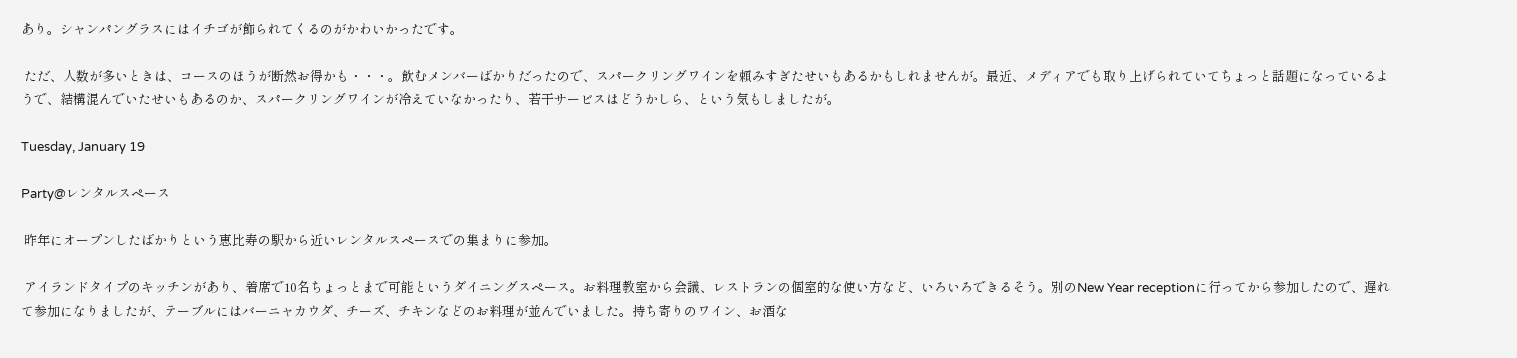あり。シャンパングラスにはイチゴが飾られてくるのがかわいかったです。

 ただ、人数が多いときは、コースのほうが断然お得かも・・・。飲むメンバーばかりだったので、スパークリングワインを頼みすぎたせいもあるかもしれませんが。最近、メディアでも取り上げられていてちょっと話題になっているようで、結構混んでいたせいもあるのか、スパークリングワインが冷えていなかったり、若干サービスはどうかしら、という気もしましたが。

Tuesday, January 19

Party@レンタルスペース

 昨年にオープンしたばかりという恵比寿の駅から近いレンタルスペースでの集まりに参加。

 アイランドタイプのキッチンがあり、着席で10名ちょっとまで可能というダイニングスペース。お料理教室から会議、レストランの個室的な使い方など、いろいろできるそう。別のNew Year receptionに行ってから参加したので、遅れて参加になりましたが、テーブルにはバーニャカウダ、チーズ、チキンなどのお料理が並んでいました。持ち寄りのワイン、お酒な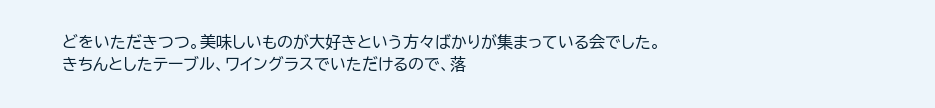どをいただきつつ。美味しいものが大好きという方々ばかりが集まっている会でした。きちんとしたテーブル、ワイングラスでいただけるので、落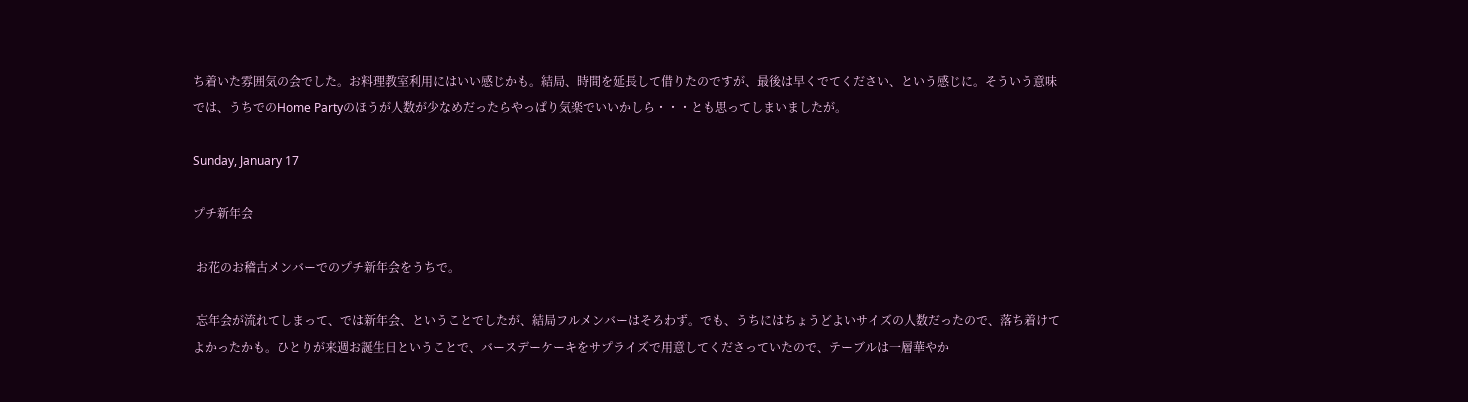ち着いた雰囲気の会でした。お料理教室利用にはいい感じかも。結局、時間を延長して借りたのですが、最後は早くでてください、という感じに。そういう意味では、うちでのHome Partyのほうが人数が少なめだったらやっぱり気楽でいいかしら・・・とも思ってしまいましたが。

Sunday, January 17

プチ新年会

 お花のお稽古メンバーでのプチ新年会をうちで。

 忘年会が流れてしまって、では新年会、ということでしたが、結局フルメンバーはそろわず。でも、うちにはちょうどよいサイズの人数だったので、落ち着けてよかったかも。ひとりが来週お誕生日ということで、バースデーケーキをサプライズで用意してくださっていたので、テーブルは一層華やか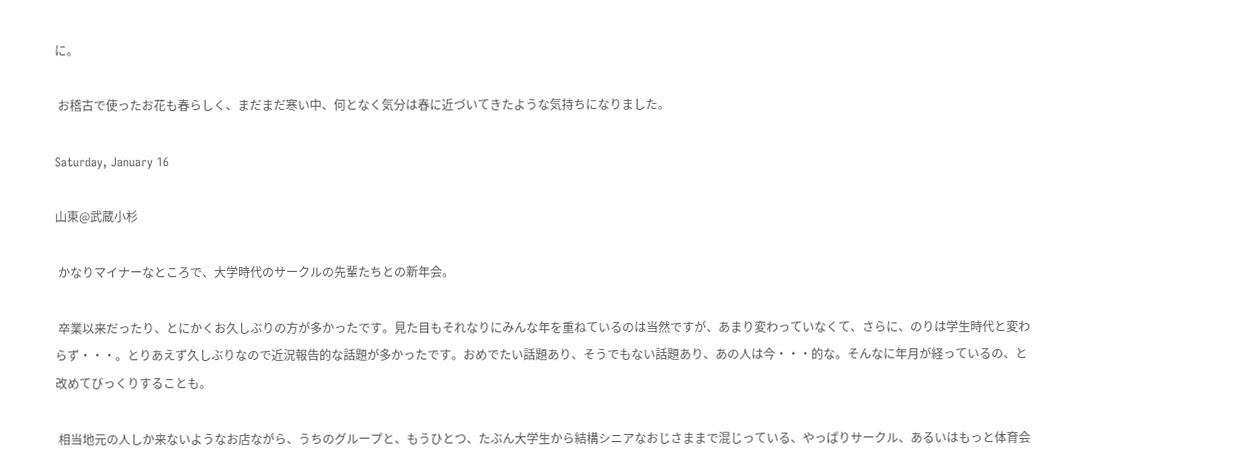に。

 お稽古で使ったお花も春らしく、まだまだ寒い中、何となく気分は春に近づいてきたような気持ちになりました。

Saturday, January 16

山東@武蔵小杉

 かなりマイナーなところで、大学時代のサークルの先輩たちとの新年会。

 卒業以来だったり、とにかくお久しぶりの方が多かったです。見た目もそれなりにみんな年を重ねているのは当然ですが、あまり変わっていなくて、さらに、のりは学生時代と変わらず・・・。とりあえず久しぶりなので近況報告的な話題が多かったです。おめでたい話題あり、そうでもない話題あり、あの人は今・・・的な。そんなに年月が経っているの、と改めてびっくりすることも。

 相当地元の人しか来ないようなお店ながら、うちのグループと、もうひとつ、たぶん大学生から結構シニアなおじさままで混じっている、やっぱりサークル、あるいはもっと体育会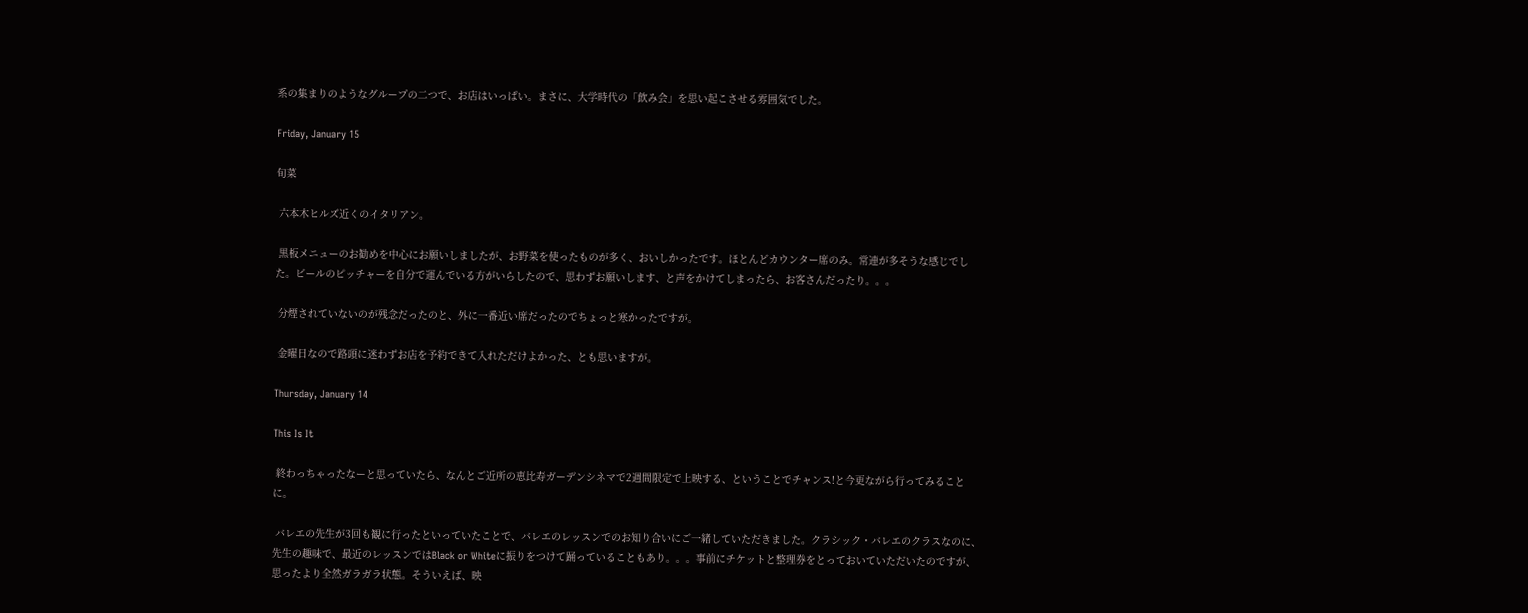系の集まりのようなグループの二つで、お店はいっぱい。まさに、大学時代の「飲み会」を思い起こさせる雰囲気でした。

Friday, January 15

旬菜

 六本木ヒルズ近くのイタリアン。

 黒板メニューのお勧めを中心にお願いしましたが、お野菜を使ったものが多く、おいしかったです。ほとんどカウンター席のみ。常連が多そうな感じでした。ビールのピッチャーを自分で運んでいる方がいらしたので、思わずお願いします、と声をかけてしまったら、お客さんだったり。。。

 分煙されていないのが残念だったのと、外に一番近い席だったのでちょっと寒かったですが。

 金曜日なので路頭に迷わずお店を予約できて入れただけよかった、とも思いますが。

Thursday, January 14

This Is It

 終わっちゃったなーと思っていたら、なんとご近所の恵比寿ガーデンシネマで2週間限定で上映する、ということでチャンス!と今更ながら行ってみることに。

 バレエの先生が3回も観に行ったといっていたことで、バレエのレッスンでのお知り合いにご一緒していただきました。クラシック・バレエのクラスなのに、先生の趣味で、最近のレッスンではBlack or Whiteに振りをつけて踊っていることもあり。。。事前にチケットと整理券をとっておいていただいたのですが、思ったより全然ガラガラ状態。そういえば、映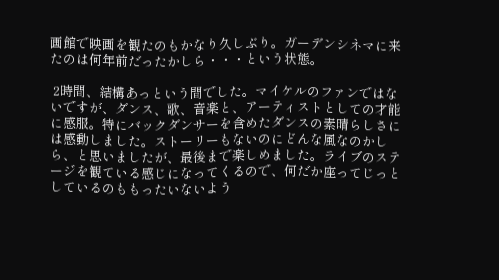画館で映画を観たのもかなり久しぶり。ガーデンシネマに来たのは何年前だったかしら・・・という状態。

 2時間、結構あっという間でした。マイケルのファンではないですが、ダンス、歌、音楽と、アーティストとしての才能に感服。特にバックダンサーを含めたダンスの素晴らしさには感動しました。ストーリーもないのにどんな風なのかしら、と思いましたが、最後まで楽しめました。ライブのステージを観ている感じになってくるので、何だか座ってじっとしているのももったいないよう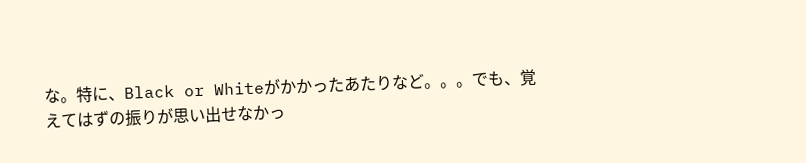な。特に、Black or Whiteがかかったあたりなど。。。でも、覚えてはずの振りが思い出せなかっ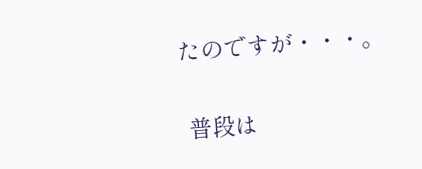たのですが・・・。

 普段は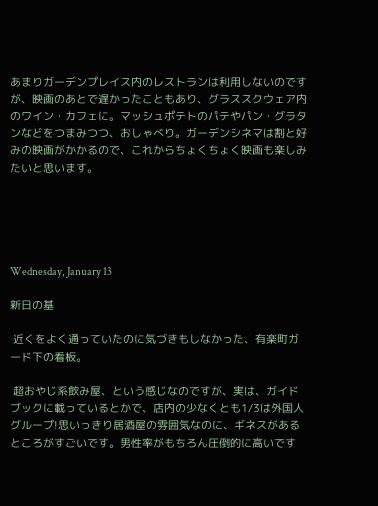あまりガーデンプレイス内のレストランは利用しないのですが、映画のあとで遅かったこともあり、グラススクウェア内のワイン・カフェに。マッシュポテトのパテやパン・グラタンなどをつまみつつ、おしゃべり。ガーデンシネマは割と好みの映画がかかるので、これからちょくちょく映画も楽しみたいと思います。





Wednesday, January 13

新日の基

 近くをよく通っていたのに気づきもしなかった、有楽町ガード下の看板。

 超おやじ系飲み屋、という感じなのですが、実は、ガイドブックに載っているとかで、店内の少なくとも1/3は外国人グループ!思いっきり居酒屋の雰囲気なのに、ギネスがあるところがすごいです。男性率がもちろん圧倒的に高いです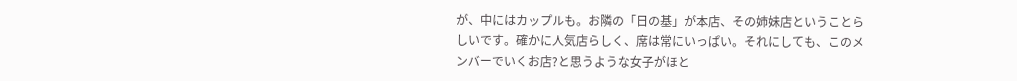が、中にはカップルも。お隣の「日の基」が本店、その姉妹店ということらしいです。確かに人気店らしく、席は常にいっぱい。それにしても、このメンバーでいくお店?と思うような女子がほと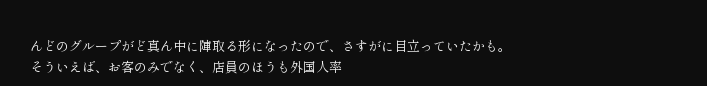んどのグループがど真ん中に陣取る形になったので、さすがに目立っていたかも。そういえば、お客のみでなく、店員のほうも外国人率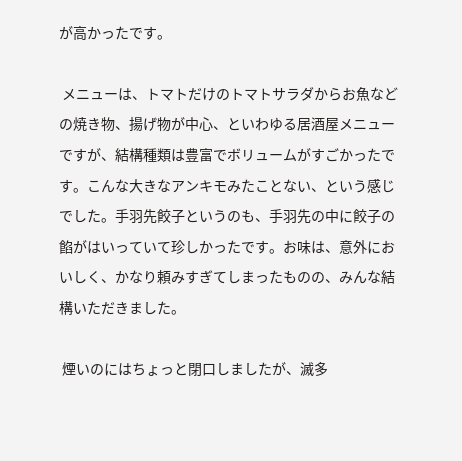が高かったです。

 メニューは、トマトだけのトマトサラダからお魚などの焼き物、揚げ物が中心、といわゆる居酒屋メニューですが、結構種類は豊富でボリュームがすごかったです。こんな大きなアンキモみたことない、という感じでした。手羽先餃子というのも、手羽先の中に餃子の餡がはいっていて珍しかったです。お味は、意外においしく、かなり頼みすぎてしまったものの、みんな結構いただきました。

 煙いのにはちょっと閉口しましたが、滅多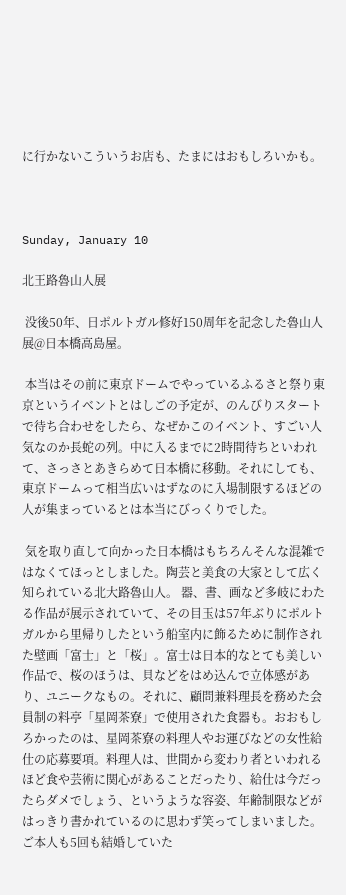に行かないこういうお店も、たまにはおもしろいかも。



Sunday, January 10

北王路魯山人展

 没後50年、日ポルトガル修好150周年を記念した魯山人展@日本橋高島屋。

 本当はその前に東京ドームでやっているふるさと祭り東京というイベントとはしごの予定が、のんびりスタートで待ち合わせをしたら、なぜかこのイベント、すごい人気なのか長蛇の列。中に入るまでに2時間待ちといわれて、さっさとあきらめて日本橋に移動。それにしても、東京ドームって相当広いはずなのに入場制限するほどの人が集まっているとは本当にびっくりでした。

 気を取り直して向かった日本橋はもちろんそんな混雑ではなくてほっとしました。陶芸と美食の大家として広く知られている北大路魯山人。 器、書、画など多岐にわたる作品が展示されていて、その目玉は57年ぶりにポルトガルから里帰りしたという船室内に飾るために制作された壁画「富士」と「桜」。富士は日本的なとても美しい作品で、桜のほうは、貝などをはめ込んで立体感があり、ユニークなもの。それに、顧問兼料理長を務めた会員制の料亭「星岡茶寮」で使用された食器も。おおもしろかったのは、星岡茶寮の料理人やお運びなどの女性給仕の応募要項。料理人は、世間から変わり者といわれるほど食や芸術に関心があることだったり、給仕は今だったらダメでしょう、というような容姿、年齢制限などがはっきり書かれているのに思わず笑ってしまいました。ご本人も5回も結婚していた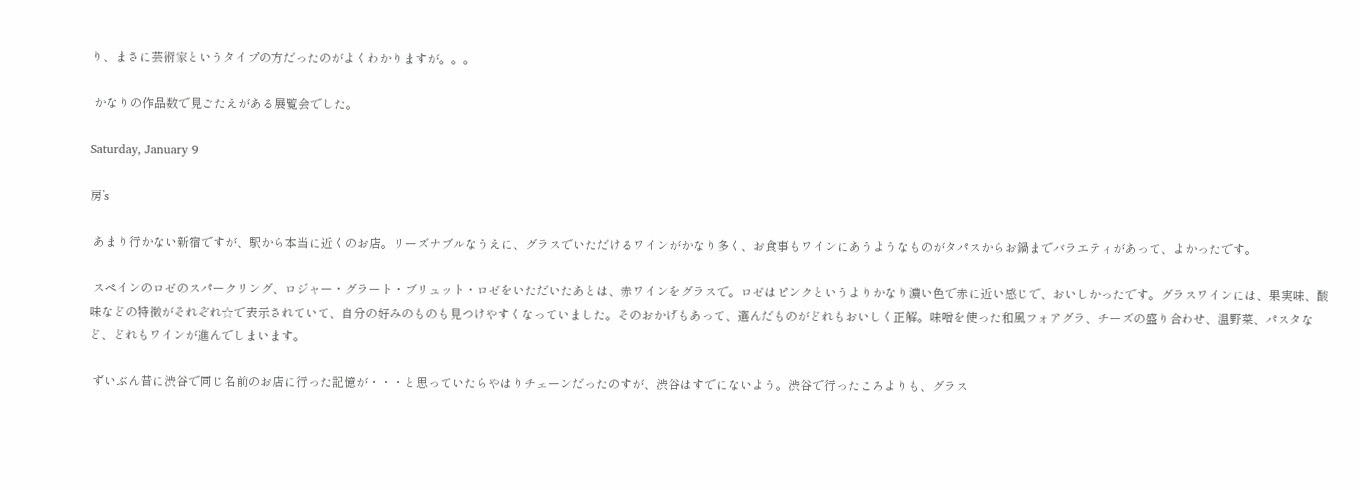り、まさに芸術家というタイプの方だったのがよくわかりますが。。。

 かなりの作品数で見ごたえがある展覧会でした。

Saturday, January 9

房’s

 あまり行かない新宿ですが、駅から本当に近くのお店。リーズナブルなうえに、グラスでいただけるワインがかなり多く、お食事もワインにあうようなものがタパスからお鍋までバラエティがあって、よかったです。

 スペインのロゼのスパークリング、ロジャー・グラート・ブリュット・ロゼをいただいたあとは、赤ワインをグラスで。ロゼはピンクというよりかなり濃い色で赤に近い感じで、おいしかったです。グラスワインには、果実味、酸味などの特徴がそれぞれ☆で表示されていて、自分の好みのものも見つけやすくなっていました。そのおかげもあって、選んだものがどれもおいしく正解。味噌を使った和風フォアグラ、チーズの盛り合わせ、温野菜、パスタなど、どれもワインが進んでしまいます。

 ずいぶん昔に渋谷で同じ名前のお店に行った記憶が・・・と思っていたらやはりチェーンだったのすが、渋谷はすでにないよう。渋谷で行ったころよりも、グラス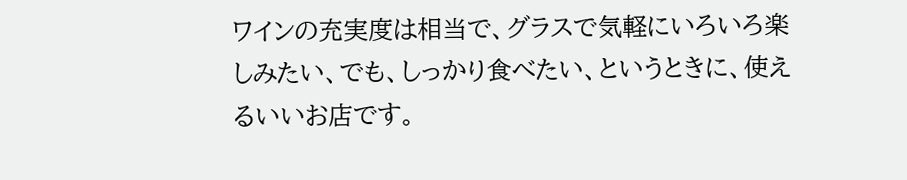ワインの充実度は相当で、グラスで気軽にいろいろ楽しみたい、でも、しっかり食べたい、というときに、使えるいいお店です。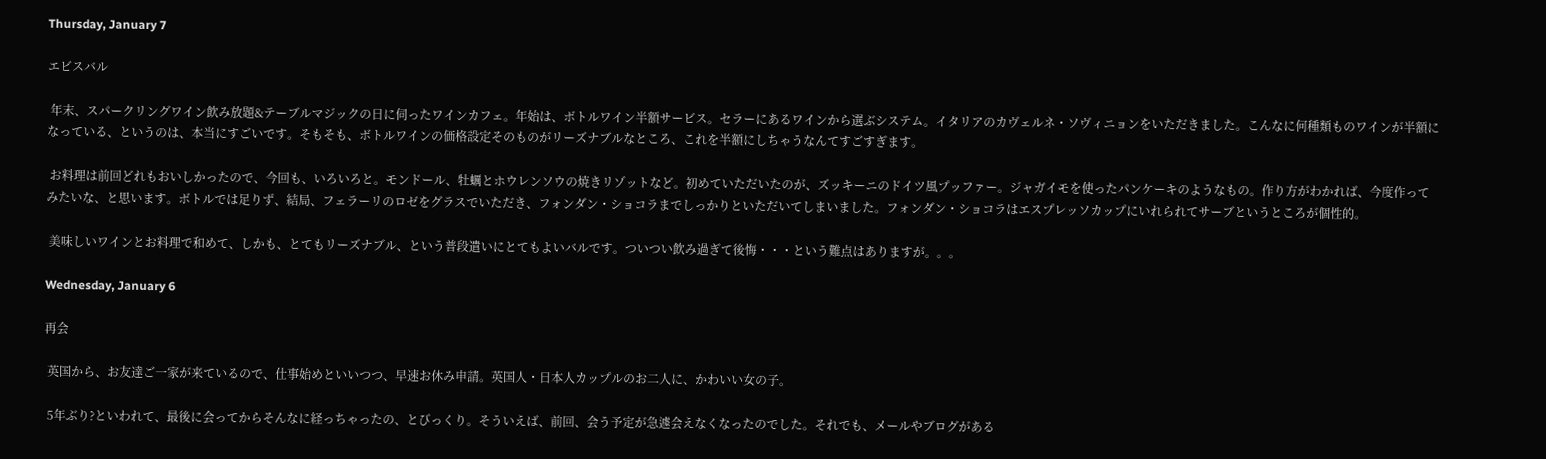Thursday, January 7

エビスバル

 年末、スパークリングワイン飲み放題&テーブルマジックの日に伺ったワインカフェ。年始は、ボトルワイン半額サービス。セラーにあるワインから選ぶシステム。イタリアのカヴェルネ・ソヴィニョンをいただきました。こんなに何種類ものワインが半額になっている、というのは、本当にすごいです。そもそも、ボトルワインの価格設定そのものがリーズナブルなところ、これを半額にしちゃうなんてすごすぎます。

 お料理は前回どれもおいしかったので、今回も、いろいろと。モンドール、牡蠣とホウレンソウの焼きリゾットなど。初めていただいたのが、ズッキーニのドイツ風プッファー。ジャガイモを使ったパンケーキのようなもの。作り方がわかれば、今度作ってみたいな、と思います。ボトルでは足りず、結局、フェラーリのロゼをグラスでいただき、フォンダン・ショコラまでしっかりといただいてしまいました。フォンダン・ショコラはエスプレッソカップにいれられてサーブというところが個性的。

 美味しいワインとお料理で和めて、しかも、とてもリーズナブル、という普段遣いにとてもよいバルです。ついつい飲み過ぎて後悔・・・という難点はありますが。。。

Wednesday, January 6

再会

 英国から、お友達ご一家が来ているので、仕事始めといいつつ、早速お休み申請。英国人・日本人カップルのお二人に、かわいい女の子。

 5年ぶり?といわれて、最後に会ってからそんなに経っちゃったの、とびっくり。そういえば、前回、会う予定が急遽会えなくなったのでした。それでも、メールやブログがある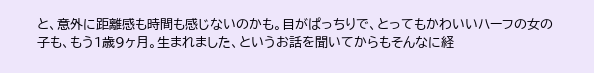と、意外に距離感も時間も感じないのかも。目がぱっちりで、とってもかわいいハーフの女の子も、もう1歳9ヶ月。生まれました、というお話を聞いてからもそんなに経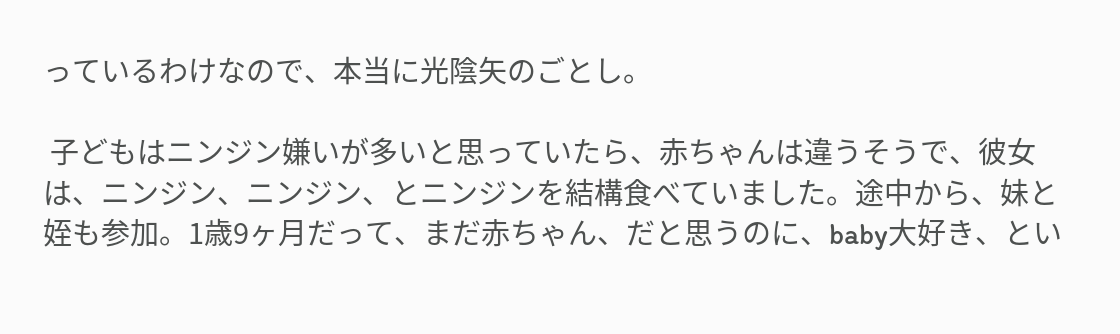っているわけなので、本当に光陰矢のごとし。

 子どもはニンジン嫌いが多いと思っていたら、赤ちゃんは違うそうで、彼女は、ニンジン、ニンジン、とニンジンを結構食べていました。途中から、妹と姪も参加。1歳9ヶ月だって、まだ赤ちゃん、だと思うのに、baby大好き、とい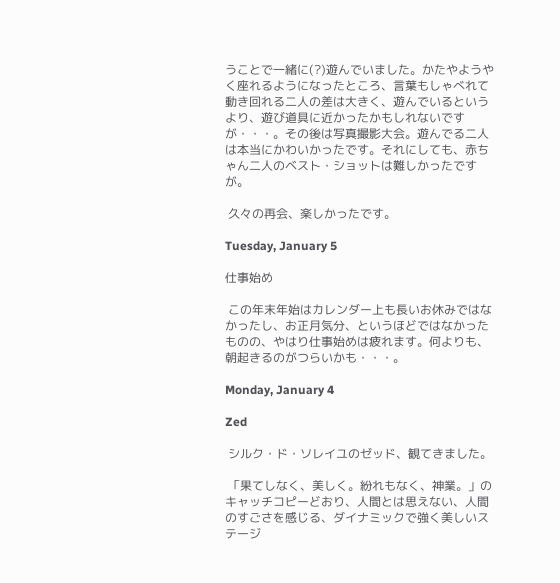うことで一緒に(?)遊んでいました。かたやようやく座れるようになったところ、言葉もしゃべれて動き回れる二人の差は大きく、遊んでいるというより、遊び道具に近かったかもしれないですが・・・。その後は写真撮影大会。遊んでる二人は本当にかわいかったです。それにしても、赤ちゃん二人のベスト・ショットは難しかったですが。

 久々の再会、楽しかったです。

Tuesday, January 5

仕事始め

 この年末年始はカレンダー上も長いお休みではなかったし、お正月気分、というほどではなかったものの、やはり仕事始めは疲れます。何よりも、朝起きるのがつらいかも・・・。

Monday, January 4

Zed

 シルク・ド・ソレイユのゼッド、観てきました。

 「果てしなく、美しく。紛れもなく、神業。」のキャッチコピーどおり、人間とは思えない、人間のすごさを感じる、ダイナミックで強く美しいステージ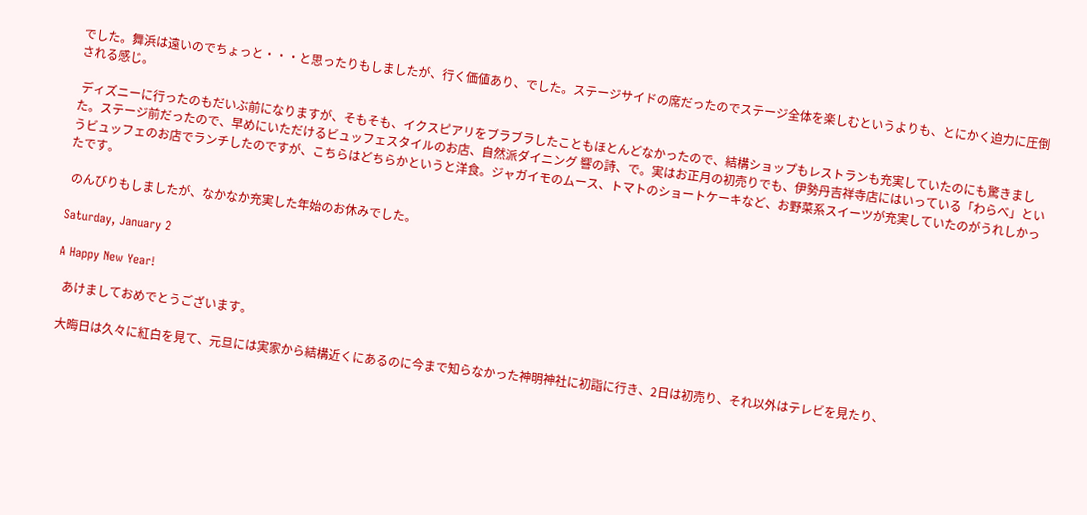でした。舞浜は遠いのでちょっと・・・と思ったりもしましたが、行く価値あり、でした。ステージサイドの席だったのでステージ全体を楽しむというよりも、とにかく迫力に圧倒される感じ。

 ディズニーに行ったのもだいぶ前になりますが、そもそも、イクスピアリをブラブラしたこともほとんどなかったので、結構ショップもレストランも充実していたのにも驚きました。ステージ前だったので、早めにいただけるビュッフェスタイルのお店、自然派ダイニング 響の詩、で。実はお正月の初売りでも、伊勢丹吉祥寺店にはいっている「わらべ」というビュッフェのお店でランチしたのですが、こちらはどちらかというと洋食。ジャガイモのムース、トマトのショートケーキなど、お野菜系スイーツが充実していたのがうれしかったです。

 のんびりもしましたが、なかなか充実した年始のお休みでした。

Saturday, January 2

A Happy New Year!

  あけましておめでとうございます。

 大晦日は久々に紅白を見て、元旦には実家から結構近くにあるのに今まで知らなかった神明神社に初詣に行き、2日は初売り、それ以外はテレビを見たり、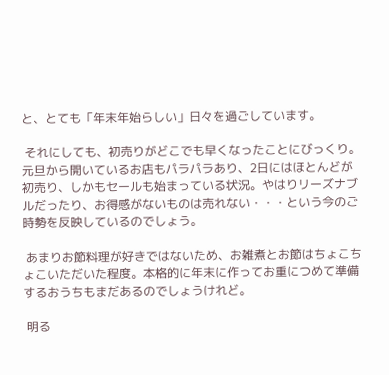と、とても「年末年始らしい」日々を過ごしています。

 それにしても、初売りがどこでも早くなったことにびっくり。元旦から開いているお店もパラパラあり、2日にはほとんどが初売り、しかもセールも始まっている状況。やはりリーズナブルだったり、お得感がないものは売れない・・・という今のご時勢を反映しているのでしょう。

 あまりお節料理が好きではないため、お雑煮とお節はちょこちょこいただいた程度。本格的に年末に作ってお重につめて準備するおうちもまだあるのでしょうけれど。

 明る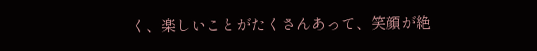く、楽しいことがたくさんあって、笑顔が絶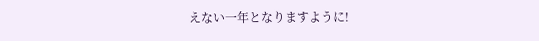えない一年となりますように!